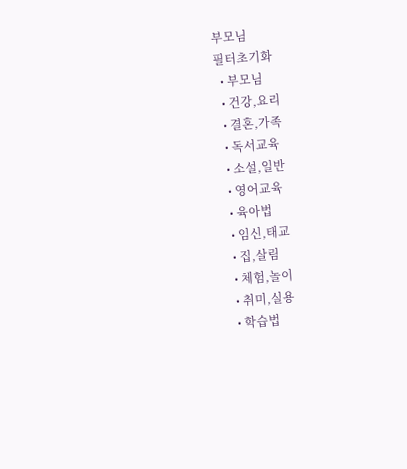부모님
필터초기화
  • 부모님
  • 건강,요리
  • 결혼,가족
  • 독서교육
  • 소설,일반
  • 영어교육
  • 육아법
  • 임신,태교
  • 집,살림
  • 체험,놀이
  • 취미,실용
  • 학습법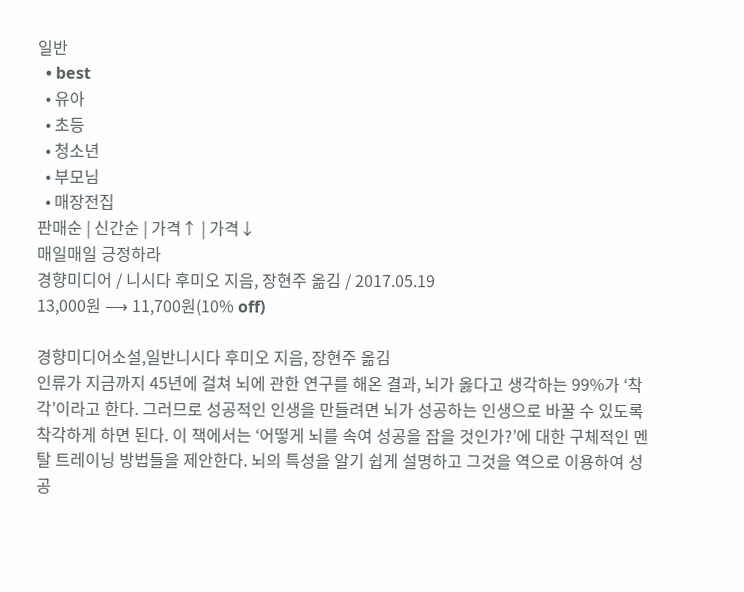일반
  • best
  • 유아
  • 초등
  • 청소년
  • 부모님
  • 매장전집
판매순 | 신간순 | 가격↑ | 가격↓
매일매일 긍정하라
경향미디어 / 니시다 후미오 지음, 장현주 옮김 / 2017.05.19
13,000원 ⟶ 11,700원(10% off)

경향미디어소설,일반니시다 후미오 지음, 장현주 옮김
인류가 지금까지 45년에 걸쳐 뇌에 관한 연구를 해온 결과, 뇌가 옳다고 생각하는 99%가 ‘착각’이라고 한다. 그러므로 성공적인 인생을 만들려면 뇌가 성공하는 인생으로 바꿀 수 있도록 착각하게 하면 된다. 이 책에서는 ‘어떻게 뇌를 속여 성공을 잡을 것인가?’에 대한 구체적인 멘탈 트레이닝 방법들을 제안한다. 뇌의 특성을 알기 쉽게 설명하고 그것을 역으로 이용하여 성공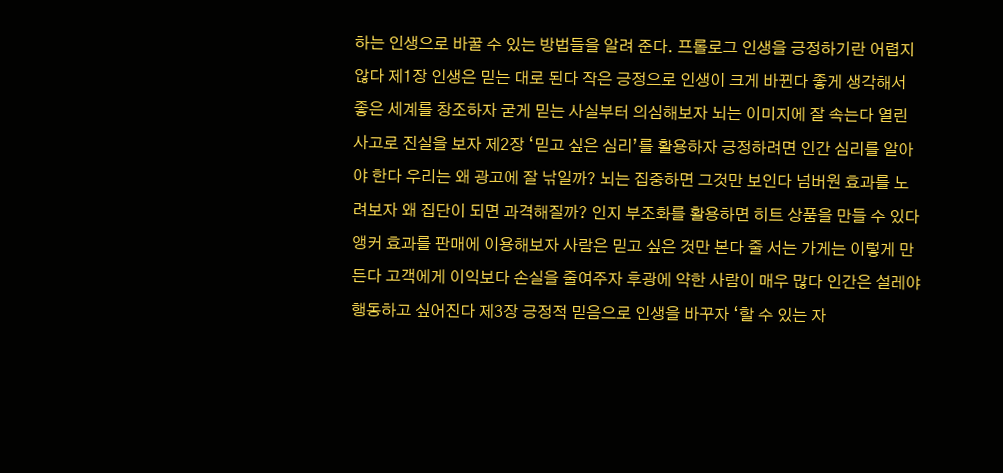하는 인생으로 바꿀 수 있는 방법들을 알려 준다. 프롤로그 인생을 긍정하기란 어렵지 않다 제1장 인생은 믿는 대로 된다 작은 긍정으로 인생이 크게 바뀐다 좋게 생각해서 좋은 세계를 창조하자 굳게 믿는 사실부터 의심해보자 뇌는 이미지에 잘 속는다 열린 사고로 진실을 보자 제2장 ‘믿고 싶은 심리’를 활용하자 긍정하려면 인간 심리를 알아야 한다 우리는 왜 광고에 잘 낚일까? 뇌는 집중하면 그것만 보인다 넘버원 효과를 노려보자 왜 집단이 되면 과격해질까? 인지 부조화를 활용하면 히트 상품을 만들 수 있다 앵커 효과를 판매에 이용해보자 사람은 믿고 싶은 것만 본다 줄 서는 가게는 이렇게 만든다 고객에게 이익보다 손실을 줄여주자 후광에 약한 사람이 매우 많다 인간은 설레야 행동하고 싶어진다 제3장 긍정적 믿음으로 인생을 바꾸자 ‘할 수 있는 자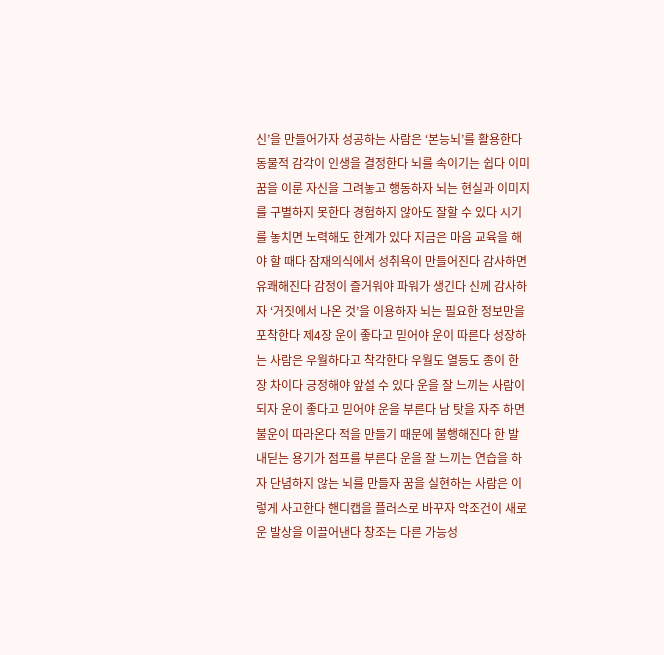신’을 만들어가자 성공하는 사람은 ‘본능뇌’를 활용한다 동물적 감각이 인생을 결정한다 뇌를 속이기는 쉽다 이미 꿈을 이룬 자신을 그려놓고 행동하자 뇌는 현실과 이미지를 구별하지 못한다 경험하지 않아도 잘할 수 있다 시기를 놓치면 노력해도 한계가 있다 지금은 마음 교육을 해야 할 때다 잠재의식에서 성취욕이 만들어진다 감사하면 유쾌해진다 감정이 즐거워야 파워가 생긴다 신께 감사하자 ‘거짓에서 나온 것’을 이용하자 뇌는 필요한 정보만을 포착한다 제4장 운이 좋다고 믿어야 운이 따른다 성장하는 사람은 우월하다고 착각한다 우월도 열등도 종이 한 장 차이다 긍정해야 앞설 수 있다 운을 잘 느끼는 사람이 되자 운이 좋다고 믿어야 운을 부른다 남 탓을 자주 하면 불운이 따라온다 적을 만들기 때문에 불행해진다 한 발 내딛는 용기가 점프를 부른다 운을 잘 느끼는 연습을 하자 단념하지 않는 뇌를 만들자 꿈을 실현하는 사람은 이렇게 사고한다 핸디캡을 플러스로 바꾸자 악조건이 새로운 발상을 이끌어낸다 창조는 다른 가능성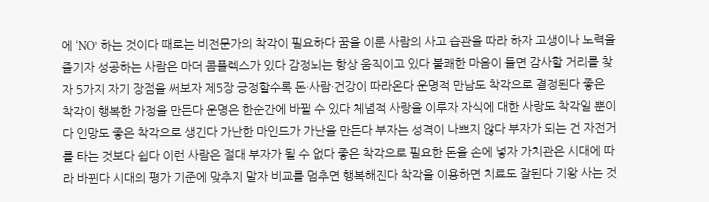에 ‘NO’ 하는 것이다 때로는 비전문가의 착각이 필요하다 꿈을 이룬 사람의 사고 습관을 따라 하자 고생이나 노력을 즐기자 성공하는 사람은 마더 콤플렉스가 있다 감정뇌는 항상 움직이고 있다 불쾌한 마음이 들면 감사할 거리를 찾자 5가지 자기 장점을 써보자 제5장 긍정할수록 돈·사람·건강이 따라온다 운명적 만남도 착각으로 결정된다 좋은 착각이 행복한 가정을 만든다 운명은 한순간에 바뀔 수 있다 체념적 사랑을 이루자 자식에 대한 사랑도 착각일 뿐이다 인망도 좋은 착각으로 생긴다 가난한 마인드가 가난을 만든다 부자는 성격이 나쁘지 않다 부자가 되는 건 자전거를 타는 것보다 쉽다 이런 사람은 절대 부자가 될 수 없다 좋은 착각으로 필요한 돈을 손에 넣자 가치관은 시대에 따라 바뀐다 시대의 평가 기준에 맞추지 말자 비교를 멈추면 행복해진다 착각을 이용하면 치료도 잘된다 기왕 사는 것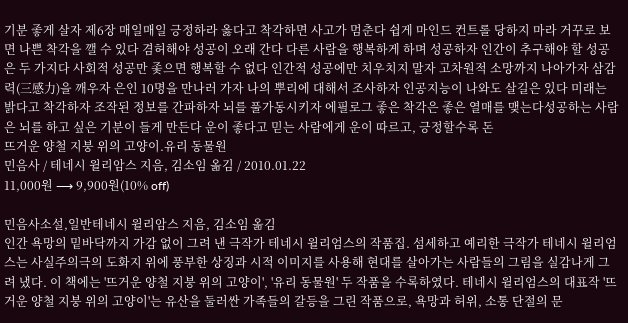기분 좋게 살자 제6장 매일매일 긍정하라 옳다고 착각하면 사고가 멈춘다 쉽게 마인드 컨트롤 당하지 마라 거꾸로 보면 나쁜 착각을 깰 수 있다 겸허해야 성공이 오래 간다 다른 사람을 행복하게 하며 성공하자 인간이 추구해야 할 성공은 두 가지다 사회적 성공만 좇으면 행복할 수 없다 인간적 성공에만 치우치지 말자 고차원적 소망까지 나아가자 삼감력(三感力)을 깨우자 은인 10명을 만나러 가자 나의 뿌리에 대해서 조사하자 인공지능이 나와도 살길은 있다 미래는 밝다고 착각하자 조작된 정보를 간파하자 뇌를 풀가동시키자 에필로그 좋은 착각은 좋은 열매를 맺는다성공하는 사람은 뇌를 하고 싶은 기분이 들게 만든다 운이 좋다고 믿는 사람에게 운이 따르고, 긍정할수록 돈
뜨거운 양철 지붕 위의 고양이.유리 동물원
민음사 / 테네시 윌리암스 지음, 김소임 옮김 / 2010.01.22
11,000원 ⟶ 9,900원(10% off)

민음사소설,일반테네시 윌리암스 지음, 김소임 옮김
인간 욕망의 밑바닥까지 가감 없이 그려 낸 극작가 테네시 윌리엄스의 작품집. 섬세하고 예리한 극작가 테네시 윌리엄스는 사실주의극의 도화지 위에 풍부한 상징과 시적 이미지를 사용해 현대를 살아가는 사람들의 그림을 실감나게 그려 냈다. 이 책에는 '뜨거운 양철 지붕 위의 고양이', '유리 동물원' 두 작품을 수록하였다. 테네시 윌리엄스의 대표작 '뜨거운 양철 지붕 위의 고양이'는 유산을 둘러싼 가족들의 갈등을 그린 작품으로, 욕망과 허위, 소통 단절의 문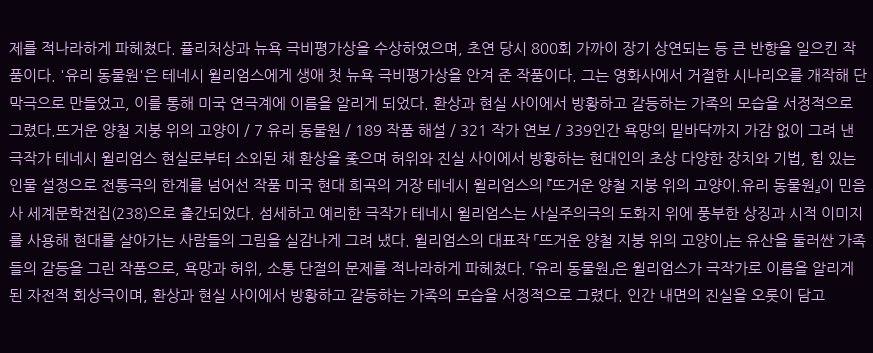제를 적나라하게 파헤쳤다. 퓰리처상과 뉴욕 극비평가상을 수상하였으며, 초연 당시 800회 가까이 장기 상연되는 등 큰 반향을 일으킨 작품이다. '유리 동물원'은 테네시 윌리엄스에게 생애 첫 뉴욕 극비평가상을 안겨 준 작품이다. 그는 영화사에서 거절한 시나리오를 개작해 단막극으로 만들었고, 이를 통해 미국 연극계에 이름을 알리게 되었다. 환상과 현실 사이에서 방황하고 갈등하는 가족의 모습을 서정적으로 그렸다.뜨거운 양철 지붕 위의 고양이 / 7 유리 동물원 / 189 작품 해설 / 321 작가 연보 / 339인간 욕망의 밑바닥까지 가감 없이 그려 낸 극작가 테네시 윌리엄스 현실로부터 소외된 채 환상을 좇으며 허위와 진실 사이에서 방황하는 현대인의 초상 다양한 장치와 기법, 힘 있는 인물 설정으로 전통극의 한계를 넘어선 작품 미국 현대 희곡의 거장 테네시 윌리엄스의 『뜨거운 양철 지붕 위의 고양이.유리 동물원』이 민음사 세계문학전집(238)으로 출간되었다. 섬세하고 예리한 극작가 테네시 윌리엄스는 사실주의극의 도화지 위에 풍부한 상징과 시적 이미지를 사용해 현대를 살아가는 사람들의 그림을 실감나게 그려 냈다. 윌리엄스의 대표작 「뜨거운 양철 지붕 위의 고양이」는 유산을 둘러싼 가족들의 갈등을 그린 작품으로, 욕망과 허위, 소통 단절의 문제를 적나라하게 파헤쳤다. 「유리 동물원」은 윌리엄스가 극작가로 이름을 알리게 된 자전적 회상극이며, 환상과 현실 사이에서 방황하고 갈등하는 가족의 모습을 서정적으로 그렸다. 인간 내면의 진실을 오롯이 담고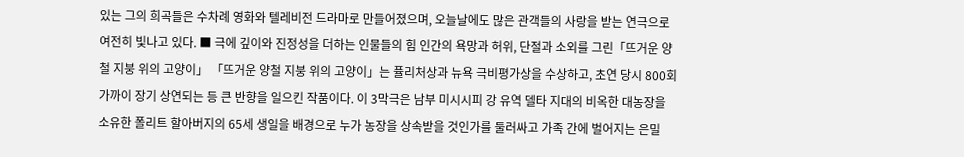있는 그의 희곡들은 수차례 영화와 텔레비전 드라마로 만들어졌으며, 오늘날에도 많은 관객들의 사랑을 받는 연극으로 여전히 빛나고 있다. ■ 극에 깊이와 진정성을 더하는 인물들의 힘 인간의 욕망과 허위, 단절과 소외를 그린「뜨거운 양철 지붕 위의 고양이」 「뜨거운 양철 지붕 위의 고양이」는 퓰리처상과 뉴욕 극비평가상을 수상하고, 초연 당시 800회 가까이 장기 상연되는 등 큰 반향을 일으킨 작품이다. 이 3막극은 남부 미시시피 강 유역 델타 지대의 비옥한 대농장을 소유한 폴리트 할아버지의 65세 생일을 배경으로 누가 농장을 상속받을 것인가를 둘러싸고 가족 간에 벌어지는 은밀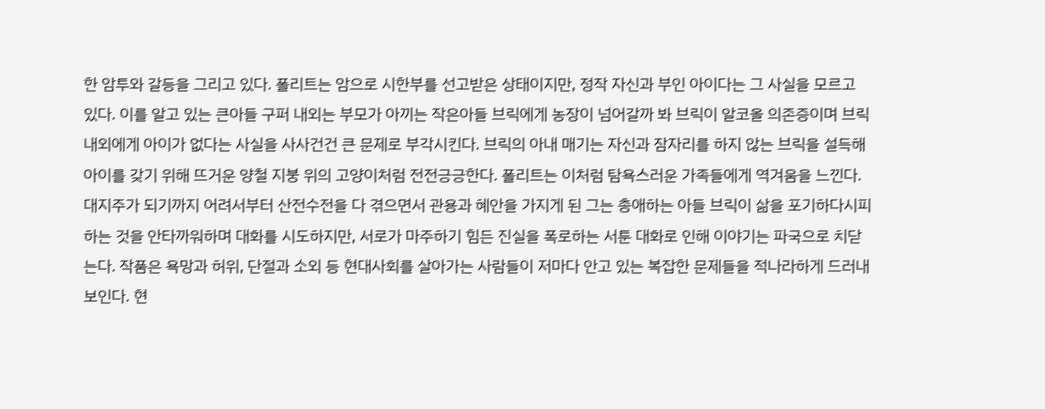한 암투와 갈등을 그리고 있다. 폴리트는 암으로 시한부를 선고받은 상태이지만, 정작 자신과 부인 아이다는 그 사실을 모르고 있다. 이를 알고 있는 큰아들 구퍼 내외는 부모가 아끼는 작은아들 브릭에게 농장이 넘어갈까 봐 브릭이 알코올 의존증이며 브릭 내외에게 아이가 없다는 사실을 사사건건 큰 문제로 부각시킨다. 브릭의 아내 매기는 자신과 잠자리를 하지 않는 브릭을 설득해 아이를 갖기 위해 뜨거운 양철 지붕 위의 고양이처럼 전전긍긍한다. 폴리트는 이처럼 탐욕스러운 가족들에게 역겨움을 느낀다. 대지주가 되기까지 어려서부터 산전수전을 다 겪으면서 관용과 혜안을 가지게 된 그는 총애하는 아들 브릭이 삶을 포기하다시피 하는 것을 안타까워하며 대화를 시도하지만, 서로가 마주하기 힘든 진실을 폭로하는 서툰 대화로 인해 이야기는 파국으로 치닫는다. 작품은 욕망과 허위, 단절과 소외 등 현대사회를 살아가는 사람들이 저마다 안고 있는 복잡한 문제들을 적나라하게 드러내 보인다. 현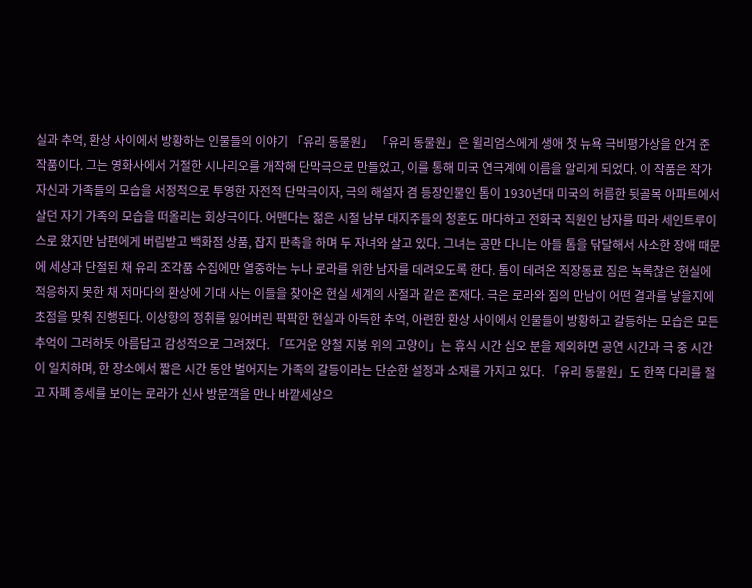실과 추억, 환상 사이에서 방황하는 인물들의 이야기 「유리 동물원」 「유리 동물원」은 윌리엄스에게 생애 첫 뉴욕 극비평가상을 안겨 준 작품이다. 그는 영화사에서 거절한 시나리오를 개작해 단막극으로 만들었고, 이를 통해 미국 연극계에 이름을 알리게 되었다. 이 작품은 작가 자신과 가족들의 모습을 서정적으로 투영한 자전적 단막극이자, 극의 해설자 겸 등장인물인 톰이 1930년대 미국의 허름한 뒷골목 아파트에서 살던 자기 가족의 모습을 떠올리는 회상극이다. 어맨다는 젊은 시절 남부 대지주들의 청혼도 마다하고 전화국 직원인 남자를 따라 세인트루이스로 왔지만 남편에게 버림받고 백화점 상품, 잡지 판촉을 하며 두 자녀와 살고 있다. 그녀는 공만 다니는 아들 톰을 닦달해서 사소한 장애 때문에 세상과 단절된 채 유리 조각품 수집에만 열중하는 누나 로라를 위한 남자를 데려오도록 한다. 톰이 데려온 직장동료 짐은 녹록찮은 현실에 적응하지 못한 채 저마다의 환상에 기대 사는 이들을 찾아온 현실 세계의 사절과 같은 존재다. 극은 로라와 짐의 만남이 어떤 결과를 낳을지에 초점을 맞춰 진행된다. 이상향의 정취를 잃어버린 팍팍한 현실과 아득한 추억, 아련한 환상 사이에서 인물들이 방황하고 갈등하는 모습은 모든 추억이 그러하듯 아름답고 감성적으로 그려졌다. 「뜨거운 양철 지붕 위의 고양이」는 휴식 시간 십오 분을 제외하면 공연 시간과 극 중 시간이 일치하며, 한 장소에서 짧은 시간 동안 벌어지는 가족의 갈등이라는 단순한 설정과 소재를 가지고 있다. 「유리 동물원」도 한쪽 다리를 절고 자폐 증세를 보이는 로라가 신사 방문객을 만나 바깥세상으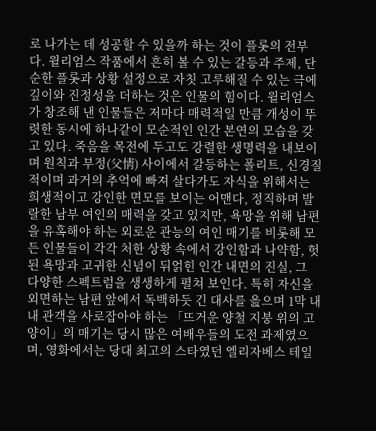로 나가는 데 성공할 수 있을까 하는 것이 플롯의 전부다. 윌리엄스 작품에서 흔히 볼 수 있는 갈등과 주제, 단순한 플롯과 상황 설정으로 자칫 고루해질 수 있는 극에 깊이와 진정성을 더하는 것은 인물의 힘이다. 윌리엄스가 창조해 낸 인물들은 저마다 매력적일 만큼 개성이 뚜렷한 동시에 하나같이 모순적인 인간 본연의 모습을 갖고 있다. 죽음을 목전에 두고도 강렬한 생명력을 내보이며 원칙과 부정(父情) 사이에서 갈등하는 폴리트, 신경질적이며 과거의 추억에 빠져 살다가도 자식을 위해서는 희생적이고 강인한 면모를 보이는 어맨다, 정직하며 발랄한 남부 여인의 매력을 갖고 있지만, 욕망을 위해 남편을 유혹해야 하는 외로운 관능의 여인 매기를 비롯해 모든 인물들이 각각 처한 상황 속에서 강인함과 나약함, 헛된 욕망과 고귀한 신념이 뒤얽힌 인간 내면의 진실, 그 다양한 스펙트럼을 생생하게 펼쳐 보인다. 특히 자신을 외면하는 남편 앞에서 독백하듯 긴 대사를 읊으며 1막 내내 관객을 사로잡아야 하는 「뜨거운 양철 지붕 위의 고양이」의 매기는 당시 많은 여배우들의 도전 과제였으며, 영화에서는 당대 최고의 스타였던 엘리자베스 테일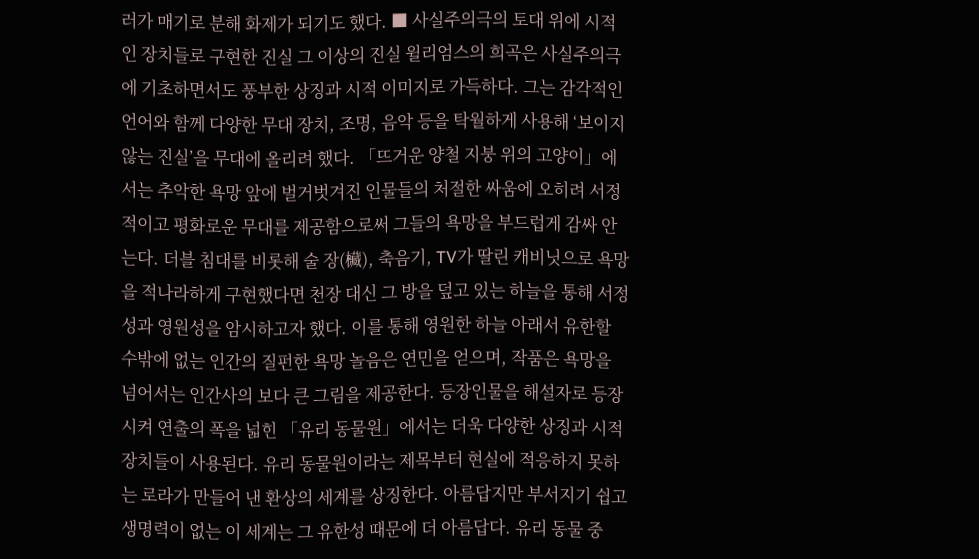러가 매기로 분해 화제가 되기도 했다. ■ 사실주의극의 토대 위에 시적인 장치들로 구현한 진실 그 이상의 진실 윌리엄스의 희곡은 사실주의극에 기초하면서도 풍부한 상징과 시적 이미지로 가득하다. 그는 감각적인 언어와 함께 다양한 무대 장치, 조명, 음악 등을 탁월하게 사용해 ‘보이지 않는 진실’을 무대에 올리려 했다. 「뜨거운 양철 지붕 위의 고양이」에서는 추악한 욕망 앞에 벌거벗겨진 인물들의 처절한 싸움에 오히려 서정적이고 평화로운 무대를 제공함으로써 그들의 욕망을 부드럽게 감싸 안는다. 더블 침대를 비롯해 술 장(欌), 축음기, TV가 딸린 캐비닛으로 욕망을 적나라하게 구현했다면 천장 대신 그 방을 덮고 있는 하늘을 통해 서정성과 영원성을 암시하고자 했다. 이를 통해 영원한 하늘 아래서 유한할 수밖에 없는 인간의 질펀한 욕망 놀음은 연민을 얻으며, 작품은 욕망을 넘어서는 인간사의 보다 큰 그림을 제공한다. 등장인물을 해설자로 등장시켜 연출의 폭을 넓힌 「유리 동물원」에서는 더욱 다양한 상징과 시적 장치들이 사용된다. 유리 동물원이라는 제목부터 현실에 적응하지 못하는 로라가 만들어 낸 환상의 세계를 상징한다. 아름답지만 부서지기 쉽고 생명력이 없는 이 세계는 그 유한성 때문에 더 아름답다. 유리 동물 중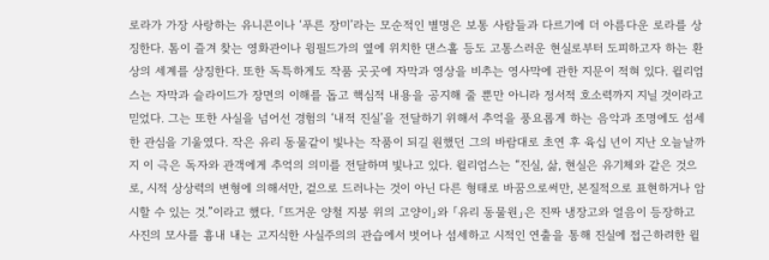로라가 가장 사랑하는 유니콘이나 ‘푸른 장미’라는 모순적인 별명은 보통 사람들과 다르기에 더 아름다운 로라를 상징한다. 톰이 즐겨 찾는 영화관이나 윙필드가의 옆에 위치한 댄스홀 등도 고통스러운 현실로부터 도피하고자 하는 환상의 세계를 상징한다. 또한 독특하게도 작품 곳곳에 자막과 영상을 비추는 영사막에 관한 지문이 적혀 있다. 윌리엄스는 자막과 슬라이드가 장면의 이해를 돕고 핵심적 내용을 공지해 줄 뿐만 아니라 정서적 호소력까지 지닐 것이라고 믿었다. 그는 또한 사실을 넘어선 경험의 ‘내적 진실’을 전달하기 위해서 추억을 풍요롭게 하는 음악과 조명에도 섬세한 관심을 기울였다. 작은 유리 동물같이 빛나는 작품이 되길 원했던 그의 바람대로 초연 후 육십 년이 지난 오늘날까지 이 극은 독자와 관객에게 추억의 의미를 전달하며 빛나고 있다. 윌리엄스는 “진실, 삶, 현실은 유기체와 같은 것으로, 시적 상상력의 변형에 의해서만, 겉으로 드러나는 것이 아닌 다른 형태로 바꿈으로써만, 본질적으로 표현하거나 암시할 수 있는 것.”이라고 했다. 「뜨거운 양철 지붕 위의 고양이」와 「유리 동물원」은 진짜 냉장고와 얼음이 등장하고 사진의 모사를 흉내 내는 고지식한 사실주의의 관습에서 벗어나 섬세하고 시적인 연출을 통해 진실에 접근하려한 윌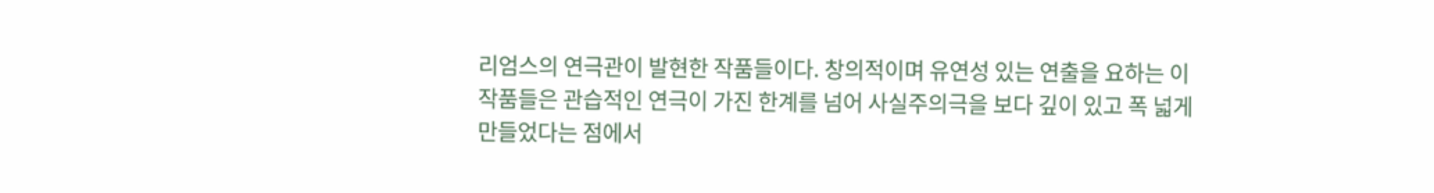리엄스의 연극관이 발현한 작품들이다. 창의적이며 유연성 있는 연출을 요하는 이 작품들은 관습적인 연극이 가진 한계를 넘어 사실주의극을 보다 깊이 있고 폭 넓게 만들었다는 점에서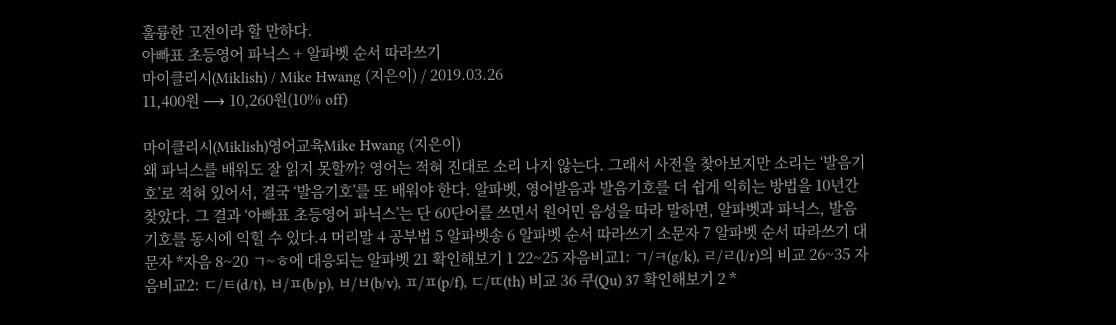훌륭한 고전이라 할 만하다.
아빠표 초등영어 파닉스 + 알파벳 순서 따라쓰기
마이클리시(Miklish) / Mike Hwang (지은이) / 2019.03.26
11,400원 ⟶ 10,260원(10% off)

마이클리시(Miklish)영어교육Mike Hwang (지은이)
왜 파닉스를 배워도 잘 읽지 못할까? 영어는 적혀 진대로 소리 나지 않는다. 그래서 사전을 찾아보지만 소리는 ‘발음기호’로 적혀 있어서, 결국 ‘발음기호’를 또 배워야 한다. 알파벳, 영어발음과 발음기호를 더 쉽게 익히는 방법을 10년간 찾았다. 그 결과 ‘아빠표 초등영어 파닉스’는 단 60단어를 쓰면서 원어민 음성을 따라 말하면, 알파벳과 파닉스, 발음기호를 동시에 익힐 수 있다.4 머리말 4 공부법 5 알파벳송 6 알파벳 순서 따라쓰기 소문자 7 알파벳 순서 따라쓰기 대문자 *자음 8~20 ㄱ~ㅎ에 대응되는 알파벳 21 확인해보기 1 22~25 자음비교1: ㄱ/ㅋ(g/k), ㄹ/ㄹ(l/r)의 비교 26~35 자음비교2: ㄷ/ㅌ(d/t), ㅂ/ㅍ(b/p), ㅂ/ㅂ(b/v), ㅍ/ㅍ(p/f), ㄷ/ㄸ(th) 비교 36 쿠(Qu) 37 확인해보기 2 *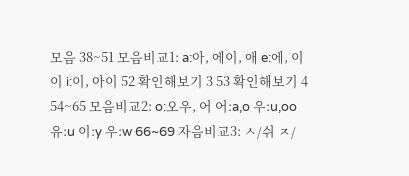모음 38~51 모음비교1: a:아, 에이, 애 e:에, 이이 i:이, 아이 52 확인해보기 3 53 확인해보기 4 54~65 모음비교2: o:오우, 어 어:a,o 우:u,oo 유:u 이:y 우:w 66~69 자음비교3: ㅅ/쉬 ㅈ/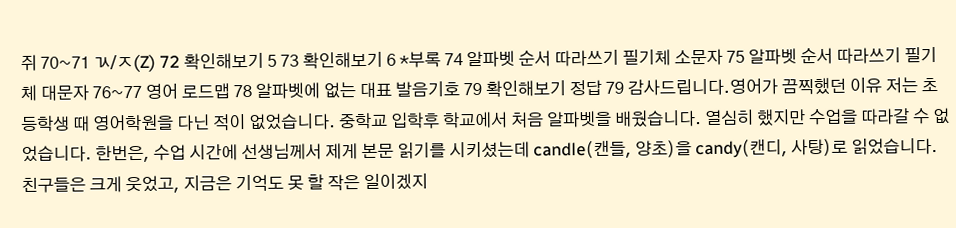쥐 70~71 ㄳ/ㅈ(Z) 72 확인해보기 5 73 확인해보기 6 *부록 74 알파벳 순서 따라쓰기 필기체 소문자 75 알파벳 순서 따라쓰기 필기체 대문자 76~77 영어 로드맵 78 알파벳에 없는 대표 발음기호 79 확인해보기 정답 79 감사드립니다.영어가 끔찍했던 이유 저는 초등학생 때 영어학원을 다닌 적이 없었습니다. 중학교 입학후 학교에서 처음 알파벳을 배웠습니다. 열심히 했지만 수업을 따라갈 수 없었습니다. 한번은, 수업 시간에 선생님께서 제게 본문 읽기를 시키셨는데 candle(캔들, 양초)을 candy(캔디, 사탕)로 읽었습니다. 친구들은 크게 웃었고, 지금은 기억도 못 할 작은 일이겠지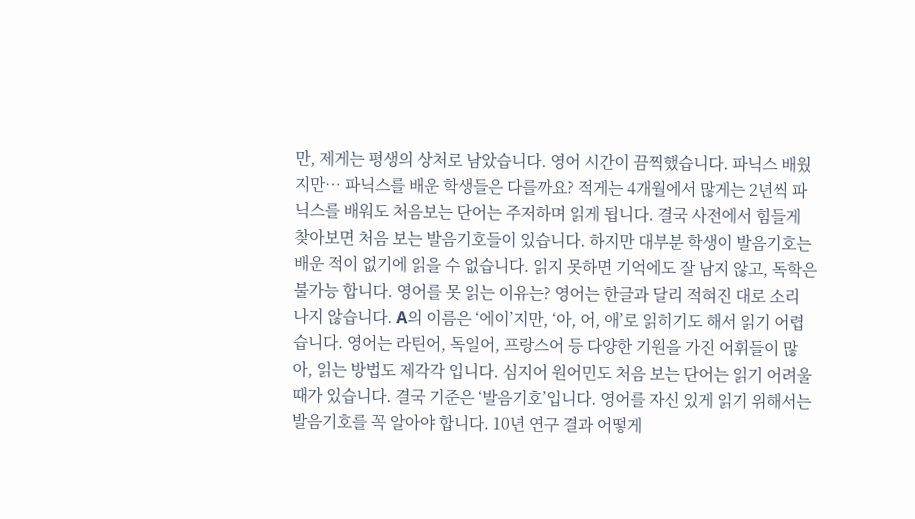만, 제게는 평생의 상처로 남았습니다. 영어 시간이 끔찍했습니다. 파닉스 배웠지만… 파닉스를 배운 학생들은 다를까요? 적게는 4개월에서 많게는 2년씩 파닉스를 배워도 처음보는 단어는 주저하며 읽게 됩니다. 결국 사전에서 힘들게 찾아보면 처음 보는 발음기호들이 있습니다. 하지만 대부분 학생이 발음기호는 배운 적이 없기에 읽을 수 없습니다. 읽지 못하면 기억에도 잘 남지 않고, 독학은 불가능 합니다. 영어를 못 읽는 이유는? 영어는 한글과 달리 적혀진 대로 소리 나지 않습니다. A의 이름은 ‘에이’지만, ‘아, 어, 애’로 읽히기도 해서 읽기 어렵습니다. 영어는 라틴어, 독일어, 프랑스어 등 다양한 기원을 가진 어휘들이 많아, 읽는 방법도 제각각 입니다. 심지어 원어민도 처음 보는 단어는 읽기 어려울 때가 있습니다. 결국 기준은 ‘발음기호’입니다. 영어를 자신 있게 읽기 위해서는 발음기호를 꼭 알아야 합니다. 10년 연구 결과 어떻게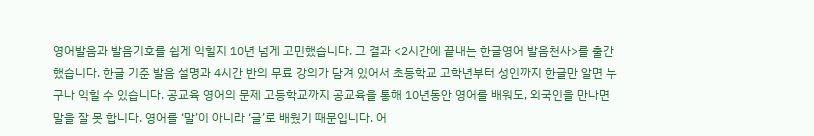영어발음과 발음기호를 쉽게 익힐지 10년 넘게 고민했습니다. 그 결과 <2시간에 끝내는 한글영어 발음천사>를 출간했습니다. 한글 기준 발음 설명과 4시간 반의 무료 강의가 담겨 있어서 초등학교 고학년부터 성인까지 한글만 알면 누구나 익힐 수 있습니다. 공교육 영어의 문제 고등학교까지 공교육을 통해 10년동안 영어를 배워도, 외국인을 만나면 말을 잘 못 합니다. 영어를 ‘말’이 아니라 ‘글’로 배웠기 때문입니다. 어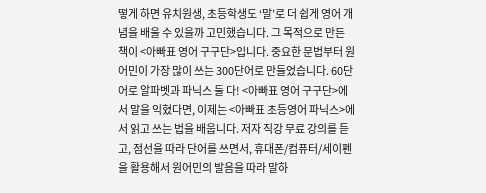떻게 하면 유치원생, 초등학생도 ‘말’로 더 쉽게 영어 개념을 배울 수 있을까 고민했습니다. 그 목적으로 만든 책이 <아빠표 영어 구구단>입니다. 중요한 문법부터 원어민이 가장 많이 쓰는 300단어로 만들었습니다. 60단어로 알파벳과 파닉스 둘 다! <아빠표 영어 구구단>에서 말을 익혔다면, 이제는 <아빠표 초등영어 파닉스>에서 읽고 쓰는 법을 배웁니다. 저자 직강 무료 강의를 듣고, 점선을 따라 단어를 쓰면서, 휴대폰/컴퓨터/세이펜을 활용해서 원어민의 발음을 따라 말하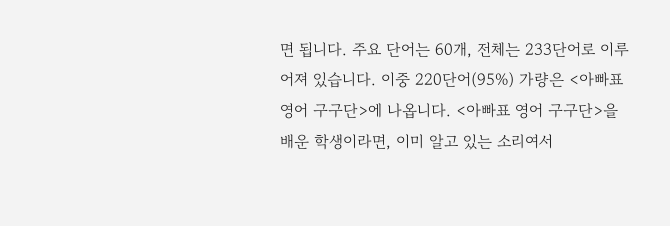면 됩니다. 주요 단어는 60개, 전체는 233단어로 이루어져 있습니다. 이중 220단어(95%) 가량은 <아빠표 영어 구구단>에 나옵니다. <아빠표 영어 구구단>을 배운 학생이라면, 이미 알고 있는 소리여서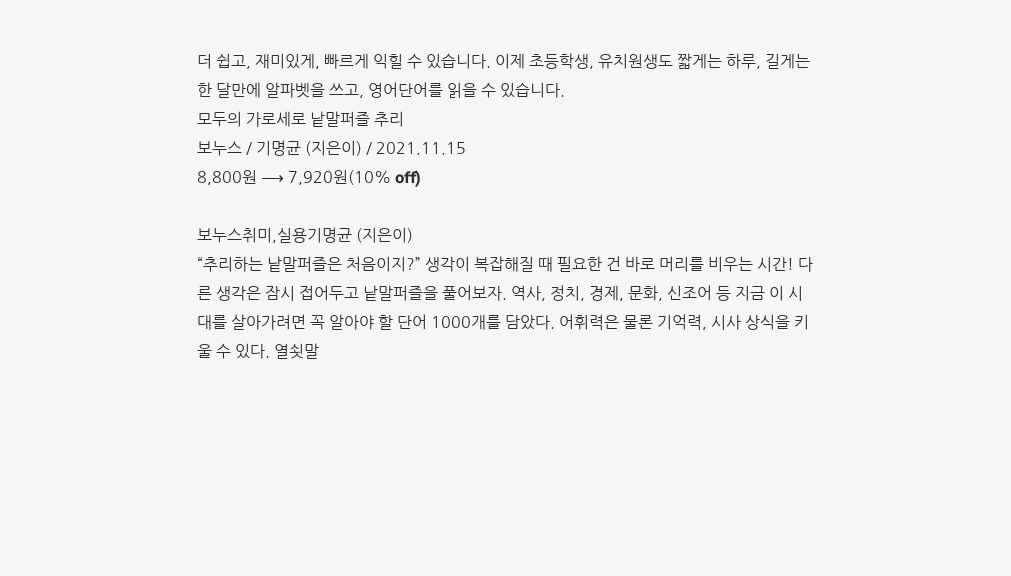더 쉽고, 재미있게, 빠르게 익힐 수 있습니다. 이제 초등학생, 유치원생도 짧게는 하루, 길게는 한 달만에 알파벳을 쓰고, 영어단어를 읽을 수 있습니다.
모두의 가로세로 낱말퍼즐 추리
보누스 / 기명균 (지은이) / 2021.11.15
8,800원 ⟶ 7,920원(10% off)

보누스취미,실용기명균 (지은이)
“추리하는 낱말퍼즐은 처음이지?” 생각이 복잡해질 때 필요한 건 바로 머리를 비우는 시간! 다른 생각은 잠시 접어두고 낱말퍼즐을 풀어보자. 역사, 정치, 경제, 문화, 신조어 등 지금 이 시대를 살아가려면 꼭 알아야 할 단어 1000개를 담았다. 어휘력은 물론 기억력, 시사 상식을 키울 수 있다. 열쇳말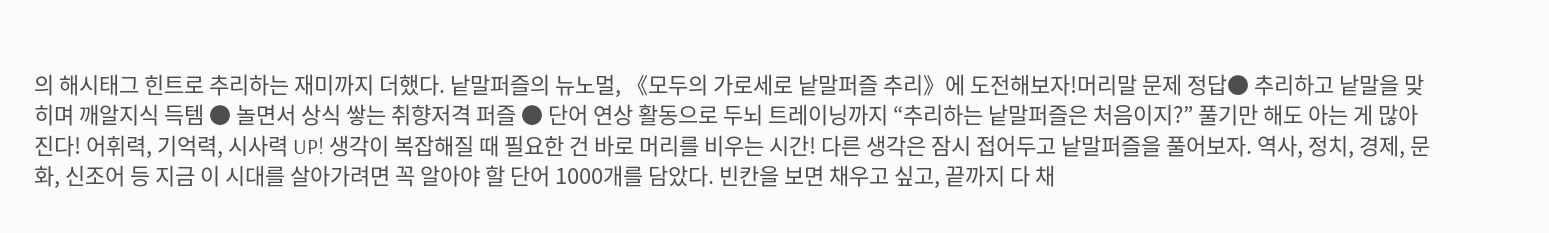의 해시태그 힌트로 추리하는 재미까지 더했다. 낱말퍼즐의 뉴노멀, 《모두의 가로세로 낱말퍼즐 추리》에 도전해보자!머리말 문제 정답● 추리하고 낱말을 맞히며 깨알지식 득템 ● 놀면서 상식 쌓는 취향저격 퍼즐 ● 단어 연상 활동으로 두뇌 트레이닝까지 “추리하는 낱말퍼즐은 처음이지?” 풀기만 해도 아는 게 많아진다! 어휘력, 기억력, 시사력 UP! 생각이 복잡해질 때 필요한 건 바로 머리를 비우는 시간! 다른 생각은 잠시 접어두고 낱말퍼즐을 풀어보자. 역사, 정치, 경제, 문화, 신조어 등 지금 이 시대를 살아가려면 꼭 알아야 할 단어 1000개를 담았다. 빈칸을 보면 채우고 싶고, 끝까지 다 채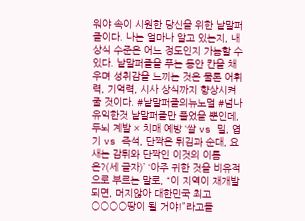워야 속이 시원한 당신을 위한 낱말퍼즐이다. 나는 얼마나 알고 있는지, 내 상식 수준은 어느 정도인지 가늠할 수 있다. 낱말퍼즐을 푸는 동안 칸을 채우며 성취감을 느끼는 것은 물론 어휘력, 기억력, 시사 상식까지 향상시켜줄 것이다. #낱말퍼즐의뉴노멀 #넘나유익한것 낱말퍼즐만 풀었을 뿐인데, 두뇌 계발 × 치매 예방 ‘쌀 vs 밀, 엽기 vs 즉석, 단짝은 튀김과 순대, 요새는 감튀와 단짝인 이것의 이름은?(세 글자)’ ‘아주 귀한 것을 비유적으로 부르는 말로, “이 지역이 재개발되면, 머지않아 대한민국 최고 ○○○○땅이 될 거야!”라고들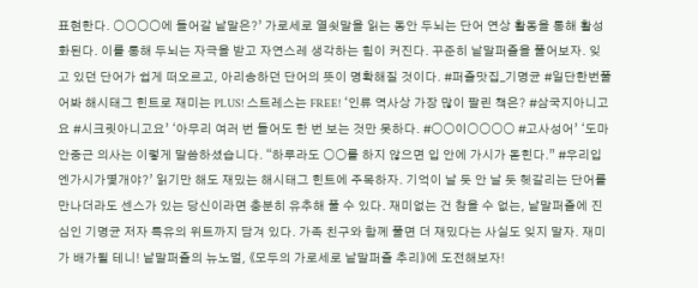표현한다. ○○○○에 들어갈 낱말은?’ 가로세로 열쇳말을 읽는 동안 두뇌는 단어 연상 활동을 통해 활성화된다. 이를 통해 두뇌는 자극을 받고 자연스레 생각하는 힘이 커진다. 꾸준히 낱말퍼즐을 풀어보자. 잊고 있던 단어가 쉽게 떠오르고, 아리송하던 단어의 뜻이 명확해질 것이다. #퍼즐맛집_기명균 #일단한번풀어봐 해시태그 힌트로 재미는 PLUS! 스트레스는 FREE! ‘인류 역사상 가장 많이 팔린 책은? #삼국지아니고요 #시크릿아니고요’ ‘아무리 여러 번 들어도 한 번 보는 것만 못하다. #○○이○○○○ #고사성어’ ‘도마 안중근 의사는 이렇게 말씀하셨습니다. “하루라도 ○○를 하지 않으면 입 안에 가시가 돋힌다.” #우리입엔가시가몇개야?’ 읽기만 해도 재밌는 해시태그 힌트에 주목하자. 기억이 날 듯 안 날 듯 헷갈리는 단어를 만나더라도 센스가 있는 당신이라면 충분히 유추해 풀 수 있다. 재미없는 건 참을 수 없는, 낱말퍼즐에 진심인 기명균 저자 특유의 위트까지 담겨 있다. 가족 친구와 함께 풀면 더 재밌다는 사실도 잊지 말자. 재미가 배가될 테니! 낱말퍼즐의 뉴노멀, 《모두의 가로세로 낱말퍼즐 추리》에 도전해보자!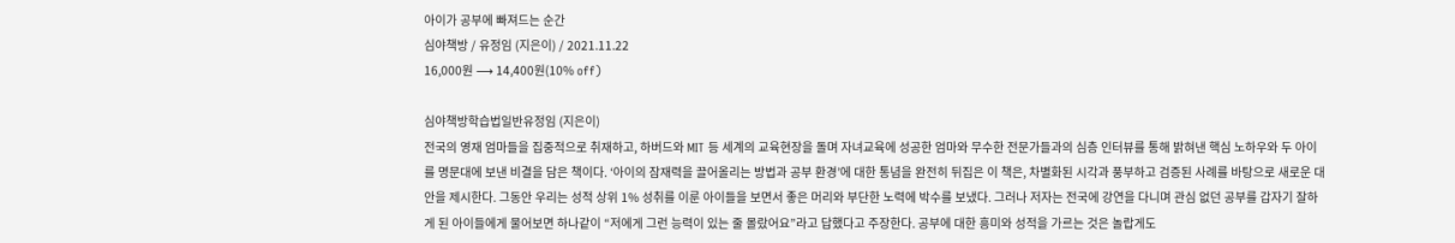아이가 공부에 빠져드는 순간
심야책방 / 유정임 (지은이) / 2021.11.22
16,000원 ⟶ 14,400원(10% off)

심야책방학습법일반유정임 (지은이)
전국의 영재 엄마들을 집중적으로 취재하고, 하버드와 MIT 등 세계의 교육현장을 돌며 자녀교육에 성공한 엄마와 무수한 전문가들과의 심층 인터뷰를 통해 밝혀낸 핵심 노하우와 두 아이를 명문대에 보낸 비결을 담은 책이다. ‘아이의 잠재력을 끌어올리는 방법과 공부 환경’에 대한 통념을 완전히 뒤집은 이 책은, 차별화된 시각과 풍부하고 검증된 사례를 바탕으로 새로운 대안을 제시한다. 그동안 우리는 성적 상위 1% 성취를 이룬 아이들을 보면서 좋은 머리와 부단한 노력에 박수를 보냈다. 그러나 저자는 전국에 강연을 다니며 관심 없던 공부를 갑자기 잘하게 된 아이들에게 물어보면 하나같이 “저에게 그런 능력이 있는 줄 몰랐어요”라고 답했다고 주장한다. 공부에 대한 흥미와 성적을 가르는 것은 놀랍게도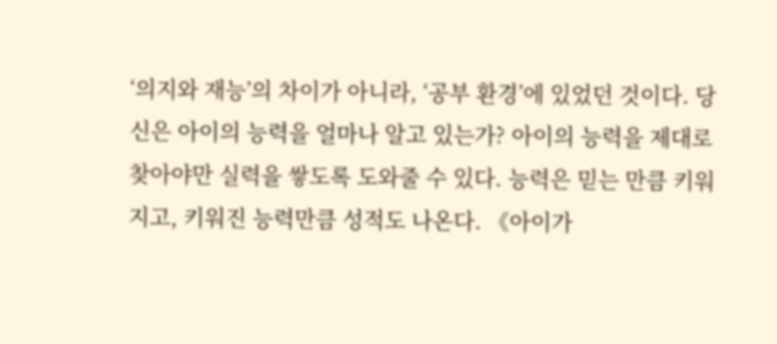‘의지와 재능’의 차이가 아니라, ‘공부 환경’에 있었던 것이다. 당신은 아이의 능력을 얼마나 알고 있는가? 아이의 능력을 제대로 찾아야만 실력을 쌓도록 도와줄 수 있다. 능력은 믿는 만큼 키워지고, 키워진 능력만큼 성적도 나온다. 《아이가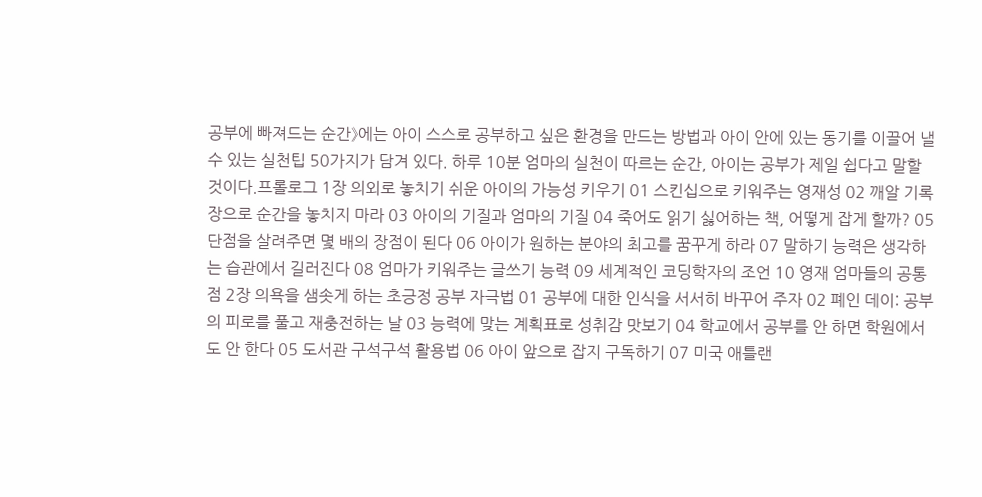공부에 빠져드는 순간》에는 아이 스스로 공부하고 싶은 환경을 만드는 방법과 아이 안에 있는 동기를 이끌어 낼 수 있는 실천팁 50가지가 담겨 있다. 하루 10분 엄마의 실천이 따르는 순간, 아이는 공부가 제일 쉽다고 말할 것이다.프롤로그 1장 의외로 놓치기 쉬운 아이의 가능성 키우기 01 스킨십으로 키워주는 영재성 02 깨알 기록장으로 순간을 놓치지 마라 03 아이의 기질과 엄마의 기질 04 죽어도 읽기 싫어하는 책, 어떻게 잡게 할까? 05 단점을 살려주면 몇 배의 장점이 된다 06 아이가 원하는 분야의 최고를 꿈꾸게 하라 07 말하기 능력은 생각하는 습관에서 길러진다 08 엄마가 키워주는 글쓰기 능력 09 세계적인 코딩학자의 조언 10 영재 엄마들의 공통점 2장 의욕을 샘솟게 하는 초긍정 공부 자극법 01 공부에 대한 인식을 서서히 바꾸어 주자 02 폐인 데이: 공부의 피로를 풀고 재충전하는 날 03 능력에 맞는 계획표로 성취감 맛보기 04 학교에서 공부를 안 하면 학원에서도 안 한다 05 도서관 구석구석 활용법 06 아이 앞으로 잡지 구독하기 07 미국 애틀랜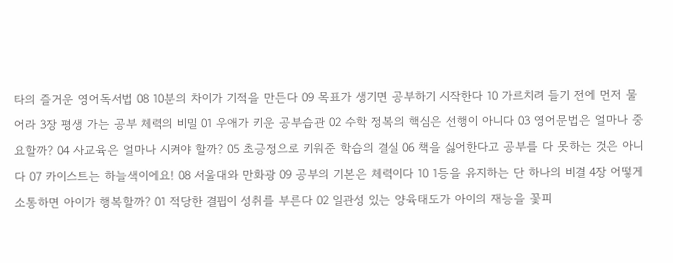타의 즐거운 영어독서법 08 10분의 차이가 기적을 만든다 09 목표가 생기면 공부하기 시작한다 10 가르치려 들기 전에 먼저 물어라 3장 평생 가는 공부 체력의 비밀 01 우애가 키운 공부습관 02 수학 정복의 핵심은 선행이 아니다 03 영어문법은 얼마나 중요할까? 04 사교육은 얼마나 시켜야 할까? 05 초긍정으로 키워준 학습의 결실 06 책을 싫어한다고 공부를 다 못하는 것은 아니다 07 카이스트는 하늘색이에요! 08 서울대와 만화광 09 공부의 기본은 체력이다 10 1등을 유지하는 단 하나의 비결 4장 어떻게 소통하면 아이가 행복할까? 01 적당한 결핍이 성취를 부른다 02 일관성 있는 양육태도가 아이의 재능을 꽃피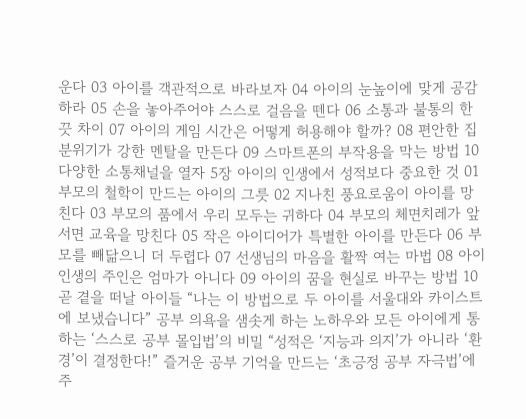운다 03 아이를 객관적으로 바라보자 04 아이의 눈높이에 맞게 공감하라 05 손을 놓아주어야 스스로 걸음을 뗀다 06 소통과 불통의 한 끗 차이 07 아이의 게임 시간은 어떻게 허용해야 할까? 08 편안한 집 분위기가 강한 멘탈을 만든다 09 스마트폰의 부작용을 막는 방법 10 다양한 소통채널을 열자 5장 아이의 인생에서 성적보다 중요한 것 01 부모의 철학이 만드는 아이의 그릇 02 지나친 풍요로움이 아이를 망친다 03 부모의 품에서 우리 모두는 귀하다 04 부모의 체면치레가 앞서면 교육을 망친다 05 작은 아이디어가 특별한 아이를 만든다 06 부모를 빼닮으니 더 두렵다 07 선생님의 마음을 활짝 여는 마법 08 아이 인생의 주인은 엄마가 아니다 09 아이의 꿈을 현실로 바꾸는 방법 10 곧 곁을 떠날 아이들 “나는 이 방법으로 두 아이를 서울대와 카이스트에 보냈습니다” 공부 의욕을 샘솟게 하는 노하우와 모든 아이에게 통하는 ‘스스로 공부 몰입법’의 비밀 “성적은 ‘지능과 의지’가 아니라 ‘환경’이 결정한다!” 즐거운 공부 기억을 만드는 ‘초긍정 공부 자극법’에 주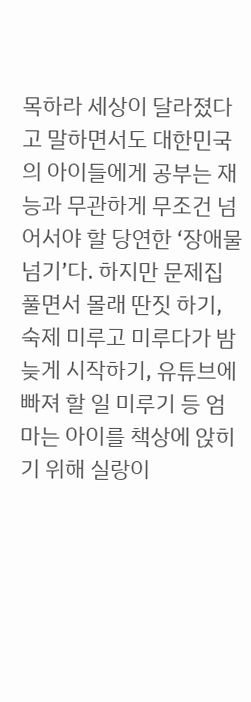목하라 세상이 달라졌다고 말하면서도 대한민국의 아이들에게 공부는 재능과 무관하게 무조건 넘어서야 할 당연한 ‘장애물 넘기’다. 하지만 문제집 풀면서 몰래 딴짓 하기, 숙제 미루고 미루다가 밤늦게 시작하기, 유튜브에 빠져 할 일 미루기 등 엄마는 아이를 책상에 앉히기 위해 실랑이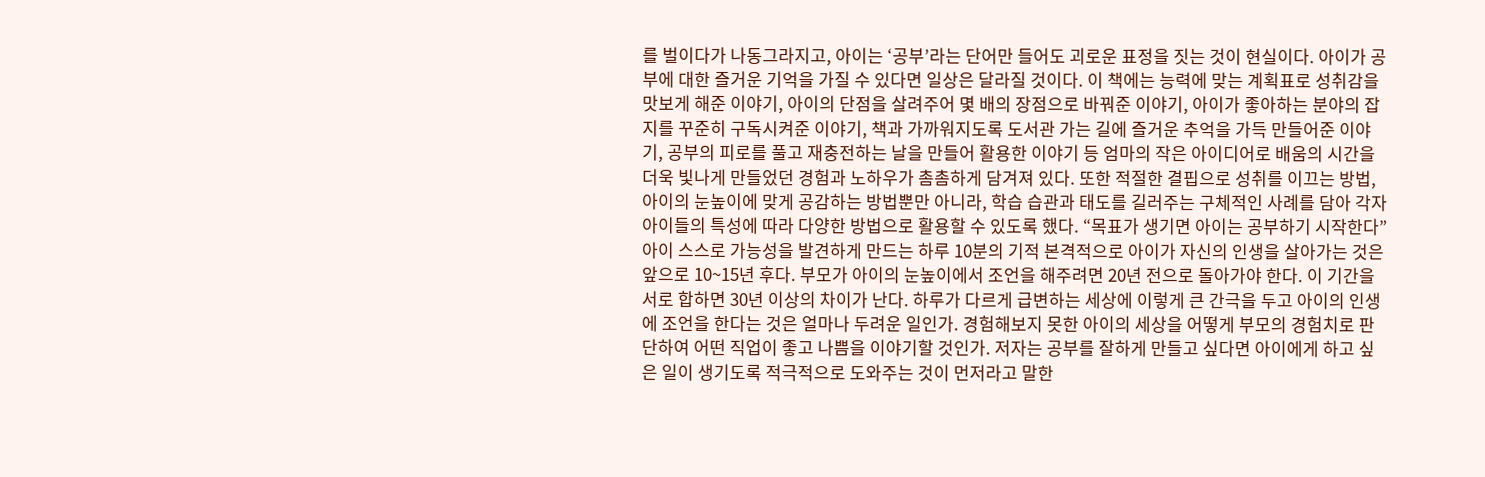를 벌이다가 나동그라지고, 아이는 ‘공부’라는 단어만 들어도 괴로운 표정을 짓는 것이 현실이다. 아이가 공부에 대한 즐거운 기억을 가질 수 있다면 일상은 달라질 것이다. 이 책에는 능력에 맞는 계획표로 성취감을 맛보게 해준 이야기, 아이의 단점을 살려주어 몇 배의 장점으로 바꿔준 이야기, 아이가 좋아하는 분야의 잡지를 꾸준히 구독시켜준 이야기, 책과 가까워지도록 도서관 가는 길에 즐거운 추억을 가득 만들어준 이야기, 공부의 피로를 풀고 재충전하는 날을 만들어 활용한 이야기 등 엄마의 작은 아이디어로 배움의 시간을 더욱 빛나게 만들었던 경험과 노하우가 촘촘하게 담겨져 있다. 또한 적절한 결핍으로 성취를 이끄는 방법, 아이의 눈높이에 맞게 공감하는 방법뿐만 아니라, 학습 습관과 태도를 길러주는 구체적인 사례를 담아 각자 아이들의 특성에 따라 다양한 방법으로 활용할 수 있도록 했다. “목표가 생기면 아이는 공부하기 시작한다” 아이 스스로 가능성을 발견하게 만드는 하루 10분의 기적 본격적으로 아이가 자신의 인생을 살아가는 것은 앞으로 10~15년 후다. 부모가 아이의 눈높이에서 조언을 해주려면 20년 전으로 돌아가야 한다. 이 기간을 서로 합하면 30년 이상의 차이가 난다. 하루가 다르게 급변하는 세상에 이렇게 큰 간극을 두고 아이의 인생에 조언을 한다는 것은 얼마나 두려운 일인가. 경험해보지 못한 아이의 세상을 어떻게 부모의 경험치로 판단하여 어떤 직업이 좋고 나쁨을 이야기할 것인가. 저자는 공부를 잘하게 만들고 싶다면 아이에게 하고 싶은 일이 생기도록 적극적으로 도와주는 것이 먼저라고 말한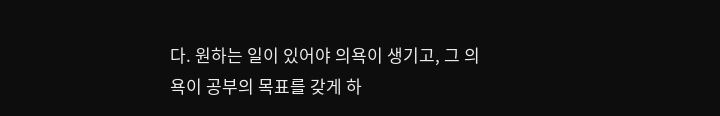다. 원하는 일이 있어야 의욕이 생기고, 그 의욕이 공부의 목표를 갖게 하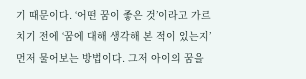기 때문이다. ‘어떤 꿈이 좋은 것’이라고 가르치기 전에 ‘꿈에 대해 생각해 본 적이 있는지’ 먼저 물어보는 방법이다. 그저 아이의 꿈을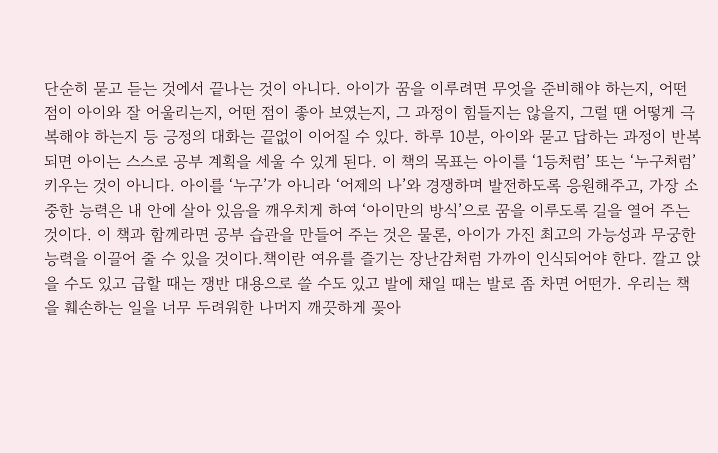단순히 묻고 듣는 것에서 끝나는 것이 아니다. 아이가 꿈을 이루려면 무엇을 준비해야 하는지, 어떤 점이 아이와 잘 어울리는지, 어떤 점이 좋아 보였는지, 그 과정이 힘들지는 않을지, 그럴 땐 어떻게 극복해야 하는지 등 긍정의 대화는 끝없이 이어질 수 있다. 하루 10분, 아이와 묻고 답하는 과정이 반복되면 아이는 스스로 공부 계획을 세울 수 있게 된다. 이 책의 목표는 아이를 ‘1등처럼’ 또는 ‘누구처럼’ 키우는 것이 아니다. 아이를 ‘누구’가 아니라 ‘어제의 나’와 경쟁하며 발전하도록 응원해주고, 가장 소중한 능력은 내 안에 살아 있음을 깨우치게 하여 ‘아이만의 방식’으로 꿈을 이루도록 길을 열어 주는 것이다. 이 책과 함께라면 공부 습관을 만들어 주는 것은 물론, 아이가 가진 최고의 가능성과 무궁한 능력을 이끌어 줄 수 있을 것이다.책이란 여유를 즐기는 장난감처럼 가까이 인식되어야 한다. 깔고 앉을 수도 있고 급할 때는 쟁반 대용으로 쓸 수도 있고 발에 채일 때는 발로 좀 차면 어떤가. 우리는 책을 훼손하는 일을 너무 두려워한 나머지 깨끗하게 꽂아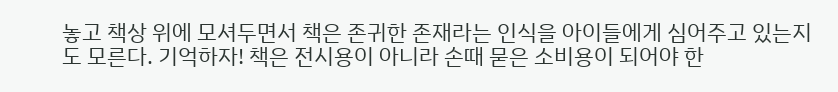놓고 책상 위에 모셔두면서 책은 존귀한 존재라는 인식을 아이들에게 심어주고 있는지도 모른다. 기억하자! 책은 전시용이 아니라 손때 묻은 소비용이 되어야 한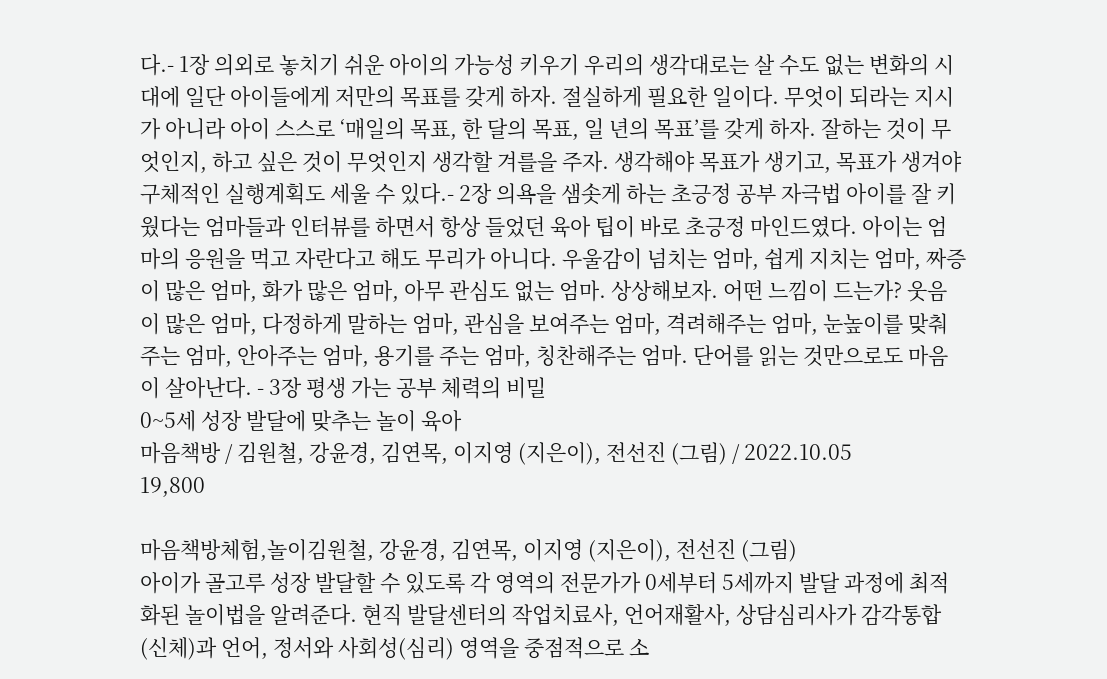다.- 1장 의외로 놓치기 쉬운 아이의 가능성 키우기 우리의 생각대로는 살 수도 없는 변화의 시대에 일단 아이들에게 저만의 목표를 갖게 하자. 절실하게 필요한 일이다. 무엇이 되라는 지시가 아니라 아이 스스로 ‘매일의 목표, 한 달의 목표, 일 년의 목표’를 갖게 하자. 잘하는 것이 무엇인지, 하고 싶은 것이 무엇인지 생각할 겨를을 주자. 생각해야 목표가 생기고, 목표가 생겨야 구체적인 실행계획도 세울 수 있다.- 2장 의욕을 샘솟게 하는 초긍정 공부 자극법 아이를 잘 키웠다는 엄마들과 인터뷰를 하면서 항상 들었던 육아 팁이 바로 초긍정 마인드였다. 아이는 엄마의 응원을 먹고 자란다고 해도 무리가 아니다. 우울감이 넘치는 엄마, 쉽게 지치는 엄마, 짜증이 많은 엄마, 화가 많은 엄마, 아무 관심도 없는 엄마. 상상해보자. 어떤 느낌이 드는가? 웃음이 많은 엄마, 다정하게 말하는 엄마, 관심을 보여주는 엄마, 격려해주는 엄마, 눈높이를 맞춰주는 엄마, 안아주는 엄마, 용기를 주는 엄마, 칭찬해주는 엄마. 단어를 읽는 것만으로도 마음이 살아난다. - 3장 평생 가는 공부 체력의 비밀
0~5세 성장 발달에 맞추는 놀이 육아
마음책방 / 김원철, 강윤경, 김연목, 이지영 (지은이), 전선진 (그림) / 2022.10.05
19,800

마음책방체험,놀이김원철, 강윤경, 김연목, 이지영 (지은이), 전선진 (그림)
아이가 골고루 성장 발달할 수 있도록 각 영역의 전문가가 0세부터 5세까지 발달 과정에 최적화된 놀이법을 알려준다. 현직 발달센터의 작업치료사, 언어재활사, 상담심리사가 감각통합(신체)과 언어, 정서와 사회성(심리) 영역을 중점적으로 소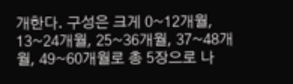개한다. 구성은 크게 0~12개월, 13~24개월, 25~36개월, 37~48개월, 49~60개월로 총 5장으로 나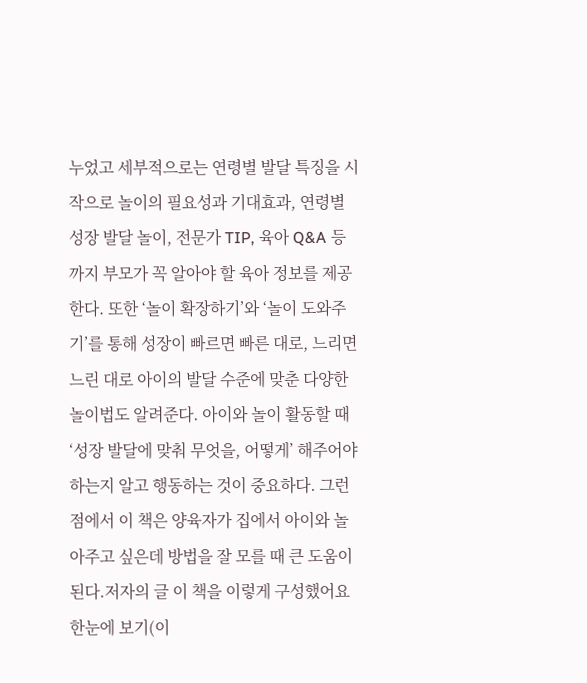누었고 세부적으로는 연령별 발달 특징을 시작으로 놀이의 필요성과 기대효과, 연령별 성장 발달 놀이, 전문가 TIP, 육아 Q&A 등까지 부모가 꼭 알아야 할 육아 정보를 제공한다. 또한 ‘놀이 확장하기’와 ‘놀이 도와주기’를 통해 성장이 빠르면 빠른 대로, 느리면 느린 대로 아이의 발달 수준에 맞춘 다양한 놀이법도 알려준다. 아이와 놀이 활동할 때 ‘성장 발달에 맞춰 무엇을, 어떻게’ 해주어야 하는지 알고 행동하는 것이 중요하다. 그런 점에서 이 책은 양육자가 집에서 아이와 놀아주고 싶은데 방법을 잘 모를 때 큰 도움이 된다.저자의 글 이 책을 이렇게 구성했어요 한눈에 보기(이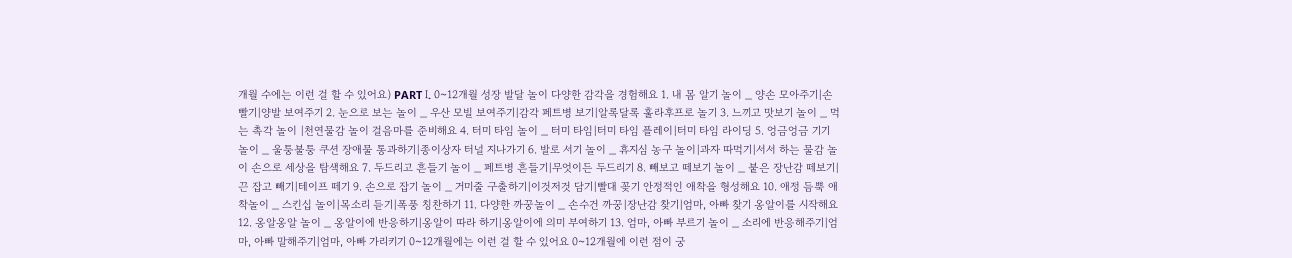개월 수에는 이런 걸 할 수 있어요) PART Ⅰ. 0~12개월 성장 발달 놀이 다양한 감각을 경험해요 1. 내 몸 알기 놀이 _ 양손 모아주기|손 빨기|양발 보여주기 2. 눈으로 보는 놀이 _ 우산 모빌 보여주기|감각 페트병 보기|알록달록 훌라후프로 놀기 3. 느끼고 맛보기 놀이 _ 먹는 촉각 놀이 |천연물감 놀이 걸음마를 준비해요 4. 터미 타임 놀이 _ 터미 타임|터미 타임 플레이|터미 타임 라이딩 5. 엉금엉금 기기 놀이 _ 울퉁불퉁 쿠션 장애물 통과하기|종이상자 터널 지나가기 6. 발로 서기 놀이 _ 휴지심 농구 놀이|과자 따먹기|서서 하는 물감 놀이 손으로 세상을 탐색해요 7. 두드리고 흔들기 놀이 _ 페트병 흔들기|무엇이든 두드리기 8. 빼보고 떼보기 놀이 _ 붙은 장난감 떼보기|끈 잡고 빼기|테이프 떼기 9. 손으로 잡기 놀이 _ 거미줄 구출하기|이것저것 담기|빨대 꽂기 안정적인 애착을 형성해요 10. 애정 듬뿍 애착놀이 _ 스킨십 놀이|목소리 듣기|폭풍 칭찬하기 11. 다양한 까꿍놀이 _ 손수건 까꿍|장난감 찾기|엄마, 아빠 찾기 옹알이를 시작해요 12. 옹알옹알 놀이 _ 옹알이에 반응하기|옹알이 따라 하기|옹알이에 의미 부여하기 13. 엄마, 아빠 부르기 놀이 _ 소리에 반응해주기|엄마, 아빠 말해주기|엄마, 아빠 가리키기 0~12개월에는 이런 걸 할 수 있어요 0~12개월에 이런 점이 궁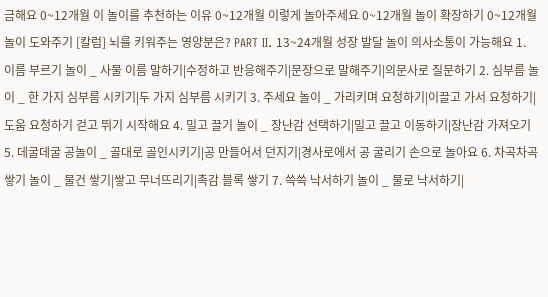금해요 0~12개월 이 놀이를 추천하는 이유 0~12개월 이렇게 놀아주세요 0~12개월 놀이 확장하기 0~12개월 놀이 도와주기 [칼럼] 뇌를 키워주는 영양분은? PART Ⅱ. 13~24개월 성장 발달 놀이 의사소통이 가능해요 1. 이름 부르기 놀이 _ 사물 이름 말하기|수정하고 반응해주기|문장으로 말해주기|의문사로 질문하기 2. 심부름 놀이 _ 한 가지 심부름 시키기|두 가지 심부름 시키기 3. 주세요 놀이 _ 가리키며 요청하기|이끌고 가서 요청하기|도움 요청하기 걷고 뛰기 시작해요 4. 밀고 끌기 놀이 _ 장난감 선택하기|밀고 끌고 이동하기|장난감 가져오기 5. 데굴데굴 공놀이 _ 골대로 골인시키기|공 만들어서 던지기|경사로에서 공 굴리기 손으로 놀아요 6. 차곡차곡 쌓기 놀이 _ 물건 쌓기|쌓고 무너뜨리기|촉감 블록 쌓기 7. 쓱쓱 낙서하기 놀이 _ 물로 낙서하기|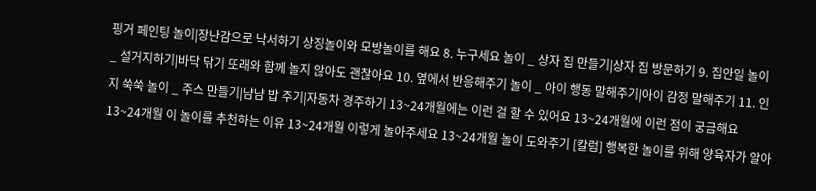핑거 페인팅 놀이|장난감으로 낙서하기 상징놀이와 모방놀이를 해요 8. 누구세요 놀이 _ 상자 집 만들기|상자 집 방문하기 9. 집안일 놀이 _ 설거지하기|바닥 닦기 또래와 함께 놀지 않아도 괜찮아요 10. 옆에서 반응해주기 놀이 _ 아이 행동 말해주기|아이 감정 말해주기 11. 인지 쑥쑥 놀이 _ 주스 만들기|냠냠 밥 주기|자동차 경주하기 13~24개월에는 이런 걸 할 수 있어요 13~24개월에 이런 점이 궁금해요 13~24개월 이 놀이를 추천하는 이유 13~24개월 이렇게 놀아주세요 13~24개월 놀이 도와주기 [칼럼] 행복한 놀이를 위해 양육자가 알아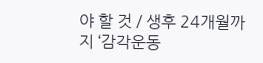야 할 것 / 생후 24개월까지 ‘감각운동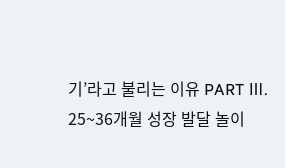기’라고 불리는 이유 PART Ⅲ. 25~36개월 성장 발달 놀이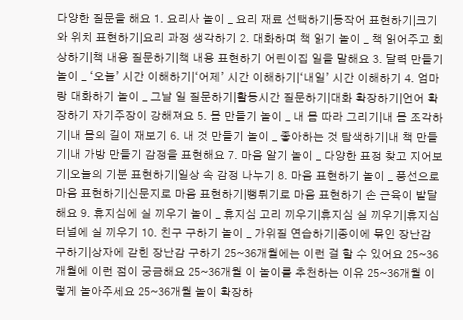다양한 질문을 해요 1. 요리사 놀이 _ 요리 재료 선택하기|동작어 표현하기|크기와 위치 표현하기|요리 과정 생각하기 2. 대화하며 책 읽기 놀이 _ 책 읽어주고 회상하기|책 내용 질문하기|책 내용 표현하기 어린이집 일을 말해요 3. 달력 만들기 놀이 _ ‘오늘’ 시간 이해하기|‘어제’ 시간 이해하기|‘내일’ 시간 이해하기 4. 엄마랑 대화하기 놀이 _ 그날 일 질문하기|활동시간 질문하기|대화 확장하기|언어 확장하기 자기주장이 강해져요 5. 몸 만들기 놀이 _ 내 몸 따라 그리기|내 몸 조각하기|내 몸의 길이 재보기 6. 내 것 만들기 놀이 _ 좋아하는 것 탐색하기|내 책 만들기|내 가방 만들기 감정을 표현해요 7. 마음 알기 놀이 _ 다양한 표정 찾고 지어보기|오늘의 기분 표현하기|일상 속 감정 나누기 8. 마음 표현하기 놀이 _ 풍선으로 마음 표현하기|신문지로 마음 표현하기|뻥튀기로 마음 표현하기 손 근육이 발달해요 9. 휴지심에 실 끼우기 놀이 _ 휴지심 고리 끼우기|휴지심 실 끼우기|휴지심 터널에 실 끼우기 10. 친구 구하기 놀이 _ 가위질 연습하기|종이에 묶인 장난감 구하기|상자에 갇힌 장난감 구하기 25~36개월에는 이런 걸 할 수 있어요 25~36개월에 이런 점이 궁금해요 25~36개월 이 놀이를 추천하는 이유 25~36개월 이렇게 놀아주세요 25~36개월 놀이 확장하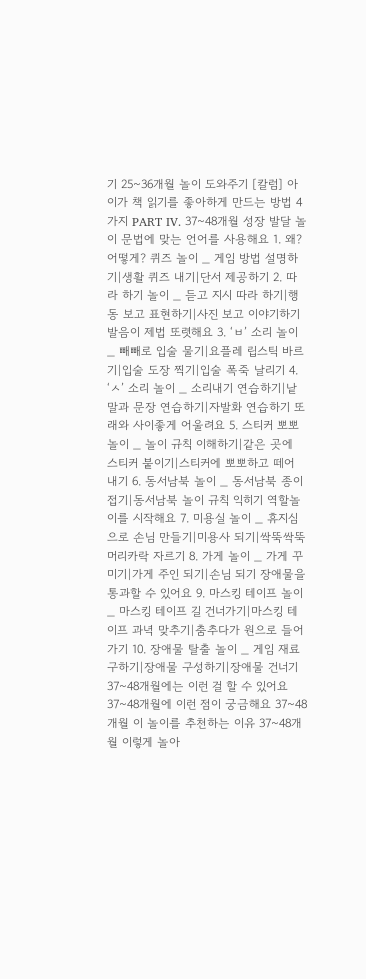기 25~36개월 놀이 도와주기 [칼럼] 아이가 책 읽기를 좋아하게 만드는 방법 4가지 PART Ⅳ. 37~48개월 성장 발달 놀이 문법에 맞는 언어를 사용해요 1. 왜? 어떻게? 퀴즈 놀이 _ 게임 방법 설명하기|생활 퀴즈 내기|단서 제공하기 2. 따라 하기 놀이 _ 듣고 지시 따라 하기|행동 보고 표현하기|사진 보고 이야기하기 발음이 제법 또렷해요 3. ‘ㅂ’ 소리 놀이 _ 빼빼로 입술 물기|요플레 립스틱 바르기|입술 도장 찍기|입술 폭죽 날리기 4. ‘ㅅ’ 소리 놀이 _ 소리내기 연습하기|낱말과 문장 연습하기|자발화 연습하기 또래와 사이좋게 어울려요 5. 스티커 뽀뽀 놀이 _ 놀이 규칙 이해하기|같은 곳에 스티커 붙이기|스티커에 뽀뽀하고 떼어 내기 6. 동서남북 놀이 _ 동서남북 종이접기|동서남북 놀이 규칙 익히기 역할놀이를 시작해요 7. 미용실 놀이 _ 휴지심으로 손님 만들기|미용사 되기|싹뚝싹뚝 머리카락 자르기 8. 가게 놀이 _ 가게 꾸미기|가게 주인 되기|손님 되기 장애물을 통과할 수 있어요 9. 마스킹 테이프 놀이 _ 마스킹 테이프 길 건너가기|마스킹 테이프 과녁 맞추기|춤추다가 원으로 들어가기 10. 장애물 탈출 놀이 _ 게임 재료 구하기|장애물 구성하기|장애물 건너기 37~48개월에는 이런 걸 할 수 있어요 37~48개월에 이런 점이 궁금해요 37~48개월 이 놀이를 추천하는 이유 37~48개월 이렇게 놀아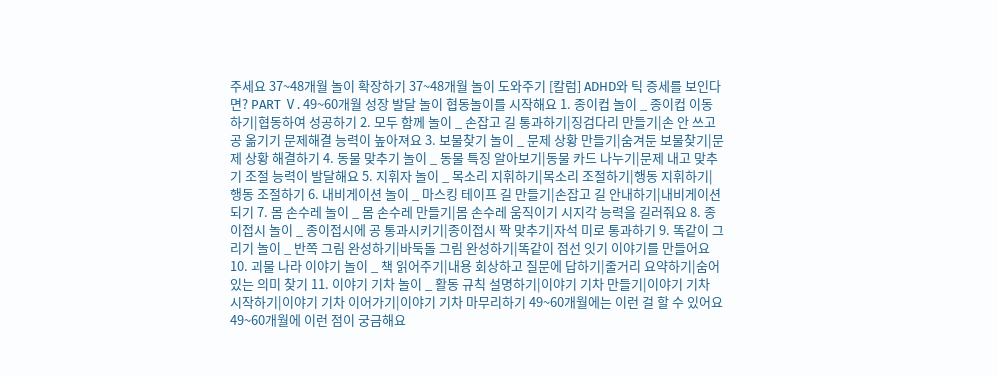주세요 37~48개월 놀이 확장하기 37~48개월 놀이 도와주기 [칼럼] ADHD와 틱 증세를 보인다면? PART Ⅴ. 49~60개월 성장 발달 놀이 협동놀이를 시작해요 1. 종이컵 놀이 _ 종이컵 이동하기|협동하여 성공하기 2. 모두 함께 놀이 _ 손잡고 길 통과하기|징검다리 만들기|손 안 쓰고 공 옮기기 문제해결 능력이 높아져요 3. 보물찾기 놀이 _ 문제 상황 만들기|숨겨둔 보물찾기|문제 상황 해결하기 4. 동물 맞추기 놀이 _ 동물 특징 알아보기|동물 카드 나누기|문제 내고 맞추기 조절 능력이 발달해요 5. 지휘자 놀이 _ 목소리 지휘하기|목소리 조절하기|행동 지휘하기|행동 조절하기 6. 내비게이션 놀이 _ 마스킹 테이프 길 만들기|손잡고 길 안내하기|내비게이션 되기 7. 몸 손수레 놀이 _ 몸 손수레 만들기|몸 손수레 움직이기 시지각 능력을 길러줘요 8. 종이접시 놀이 _ 종이접시에 공 통과시키기|종이접시 짝 맞추기|자석 미로 통과하기 9. 똑같이 그리기 놀이 _ 반쪽 그림 완성하기|바둑돌 그림 완성하기|똑같이 점선 잇기 이야기를 만들어요 10. 괴물 나라 이야기 놀이 _ 책 읽어주기|내용 회상하고 질문에 답하기|줄거리 요약하기|숨어 있는 의미 찾기 11. 이야기 기차 놀이 _ 활동 규칙 설명하기|이야기 기차 만들기|이야기 기차 시작하기|이야기 기차 이어가기|이야기 기차 마무리하기 49~60개월에는 이런 걸 할 수 있어요 49~60개월에 이런 점이 궁금해요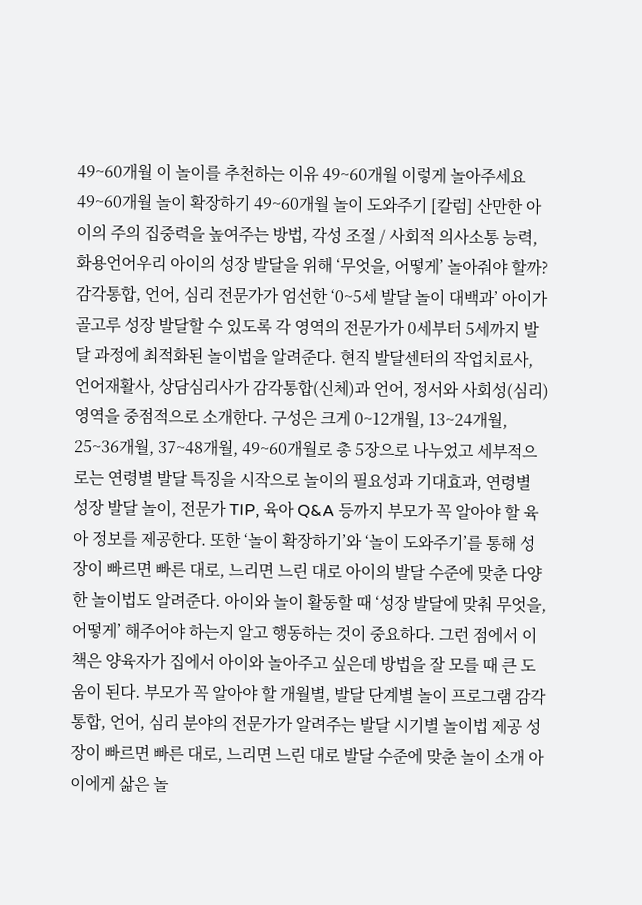49~60개월 이 놀이를 추천하는 이유 49~60개월 이렇게 놀아주세요 49~60개월 놀이 확장하기 49~60개월 놀이 도와주기 [칼럼] 산만한 아이의 주의 집중력을 높여주는 방법, 각성 조절 / 사회적 의사소통 능력, 화용언어우리 아이의 성장 발달을 위해 ‘무엇을, 어떻게’ 놀아줘야 할까? 감각통합, 언어, 심리 전문가가 엄선한 ‘0~5세 발달 놀이 대백과’ 아이가 골고루 성장 발달할 수 있도록 각 영역의 전문가가 0세부터 5세까지 발달 과정에 최적화된 놀이법을 알려준다. 현직 발달센터의 작업치료사, 언어재활사, 상담심리사가 감각통합(신체)과 언어, 정서와 사회성(심리) 영역을 중점적으로 소개한다. 구성은 크게 0~12개월, 13~24개월, 25~36개월, 37~48개월, 49~60개월로 총 5장으로 나누었고 세부적으로는 연령별 발달 특징을 시작으로 놀이의 필요성과 기대효과, 연령별 성장 발달 놀이, 전문가 TIP, 육아 Q&A 등까지 부모가 꼭 알아야 할 육아 정보를 제공한다. 또한 ‘놀이 확장하기’와 ‘놀이 도와주기’를 통해 성장이 빠르면 빠른 대로, 느리면 느린 대로 아이의 발달 수준에 맞춘 다양한 놀이법도 알려준다. 아이와 놀이 활동할 때 ‘성장 발달에 맞춰 무엇을, 어떻게’ 해주어야 하는지 알고 행동하는 것이 중요하다. 그런 점에서 이 책은 양육자가 집에서 아이와 놀아주고 싶은데 방법을 잘 모를 때 큰 도움이 된다. 부모가 꼭 알아야 할 개월별, 발달 단계별 놀이 프로그램 감각통합, 언어, 심리 분야의 전문가가 알려주는 발달 시기별 놀이법 제공 성장이 빠르면 빠른 대로, 느리면 느린 대로 발달 수준에 맞춘 놀이 소개 아이에게 삶은 놀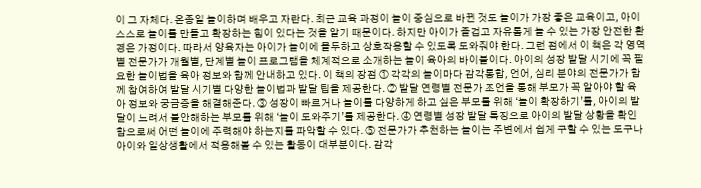이 그 자체다. 온종일 놀이하며 배우고 자란다. 최근 교육 과정이 놀이 중심으로 바뀐 것도 놀이가 가장 좋은 교육이고, 아이 스스로 놀이를 만들고 확장하는 힘이 있다는 것을 알기 때문이다. 하지만 아이가 즐겁고 자유롭게 놀 수 있는 가장 안전한 환경은 가정이다. 따라서 양육자는 아이가 놀이에 몰두하고 상호작용할 수 있도록 도와줘야 한다. 그런 점에서 이 책은 각 영역별 전문가가 개월별, 단계별 놀이 프로그램을 체계적으로 소개하는 놀이 육아의 바이블이다. 아이의 성장 발달 시기에 꼭 필요한 놀이법을 육아 정보와 함께 안내하고 있다. 이 책의 장점 ① 각각의 놀이마다 감각통합, 언어, 심리 분야의 전문가가 함께 참여하여 발달 시기별 다양한 놀이법과 발달 팁을 제공한다. ② 발달 연령별 전문가 조언을 통해 부모가 꼭 알아야 할 육아 정보와 궁금증을 해결해준다. ③ 성장이 빠르거나 놀이를 다양하게 하고 싶은 부모를 위해 ‘놀이 확장하기’를, 아이의 발달이 느려서 불안해하는 부모를 위해 ‘놀이 도와주기’를 제공한다. ④ 연령별 성장 발달 특징으로 아이의 발달 상황을 확인함으로써 어떤 놀이에 주력해야 하는지를 파악할 수 있다. ⑤ 전문가가 추천하는 놀이는 주변에서 쉽게 구할 수 있는 도구나 아이와 일상생활에서 적용해볼 수 있는 활동이 대부분이다. 감각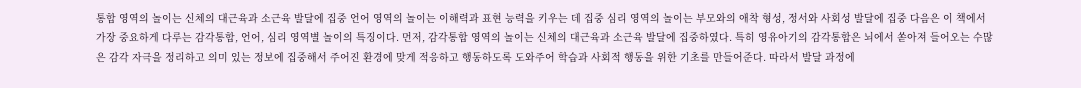통합 영역의 놀이는 신체의 대근육과 소근육 발달에 집중 언어 영역의 놀이는 이해력과 표현 능력을 키우는 데 집중 심리 영역의 놀이는 부모와의 애착 형성, 정서와 사회성 발달에 집중 다음은 이 책에서 가장 중요하게 다루는 감각통합, 언어, 심리 영역별 놀이의 특징이다. 먼저, 감각통합 영역의 놀이는 신체의 대근육과 소근육 발달에 집중하였다. 특히 영유아기의 감각통합은 뇌에서 쏟아져 들어오는 수많은 감각 자극을 정리하고 의미 있는 정보에 집중해서 주어진 환경에 맞게 적응하고 행동하도록 도와주어 학습과 사회적 행동을 위한 기초를 만들어준다. 따라서 발달 과정에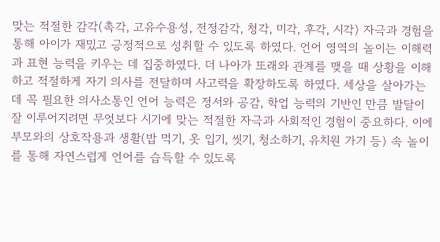맞는 적절한 감각(촉각, 고유수용성, 전정감각, 청각, 미각, 후각, 시각) 자극과 경험을 통해 아이가 재밌고 긍정적으로 성취할 수 있도록 하였다. 언어 영역의 놀이는 이해력과 표현 능력을 키우는 데 집중하였다. 더 나아가 또래와 관계를 맺을 때 상황을 이해하고 적절하게 자기 의사를 전달하며 사고력을 확장하도록 하였다. 세상을 살아가는 데 꼭 필요한 의사소통인 언어 능력은 정서와 공감, 학업 능력의 기반인 만큼 발달이 잘 이루어지려면 무엇보다 시기에 맞는 적절한 자극과 사회적인 경험이 중요하다. 이에 부모와의 상호작용과 생활(밥 먹기, 옷 입기, 씻기, 청소하기, 유치원 가기 등) 속 놀이를 통해 자연스럽게 언어를 습득할 수 있도록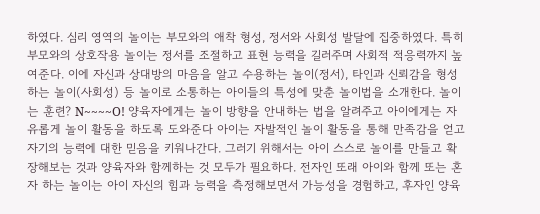하였다. 심리 영역의 놀이는 부모와의 애착 형성, 정서와 사회성 발달에 집중하였다. 특히 부모와의 상호작용 놀이는 정서를 조절하고 표현 능력을 길러주며 사회적 적응력까지 높여준다. 이에 자신과 상대방의 마음을 알고 수용하는 놀이(정서), 타인과 신뢰감을 형성하는 놀이(사회성) 등 놀이로 소통하는 아이들의 특성에 맞춘 놀이법을 소개한다. 놀이는 훈련? N~~~~O! 양육자에게는 놀이 방향을 안내하는 법을 알려주고 아이에게는 자유롭게 놀이 활동을 하도록 도와준다 아이는 자발적인 놀이 활동을 통해 만족감을 얻고 자기의 능력에 대한 믿음을 키워나간다. 그러기 위해서는 아이 스스로 놀이를 만들고 확장해보는 것과 양육자와 함께하는 것 모두가 필요하다. 전자인 또래 아이와 함께 또는 혼자 하는 놀이는 아이 자신의 힘과 능력을 측정해보면서 가능성을 경험하고, 후자인 양육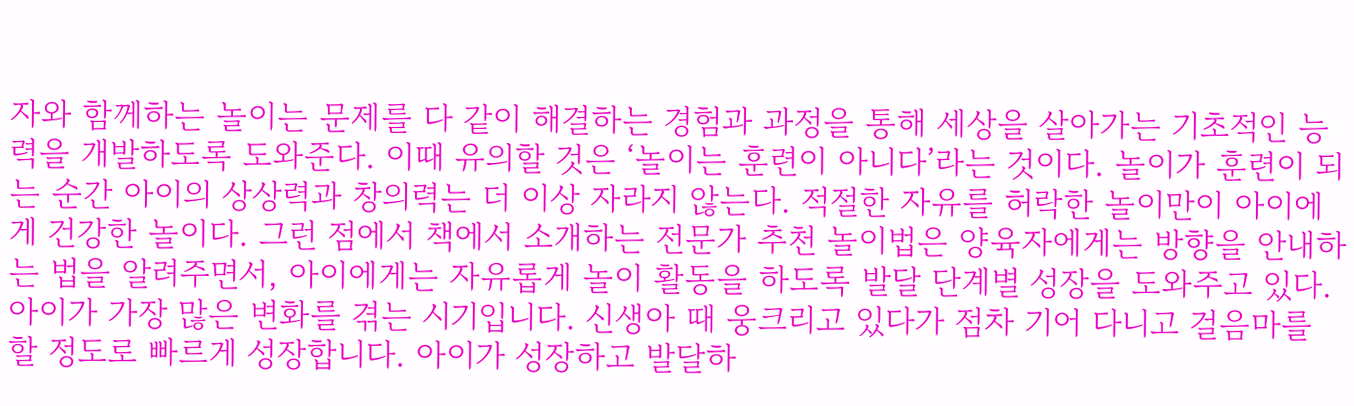자와 함께하는 놀이는 문제를 다 같이 해결하는 경험과 과정을 통해 세상을 살아가는 기초적인 능력을 개발하도록 도와준다. 이때 유의할 것은 ‘놀이는 훈련이 아니다’라는 것이다. 놀이가 훈련이 되는 순간 아이의 상상력과 창의력는 더 이상 자라지 않는다. 적절한 자유를 허락한 놀이만이 아이에게 건강한 놀이다. 그런 점에서 책에서 소개하는 전문가 추천 놀이법은 양육자에게는 방향을 안내하는 법을 알려주면서, 아이에게는 자유롭게 놀이 활동을 하도록 발달 단계별 성장을 도와주고 있다. 아이가 가장 많은 변화를 겪는 시기입니다. 신생아 때 웅크리고 있다가 점차 기어 다니고 걸음마를 할 정도로 빠르게 성장합니다. 아이가 성장하고 발달하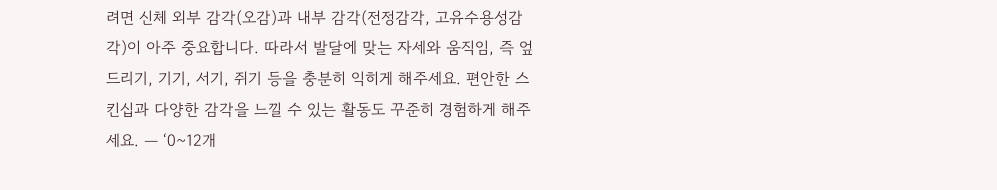려면 신체 외부 감각(오감)과 내부 감각(전정감각, 고유수용성감각)이 아주 중요합니다. 따라서 발달에 맞는 자세와 움직임, 즉 엎드리기, 기기, 서기, 쥐기 등을 충분히 익히게 해주세요. 편안한 스킨십과 다양한 감각을 느낄 수 있는 활동도 꾸준히 경험하게 해주세요. ― ‘0~12개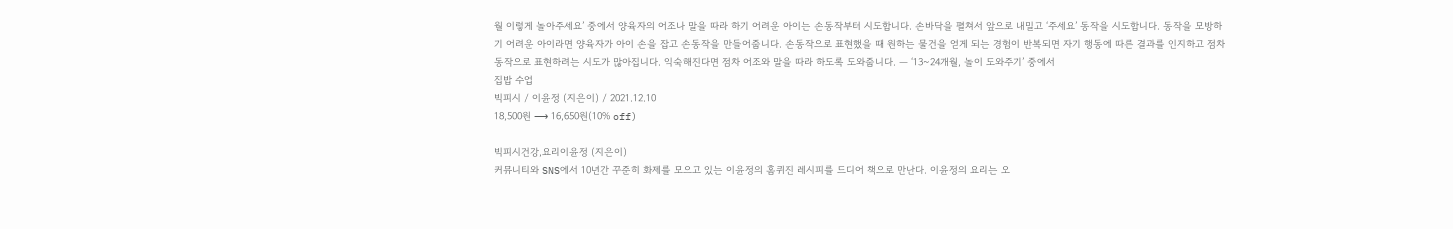월 이렇게 놀아주세요’ 중에서 양육자의 어조나 말을 따라 하기 어려운 아이는 손동작부터 시도합니다. 손바닥을 펼쳐서 앞으로 내밀고 ‘주세요’ 동작을 시도합니다. 동작을 모방하기 어려운 아이라면 양육자가 아이 손을 잡고 손동작을 만들어줍니다. 손동작으로 표현했을 때 원하는 물건을 얻게 되는 경험이 반복되면 자기 행동에 따른 결과를 인지하고 점차 동작으로 표현하려는 시도가 많아집니다. 익숙해진다면 점차 어조와 말을 따라 하도록 도와줍니다. ― ‘13~24개월, 놀이 도와주기’ 중에서
집밥 수업
빅피시 / 이윤정 (지은이) / 2021.12.10
18,500원 ⟶ 16,650원(10% off)

빅피시건강,요리이윤정 (지은이)
커뮤니티와 SNS에서 10년간 꾸준히 화제를 모으고 있는 이윤정의 홈퀴진 레시피를 드디어 책으로 만난다. 이윤정의 요리는 오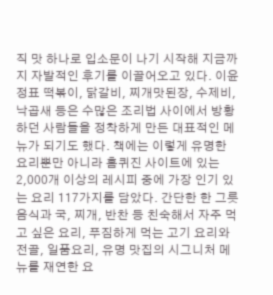직 맛 하나로 입소문이 나기 시작해 지금까지 자발적인 후기를 이끌어오고 있다. 이윤정표 떡볶이, 닭갈비, 찌개맛된장, 수제비, 낙곱새 등은 수많은 조리법 사이에서 방황하던 사람들을 정착하게 만든 대표적인 메뉴가 되기도 했다. 책에는 이렇게 유명한 요리뿐만 아니라 홈퀴진 사이트에 있는 2,000개 이상의 레시피 중에 가장 인기 있는 요리 117가지를 담았다. 간단한 한 그릇 음식과 국, 찌개, 반찬 등 친숙해서 자주 먹고 싶은 요리, 푸짐하게 먹는 고기 요리와 전골, 일품요리, 유명 맛집의 시그니처 메뉴를 재연한 요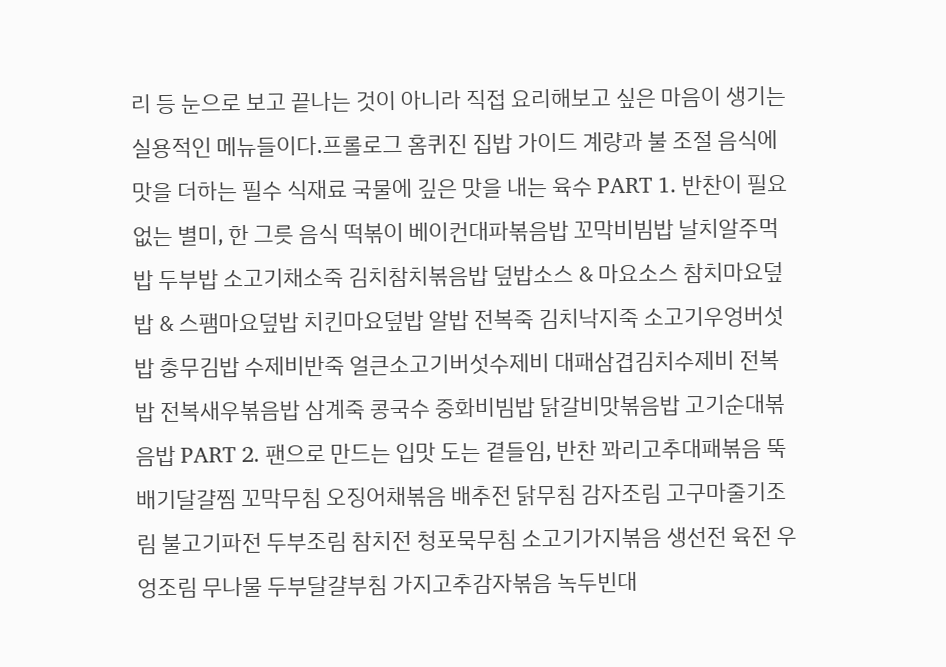리 등 눈으로 보고 끝나는 것이 아니라 직접 요리해보고 싶은 마음이 생기는 실용적인 메뉴들이다.프롤로그 홈퀴진 집밥 가이드 계량과 불 조절 음식에 맛을 더하는 필수 식재료 국물에 깊은 맛을 내는 육수 PART 1. 반찬이 필요 없는 별미, 한 그릇 음식 떡볶이 베이컨대파볶음밥 꼬막비빔밥 날치알주먹밥 두부밥 소고기채소죽 김치참치볶음밥 덮밥소스 & 마요소스 참치마요덮밥 & 스팸마요덮밥 치킨마요덮밥 알밥 전복죽 김치낙지죽 소고기우엉버섯밥 충무김밥 수제비반죽 얼큰소고기버섯수제비 대패삼겹김치수제비 전복밥 전복새우볶음밥 삼계죽 콩국수 중화비빔밥 닭갈비맛볶음밥 고기순대볶음밥 PART 2. 팬으로 만드는 입맛 도는 곁들임, 반찬 꽈리고추대패볶음 뚝배기달걀찜 꼬막무침 오징어채볶음 배추전 닭무침 감자조림 고구마줄기조림 불고기파전 두부조림 참치전 청포묵무침 소고기가지볶음 생선전 육전 우엉조림 무나물 두부달걀부침 가지고추감자볶음 녹두빈대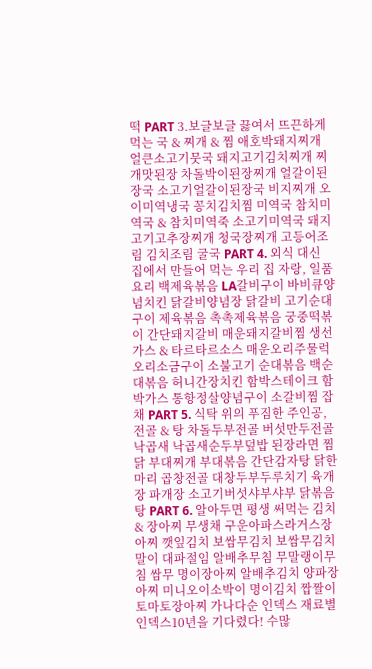떡 PART 3.보글보글 끓여서 뜨끈하게 먹는 국 & 찌개 & 찜 애호박돼지찌개 얼큰소고기뭇국 돼지고기김치찌개 찌개맛된장 차돌박이된장찌개 얼갈이된장국 소고기얼갈이된장국 비지찌개 오이미역냉국 꽁치김치찜 미역국 참치미역국 & 참치미역죽 소고기미역국 돼지고기고추장찌개 청국장찌개 고등어조림 김치조림 굴국 PART 4. 외식 대신 집에서 만들어 먹는 우리 집 자랑, 일품 요리 백제육볶음 LA갈비구이 바비큐양념치킨 닭갈비양념장 닭갈비 고기순대구이 제육볶음 촉촉제육볶음 궁중떡볶이 간단돼지갈비 매운돼지갈비찜 생선가스 & 타르타르소스 매운오리주물럭 오리소금구이 소불고기 순대볶음 백순대볶음 허니간장치킨 함박스테이크 함박가스 통항정살양념구이 소갈비찜 잡채 PART 5. 식탁 위의 푸짐한 주인공, 전골 & 탕 차돌두부전골 버섯만두전골 낙곱새 낙곱새순두부덮밥 된장라면 찜닭 부대찌개 부대볶음 간단감자탕 닭한마리 곱창전골 대창두부두루치기 육개장 파개장 소고기버섯샤부샤부 닭볶음탕 PART 6. 알아두면 평생 써먹는 김치 & 장아찌 무생채 구운아파스라거스장아찌 깻잎김치 보쌈무김치 보쌈무김치말이 대파절임 알배추무침 무말랭이무침 쌈무 명이장아찌 알배추김치 양파장아찌 미니오이소박이 명이김치 짭짤이토마토장아찌 가나다순 인덱스 재료별 인덱스10년을 기다렸다! 수많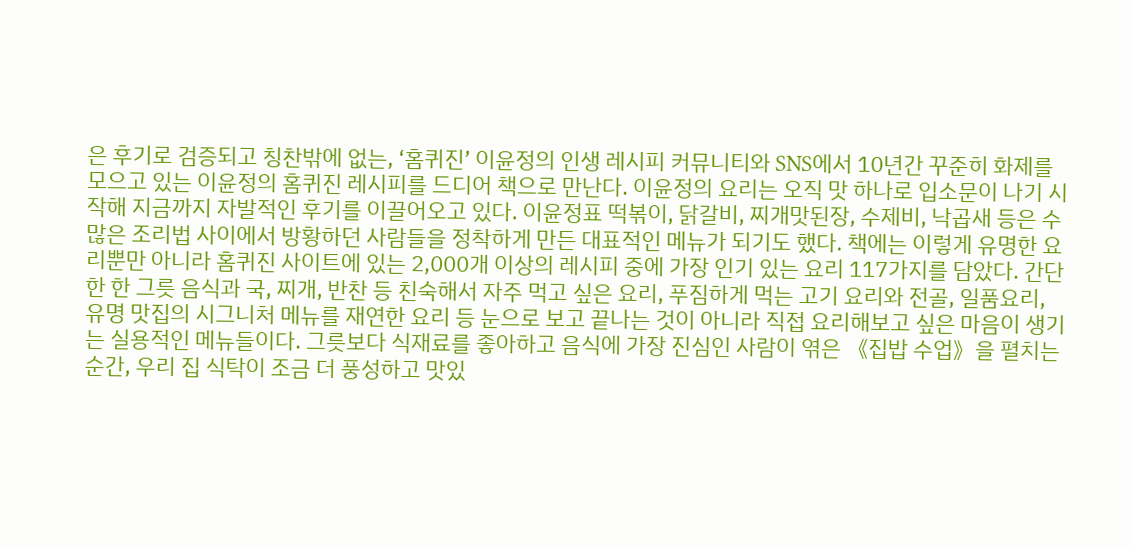은 후기로 검증되고 칭찬밖에 없는, ‘홈퀴진’ 이윤정의 인생 레시피 커뮤니티와 SNS에서 10년간 꾸준히 화제를 모으고 있는 이윤정의 홈퀴진 레시피를 드디어 책으로 만난다. 이윤정의 요리는 오직 맛 하나로 입소문이 나기 시작해 지금까지 자발적인 후기를 이끌어오고 있다. 이윤정표 떡볶이, 닭갈비, 찌개맛된장, 수제비, 낙곱새 등은 수많은 조리법 사이에서 방황하던 사람들을 정착하게 만든 대표적인 메뉴가 되기도 했다. 책에는 이렇게 유명한 요리뿐만 아니라 홈퀴진 사이트에 있는 2,000개 이상의 레시피 중에 가장 인기 있는 요리 117가지를 담았다. 간단한 한 그릇 음식과 국, 찌개, 반찬 등 친숙해서 자주 먹고 싶은 요리, 푸짐하게 먹는 고기 요리와 전골, 일품요리, 유명 맛집의 시그니처 메뉴를 재연한 요리 등 눈으로 보고 끝나는 것이 아니라 직접 요리해보고 싶은 마음이 생기는 실용적인 메뉴들이다. 그릇보다 식재료를 좋아하고 음식에 가장 진심인 사람이 엮은 《집밥 수업》을 펼치는 순간, 우리 집 식탁이 조금 더 풍성하고 맛있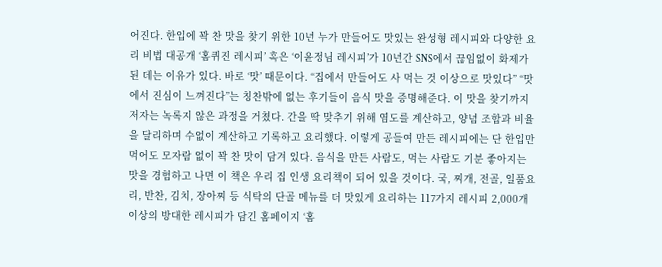어진다. 한입에 꽉 찬 맛을 찾기 위한 10년 누가 만들어도 맛있는 완성형 레시피와 다양한 요리 비법 대공개 ‘홈퀴진 레시피’ 혹은 ‘이윤정님 레시피’가 10년간 SNS에서 끊임없이 화제가 된 데는 이유가 있다. 바로 ‘맛’ 때문이다. “집에서 만들어도 사 먹는 것 이상으로 맛있다” “맛에서 진심이 느껴진다”는 칭찬밖에 없는 후기들이 음식 맛을 증명해준다. 이 맛을 찾기까지 저자는 녹록지 않은 과정을 거쳤다. 간을 딱 맞추기 위해 염도를 계산하고, 양념 조합과 비율을 달리하며 수없이 계산하고 기록하고 요리했다. 이렇게 공들여 만든 레시피에는 단 한입만 먹어도 모자람 없이 꽉 찬 맛이 담겨 있다. 음식을 만든 사람도, 먹는 사람도 기분 좋아지는 맛을 경험하고 나면 이 책은 우리 집 인생 요리책이 되어 있을 것이다. 국, 찌개, 전골, 일품요리, 반찬, 김치, 장아찌 등 식탁의 단골 메뉴를 더 맛있게 요리하는 117가지 레시피 2,000개 이상의 방대한 레시피가 담긴 홈페이지 ‘홈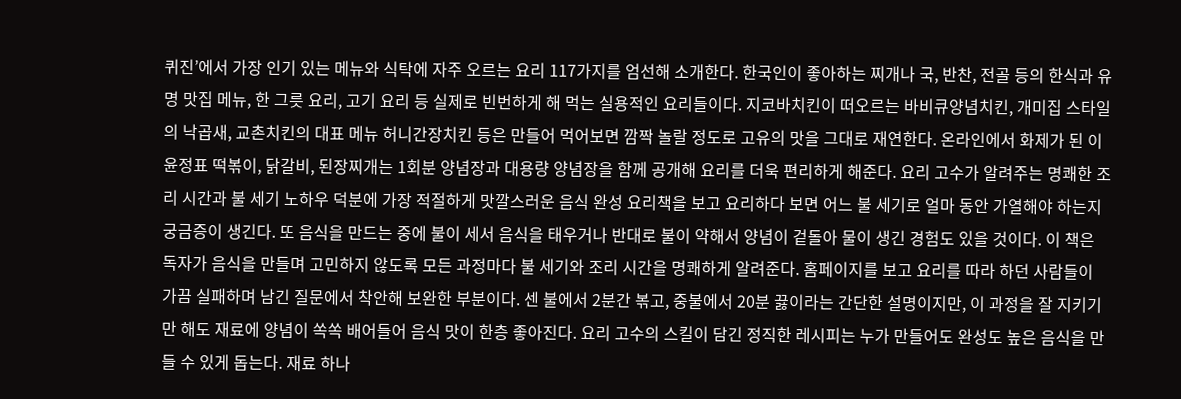퀴진’에서 가장 인기 있는 메뉴와 식탁에 자주 오르는 요리 117가지를 엄선해 소개한다. 한국인이 좋아하는 찌개나 국, 반찬, 전골 등의 한식과 유명 맛집 메뉴, 한 그릇 요리, 고기 요리 등 실제로 빈번하게 해 먹는 실용적인 요리들이다. 지코바치킨이 떠오르는 바비큐양념치킨, 개미집 스타일의 낙곱새, 교촌치킨의 대표 메뉴 허니간장치킨 등은 만들어 먹어보면 깜짝 놀랄 정도로 고유의 맛을 그대로 재연한다. 온라인에서 화제가 된 이윤정표 떡볶이, 닭갈비, 된장찌개는 1회분 양념장과 대용량 양념장을 함께 공개해 요리를 더욱 편리하게 해준다. 요리 고수가 알려주는 명쾌한 조리 시간과 불 세기 노하우 덕분에 가장 적절하게 맛깔스러운 음식 완성 요리책을 보고 요리하다 보면 어느 불 세기로 얼마 동안 가열해야 하는지 궁금증이 생긴다. 또 음식을 만드는 중에 불이 세서 음식을 태우거나 반대로 불이 약해서 양념이 겉돌아 물이 생긴 경험도 있을 것이다. 이 책은 독자가 음식을 만들며 고민하지 않도록 모든 과정마다 불 세기와 조리 시간을 명쾌하게 알려준다. 홈페이지를 보고 요리를 따라 하던 사람들이 가끔 실패하며 남긴 질문에서 착안해 보완한 부분이다. 센 불에서 2분간 볶고, 중불에서 20분 끓이라는 간단한 설명이지만, 이 과정을 잘 지키기만 해도 재료에 양념이 쏙쏙 배어들어 음식 맛이 한층 좋아진다. 요리 고수의 스킬이 담긴 정직한 레시피는 누가 만들어도 완성도 높은 음식을 만들 수 있게 돕는다. 재료 하나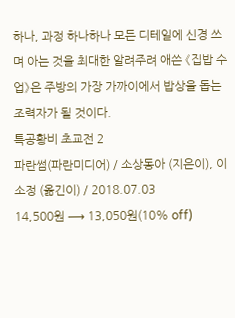하나, 과정 하나하나 모든 디테일에 신경 쓰며 아는 것을 최대한 알려주려 애쓴 《집밥 수업》은 주방의 가장 가까이에서 밥상을 돕는 조력자가 될 것이다.
특공황비 초교전 2
파란썸(파란미디어) / 소상동아 (지은이), 이소정 (옮긴이) / 2018.07.03
14,500원 ⟶ 13,050원(10% off)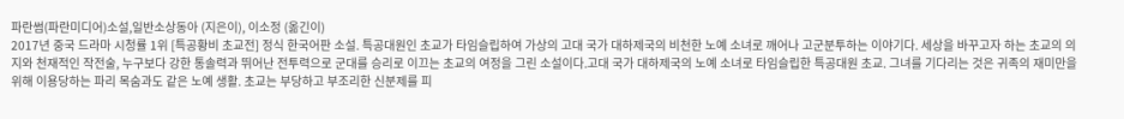파란썸(파란미디어)소설,일반소상동아 (지은이), 이소정 (옮긴이)
2017년 중국 드라마 시청률 1위 [특공황비 초교전] 정식 한국어판 소설. 특공대원인 초교가 타임슬립하여 가상의 고대 국가 대하제국의 비천한 노예 소녀로 깨어나 고군분투하는 이야기다. 세상을 바꾸고자 하는 초교의 의지와 천재적인 작전술, 누구보다 강한 통솔력과 뛰어난 전투력으로 군대를 승리로 이끄는 초교의 여정을 그린 소설이다.고대 국가 대하제국의 노예 소녀로 타임슬립한 특공대원 초교. 그녀를 기다리는 것은 귀족의 재미만을 위해 이용당하는 파리 목숨과도 같은 노예 생활. 초교는 부당하고 부조리한 신분제를 피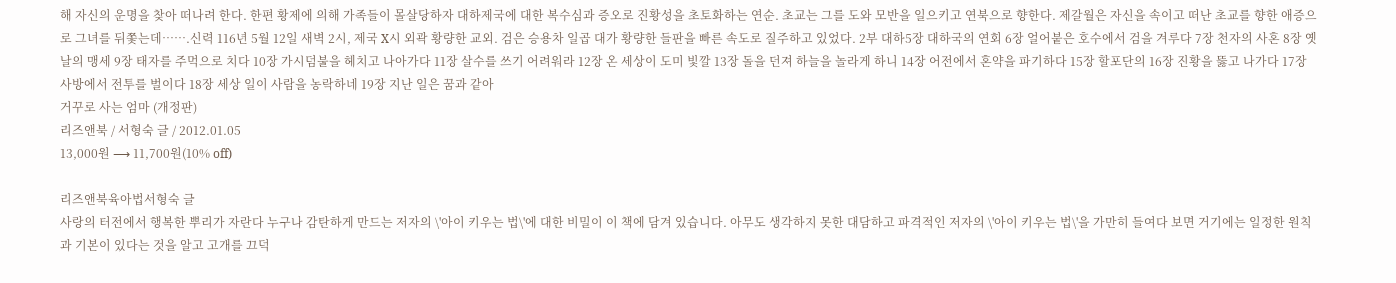해 자신의 운명을 찾아 떠나려 한다. 한편 황제에 의해 가족들이 몰살당하자 대하제국에 대한 복수심과 증오로 진황성을 초토화하는 연순. 초교는 그를 도와 모반을 일으키고 연북으로 향한다. 제갈월은 자신을 속이고 떠난 초교를 향한 애증으로 그녀를 뒤쫓는데…….신력 116년 5월 12일 새벽 2시, 제국 X시 외곽 황량한 교외. 검은 승용차 일곱 대가 황량한 들판을 빠른 속도로 질주하고 있었다. 2부 대하5장 대하국의 연회 6장 얼어붙은 호수에서 검을 겨루다 7장 천자의 사혼 8장 옛날의 맹세 9장 태자를 주먹으로 치다 10장 가시덤불을 헤치고 나아가다 11장 살수를 쓰기 어려워라 12장 온 세상이 도미 빛깔 13장 돌을 던져 하늘을 놀라게 하니 14장 어전에서 혼약을 파기하다 15장 할포단의 16장 진황을 뚫고 나가다 17장 사방에서 전투를 벌이다 18장 세상 일이 사람을 농락하네 19장 지난 일은 꿈과 같아
거꾸로 사는 엄마 (개정판)
리즈앤북 / 서형숙 글 / 2012.01.05
13,000원 ⟶ 11,700원(10% off)

리즈앤북육아법서형숙 글
사랑의 터전에서 행복한 뿌리가 자란다 누구나 감탄하게 만드는 저자의 \'아이 키우는 법\'에 대한 비밀이 이 책에 담겨 있습니다. 아무도 생각하지 못한 대담하고 파격적인 저자의 \'아이 키우는 법\'을 가만히 들여다 보면 거기에는 일정한 원칙과 기본이 있다는 것을 알고 고개를 끄덕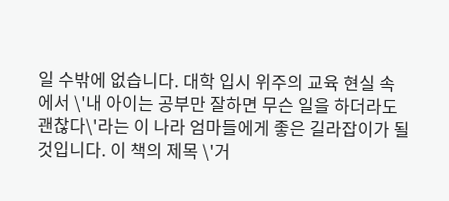일 수밖에 없습니다. 대학 입시 위주의 교육 현실 속에서 \'내 아이는 공부만 잘하면 무슨 일을 하더라도 괜찮다\'라는 이 나라 엄마들에게 좋은 길라잡이가 될 것입니다. 이 책의 제목 \'거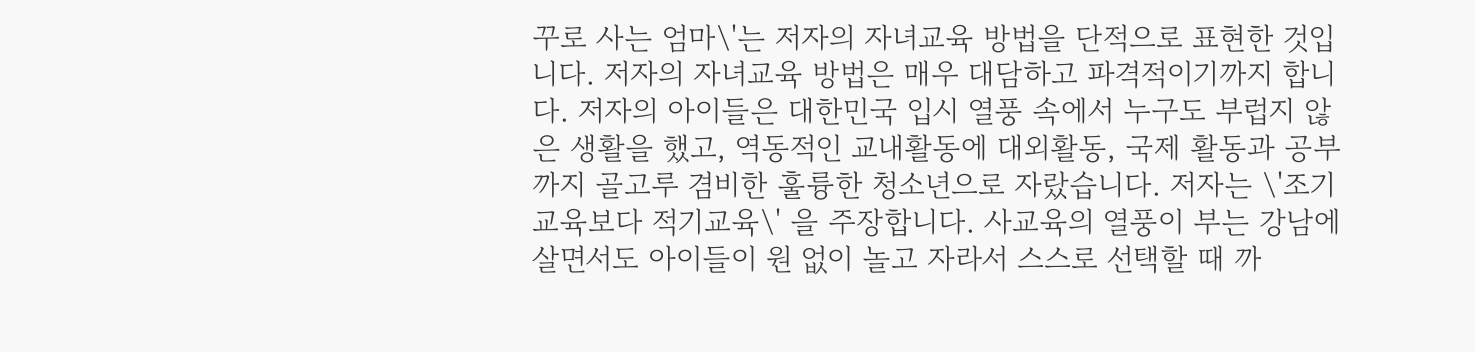꾸로 사는 엄마\'는 저자의 자녀교육 방법을 단적으로 표현한 것입니다. 저자의 자녀교육 방법은 매우 대담하고 파격적이기까지 합니다. 저자의 아이들은 대한민국 입시 열풍 속에서 누구도 부럽지 않은 생활을 했고, 역동적인 교내활동에 대외활동, 국제 활동과 공부까지 골고루 겸비한 훌륭한 청소년으로 자랐습니다. 저자는 \'조기교육보다 적기교육\' 을 주장합니다. 사교육의 열풍이 부는 강남에 살면서도 아이들이 원 없이 놀고 자라서 스스로 선택할 때 까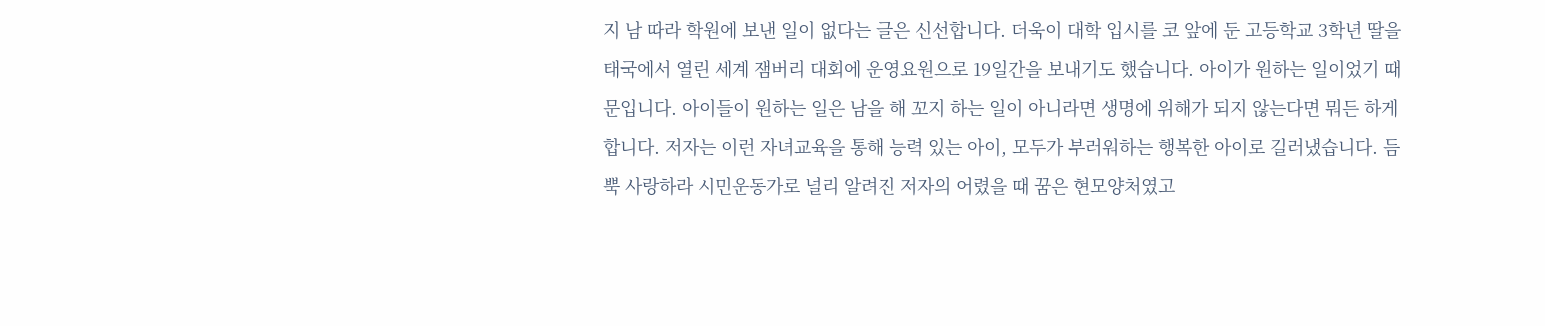지 남 따라 학원에 보낸 일이 없다는 글은 신선합니다. 더욱이 대학 입시를 코 앞에 둔 고등학교 3학년 딸을 태국에서 열린 세계 잼버리 대회에 운영요원으로 19일간을 보내기도 했습니다. 아이가 원하는 일이었기 때문입니다. 아이들이 원하는 일은 남을 해 꼬지 하는 일이 아니라면 생명에 위해가 되지 않는다면 뭐든 하게 합니다. 저자는 이런 자녀교육을 통해 능력 있는 아이, 모두가 부러워하는 행복한 아이로 길러냈습니다. 듬뿍 사랑하라 시민운동가로 널리 알려진 저자의 어렸을 때 꿈은 현모양처였고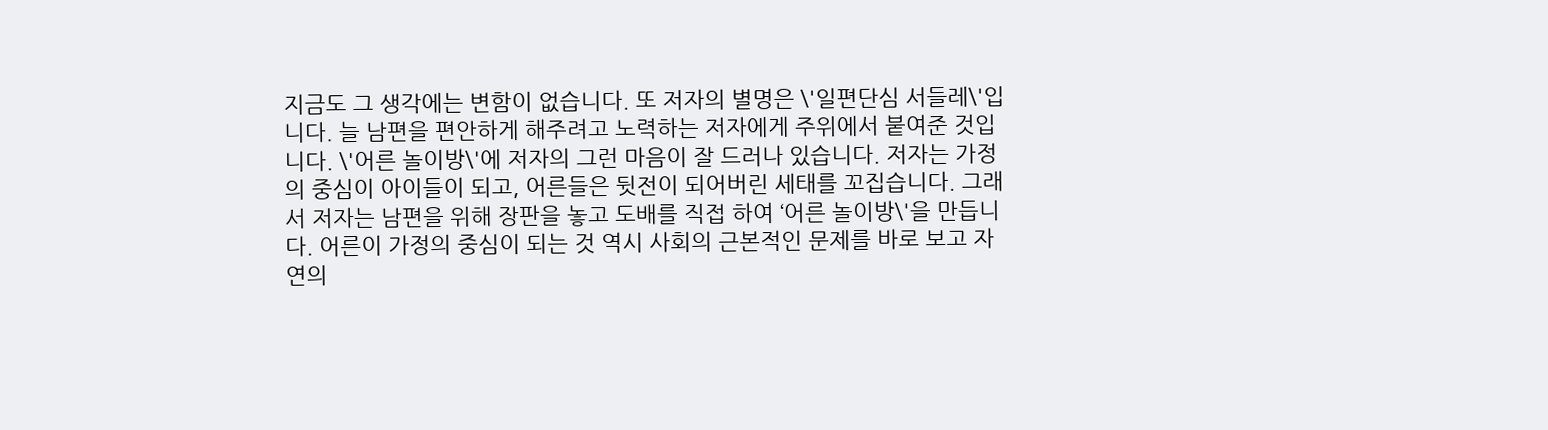지금도 그 생각에는 변함이 없습니다. 또 저자의 별명은 \'일편단심 서들레\'입니다. 늘 남편을 편안하게 해주려고 노력하는 저자에게 주위에서 붙여준 것입니다. \'어른 놀이방\'에 저자의 그런 마음이 잘 드러나 있습니다. 저자는 가정의 중심이 아이들이 되고, 어른들은 뒷전이 되어버린 세태를 꼬집습니다. 그래서 저자는 남편을 위해 장판을 놓고 도배를 직접 하여 ‘어른 놀이방\'을 만듭니다. 어른이 가정의 중심이 되는 것 역시 사회의 근본적인 문제를 바로 보고 자연의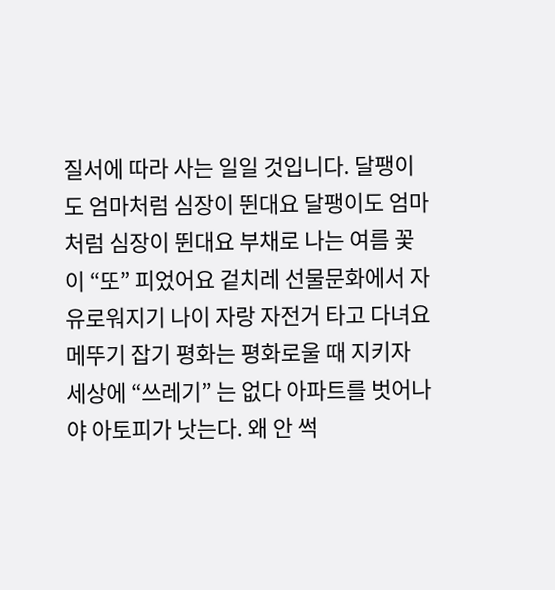질서에 따라 사는 일일 것입니다. 달팽이도 엄마처럼 심장이 뛴대요 달팽이도 엄마처럼 심장이 뛴대요 부채로 나는 여름 꽃이 “또” 피었어요 겉치레 선물문화에서 자유로워지기 나이 자랑 자전거 타고 다녀요 메뚜기 잡기 평화는 평화로울 때 지키자 세상에 “쓰레기” 는 없다 아파트를 벗어나야 아토피가 낫는다. 왜 안 썩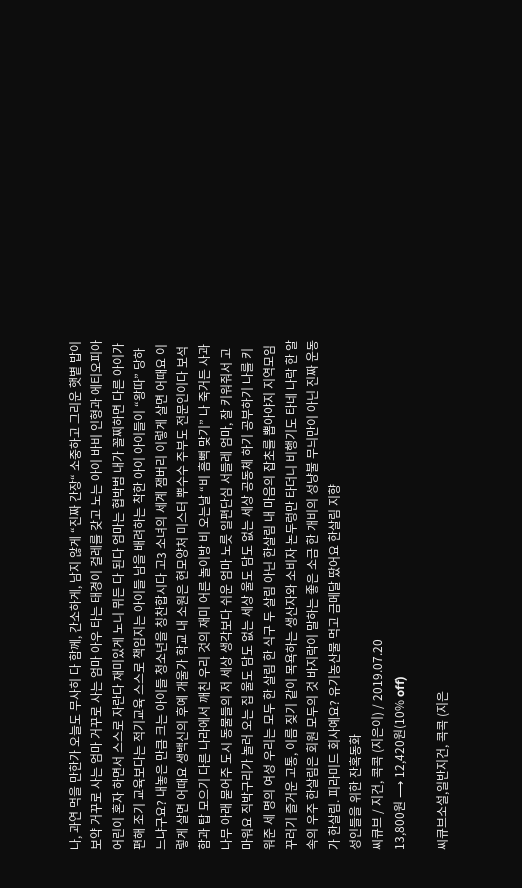나, 과연 먹을 만한가 오늘도 무사히 다 함께, 간소하게, 남지 않게 “진짜 간장“ 소중하고 그리운 햇볕 밥이 보약 거꾸로 사는 엄마 거꾸로 사는 엄마 아우 타는 태경이 걸레를 갖고 노는 아이 바비 인형과 에티오피아 어린이 혼자 하면서 스스로 자란다 재미있게 노니 뮈든 다 된다 엄마는 협박범 내가 꼴찌하면 다른 아이가 편해 조기 교육보다는 적기교육 스스로 책임지는 아이들 남을 배려하는 착한 아이 아이들이 “왕따” 당하느냐구요? 내놓은 만큼 크는 아이들 청소년을 칭찬합시다 고3 소녀의 세계 잼버리 이렇게 살면 어때요 이렇게 살면 어때요 생백신의 후예 개울가 학교 내 소원은 현모양처 미스터 뿌수수 주부도 전문인이다 보석함과 탑 모으기 다른 나라에서 깨친 우리 것의 재미 어른 놀이방 비 오는날 “비 흠뻑 맞기” 나 죽거든 사과나무 아래 묻어주 도시 동물들의 저 세상 생각보다 쉬운 엄마 노릇 일편단심 서들레 엄마, 잘 키워줘서 고마워요 직박구리가 놀러 오는 집 울도 담도 없는 세상 울도 담도 없는 세상 공동체 하기 공부하기 나를 키워준 세 명의 여성 우리는 모두 한 살림 한 식구 두 살림 아닌 한살림 내 마음의 잡초를 뽑아야지 지역모임 꾸러기 즐거운 고통, 이름 짖기 같이 목욕하는 생산자와 소비자 논두렁만 타더니 비행기도 타네 나락 한 알 속의 우주 한살림은 회원 모두의 것 바지락이 말하는 좋은 소금 한 개비의 성냥불 무늬만이 아닌 진짜 운동가 한살림. 피라미드 회사예요? 유기농산물 먹고 금메달 땄어요 한살림 지향
성인들을 위한 잔혹동화
씨큐브 / 지건, 콕콕 (지은이) / 2019.07.20
13,800원 ⟶ 12,420원(10% off)

씨큐브소설,일반지건, 콕콕 (지은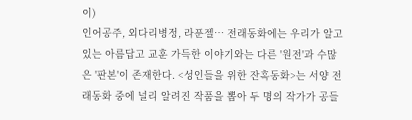이)
인어공주, 외다리병정, 라푼젤… 전래동화에는 우리가 알고 있는 아름답고 교훈 가득한 이야기와는 다른 '원전'과 수많은 '판본'이 존재한다. <성인들을 위한 잔혹동화>는 서양 전래동화 중에 널리 알려진 작품을 뽑아 두 명의 작가가 공들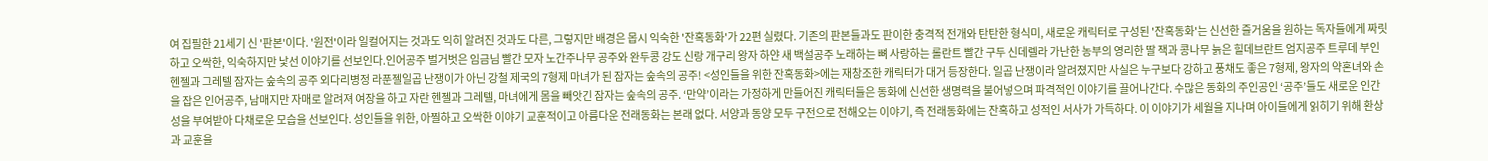여 집필한 21세기 신 '판본'이다. '원전'이라 일컬어지는 것과도 익히 알려진 것과도 다른, 그렇지만 배경은 몹시 익숙한 '잔혹동화'가 22편 실렸다. 기존의 판본들과도 판이한 충격적 전개와 탄탄한 형식미, 새로운 캐릭터로 구성된 '잔혹동화'는 신선한 즐거움을 원하는 독자들에게 짜릿하고 오싹한, 익숙하지만 낯선 이야기를 선보인다.인어공주 벌거벗은 임금님 빨간 모자 노간주나무 공주와 완두콩 강도 신랑 개구리 왕자 하얀 새 백설공주 노래하는 뼈 사랑하는 롤란트 빨간 구두 신데렐라 가난한 농부의 영리한 딸 잭과 콩나무 늙은 힐데브란트 엄지공주 트루데 부인 헨젤과 그레텔 잠자는 숲속의 공주 외다리병정 라푼젤일곱 난쟁이가 아닌 강철 제국의 7형제 마녀가 된 잠자는 숲속의 공주! <성인들을 위한 잔혹동화>에는 재창조한 캐릭터가 대거 등장한다. 일곱 난쟁이라 알려졌지만 사실은 누구보다 강하고 풍채도 좋은 7형제, 왕자의 약혼녀와 손을 잡은 인어공주, 남매지만 자매로 알려져 여장을 하고 자란 헨젤과 그레텔, 마녀에게 몸을 빼앗긴 잠자는 숲속의 공주. ‘만약’이라는 가정하게 만들어진 캐릭터들은 동화에 신선한 생명력을 불어넣으며 파격적인 이야기를 끌어나간다. 수많은 동화의 주인공인 ‘공주’들도 새로운 인간성을 부여받아 다채로운 모습을 선보인다. 성인들을 위한, 아찔하고 오싹한 이야기 교훈적이고 아름다운 전래동화는 본래 없다. 서양과 동양 모두 구전으로 전해오는 이야기, 즉 전래동화에는 잔혹하고 성적인 서사가 가득하다. 이 이야기가 세월을 지나며 아이들에게 읽히기 위해 환상과 교훈을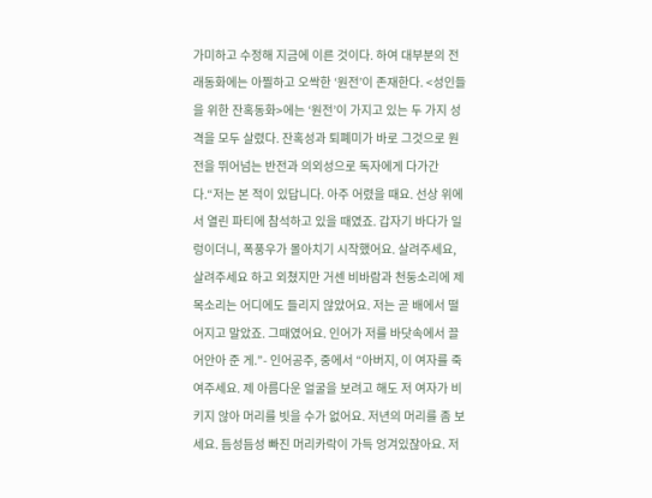가미하고 수정해 지금에 이른 것이다. 하여 대부분의 전래동화에는 아찔하고 오싹한 ‘원전’이 존재한다. <성인들을 위한 잔혹동화>에는 ‘원전’이 가지고 있는 두 가지 성격을 모두 살렸다. 잔혹성과 퇴폐미가 바로 그것으로 원전을 뛰어넘는 반전과 의외성으로 독자에게 다가간다.“저는 본 적이 있답니다. 아주 어렸을 때요. 선상 위에서 열린 파티에 참석하고 있을 때였죠. 갑자기 바다가 일렁이더니, 폭풍우가 몰아치기 시작했어요. 살려주세요, 살려주세요 하고 외쳤지만 거센 비바람과 천둥소리에 제 목소리는 어디에도 들리지 않았어요. 저는 곧 배에서 떨어지고 말았죠. 그때였어요. 인어가 저를 바닷속에서 끌어안아 준 게.”- 인어공주, 중에서 “아버지, 이 여자를 죽여주세요. 제 아름다운 얼굴을 보려고 해도 저 여자가 비키지 않아 머리를 빗을 수가 없어요. 저년의 머리를 좀 보세요. 듬성듬성 빠진 머리카락이 가득 엉겨있잖아요. 저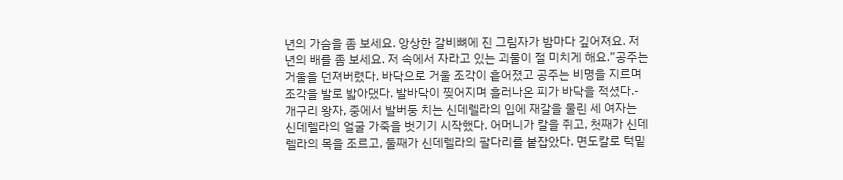년의 가슴을 좀 보세요. 앙상한 갈비뼈에 진 그림자가 밤마다 깊어져요. 저년의 배를 좀 보세요. 저 속에서 자라고 있는 괴물이 절 미치게 해요.”공주는 거울을 던져버렸다. 바닥으로 거울 조각이 흩어졌고 공주는 비명을 지르며 조각을 발로 밟아댔다. 발바닥이 찢어지며 흘러나온 피가 바닥을 적셨다.- 개구리 왕자, 중에서 발버둥 치는 신데렐라의 입에 재갈을 물린 세 여자는 신데렐라의 얼굴 가죽을 벗기기 시작했다. 어머니가 칼을 쥐고, 첫째가 신데렐라의 목을 조르고, 둘째가 신데렐라의 팔다리를 붙잡았다. 면도칼로 턱밑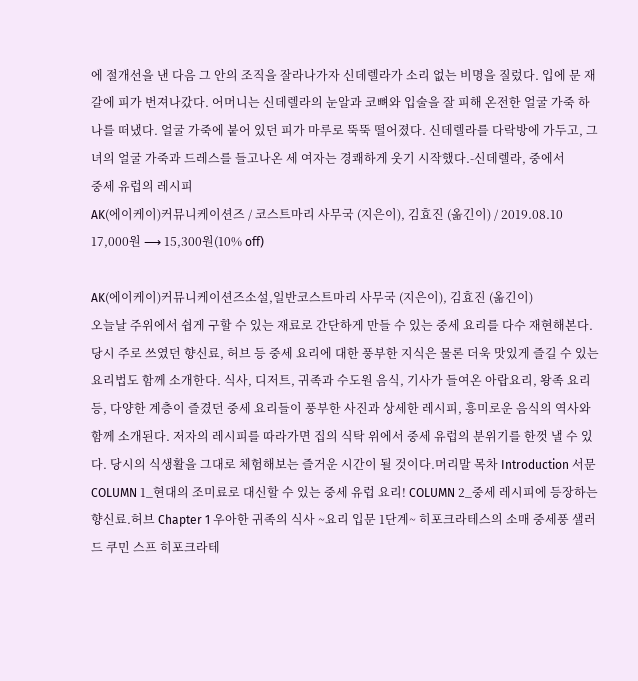에 절개선을 낸 다음 그 안의 조직을 잘라나가자 신데렐라가 소리 없는 비명을 질렀다. 입에 문 재갈에 피가 번져나갔다. 어머니는 신데렐라의 눈알과 코뼈와 입술을 잘 피해 온전한 얼굴 가죽 하나를 떠냈다. 얼굴 가죽에 붙어 있던 피가 마루로 뚝뚝 떨어졌다. 신데렐라를 다락방에 가두고, 그녀의 얼굴 가죽과 드레스를 들고나온 세 여자는 경쾌하게 웃기 시작했다.-신데렐라, 중에서
중세 유럽의 레시피
AK(에이케이)커뮤니케이션즈 / 코스트마리 사무국 (지은이), 김효진 (옮긴이) / 2019.08.10
17,000원 ⟶ 15,300원(10% off)

AK(에이케이)커뮤니케이션즈소설,일반코스트마리 사무국 (지은이), 김효진 (옮긴이)
오늘날 주위에서 쉽게 구할 수 있는 재료로 간단하게 만들 수 있는 중세 요리를 다수 재현해본다. 당시 주로 쓰였던 향신료, 허브 등 중세 요리에 대한 풍부한 지식은 물론 더욱 맛있게 즐길 수 있는 요리법도 함께 소개한다. 식사, 디저트, 귀족과 수도원 음식, 기사가 들여온 아랍요리, 왕족 요리 등, 다양한 계층이 즐겼던 중세 요리들이 풍부한 사진과 상세한 레시피, 흥미로운 음식의 역사와 함께 소개된다. 저자의 레시피를 따라가면 집의 식탁 위에서 중세 유럽의 분위기를 한껏 낼 수 있다. 당시의 식생활을 그대로 체험해보는 즐거운 시간이 될 것이다.머리말 목차 Introduction 서문 COLUMN 1_현대의 조미료로 대신할 수 있는 중세 유럽 요리! COLUMN 2_중세 레시피에 등장하는 향신료.허브 Chapter 1 우아한 귀족의 식사 ~요리 입문 1단계~ 히포크라테스의 소매 중세풍 샐러드 쿠민 스프 히포크라테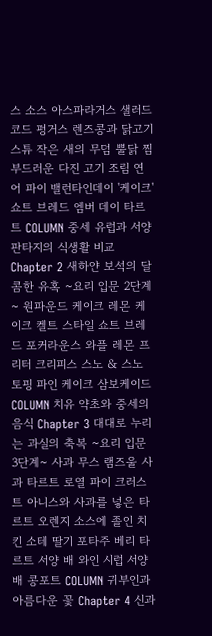스 소스 아스파라거스 샐러드 코드 펑거스 렌즈콩과 닭고기 스튜 작은 새의 무덤 뿔닭 찜 부드러운 다진 고기 조림 연어 파이 밸런타인데이 '케이크' 쇼트 브레드 엠버 데이 타르트 COLUMN 중세 유럽과 서양 판타지의 식생활 비교 Chapter 2 새하얀 보석의 달콤한 유혹 ~요리 입문 2단계~ 원파운드 케이크 레몬 케이크 켈트 스타일 쇼트 브레드 포커라운스 와플 레몬 프리터 크리피스 스노 & 스노 토핑 파인 케이크 삼보케이드 COLUMN 치유 약초와 중세의 음식 Chapter 3 대대로 누리는 과실의 축복 ~요리 입문 3단계~ 사과 무스 램즈울 사과 타르트 로열 파이 크러스트 아니스와 사과를 넣은 타르트 오렌지 소스에 졸인 치킨 소테 딸기 포타주 베리 타르트 서양 배 와인 시럽 서양 배 콩포트 COLUMN 귀부인과 아름다운 꽃 Chapter 4 신과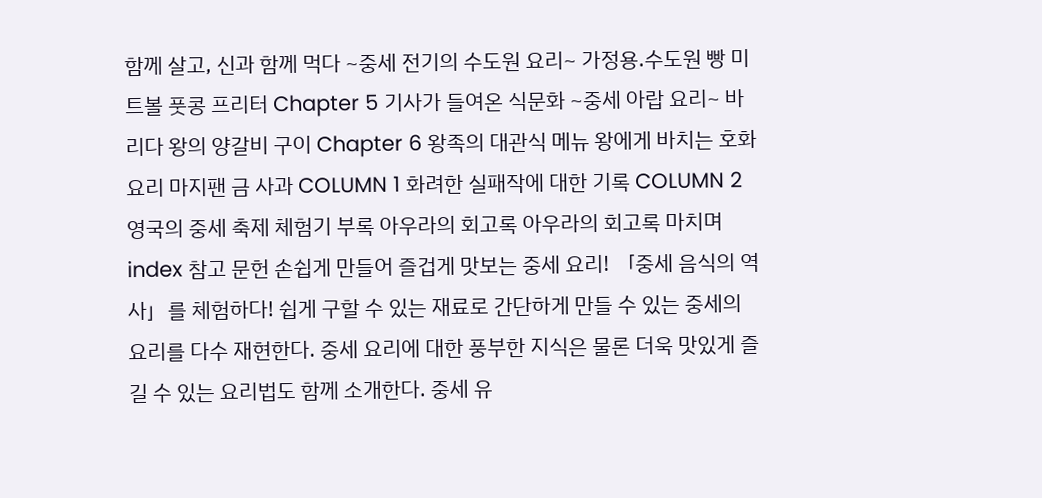함께 살고, 신과 함께 먹다 ~중세 전기의 수도원 요리~ 가정용.수도원 빵 미트볼 풋콩 프리터 Chapter 5 기사가 들여온 식문화 ~중세 아랍 요리~ 바리다 왕의 양갈비 구이 Chapter 6 왕족의 대관식 메뉴 왕에게 바치는 호화 요리 마지팬 금 사과 COLUMN 1 화려한 실패작에 대한 기록 COLUMN 2 영국의 중세 축제 체험기 부록 아우라의 회고록 아우라의 회고록 마치며 index 참고 문헌 손쉽게 만들어 즐겁게 맛보는 중세 요리! 「중세 음식의 역사」를 체험하다! 쉽게 구할 수 있는 재료로 간단하게 만들 수 있는 중세의 요리를 다수 재현한다. 중세 요리에 대한 풍부한 지식은 물론 더욱 맛있게 즐길 수 있는 요리법도 함께 소개한다. 중세 유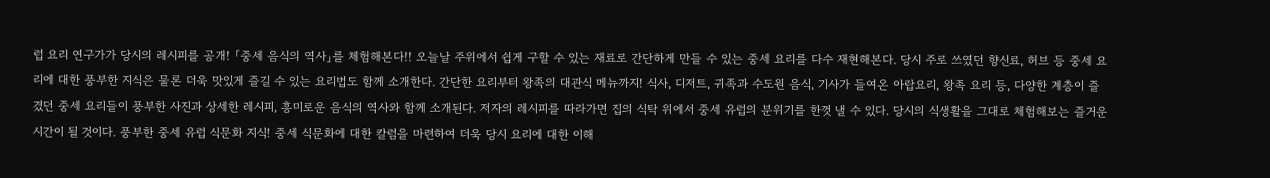럽 요리 연구가가 당시의 레시피를 공개! 「중세 음식의 역사」를 체험해본다!! 오늘날 주위에서 쉽게 구할 수 있는 재료로 간단하게 만들 수 있는 중세 요리를 다수 재현해본다. 당시 주로 쓰였던 향신료, 허브 등 중세 요리에 대한 풍부한 지식은 물론 더욱 맛있게 즐길 수 있는 요리법도 함께 소개한다. 간단한 요리부터 왕족의 대관식 메뉴까지! 식사, 디저트, 귀족과 수도원 음식, 기사가 들여온 아랍요리, 왕족 요리 등, 다양한 계층이 즐겼던 중세 요리들이 풍부한 사진과 상세한 레시피, 흥미로운 음식의 역사와 함께 소개된다. 저자의 레시피를 따라가면 집의 식탁 위에서 중세 유럽의 분위기를 한껏 낼 수 있다. 당시의 식생활을 그대로 체험해보는 즐거운 시간이 될 것이다. 풍부한 중세 유럽 식문화 지식! 중세 식문화에 대한 칼럼을 마련하여 더욱 당시 요리에 대한 이해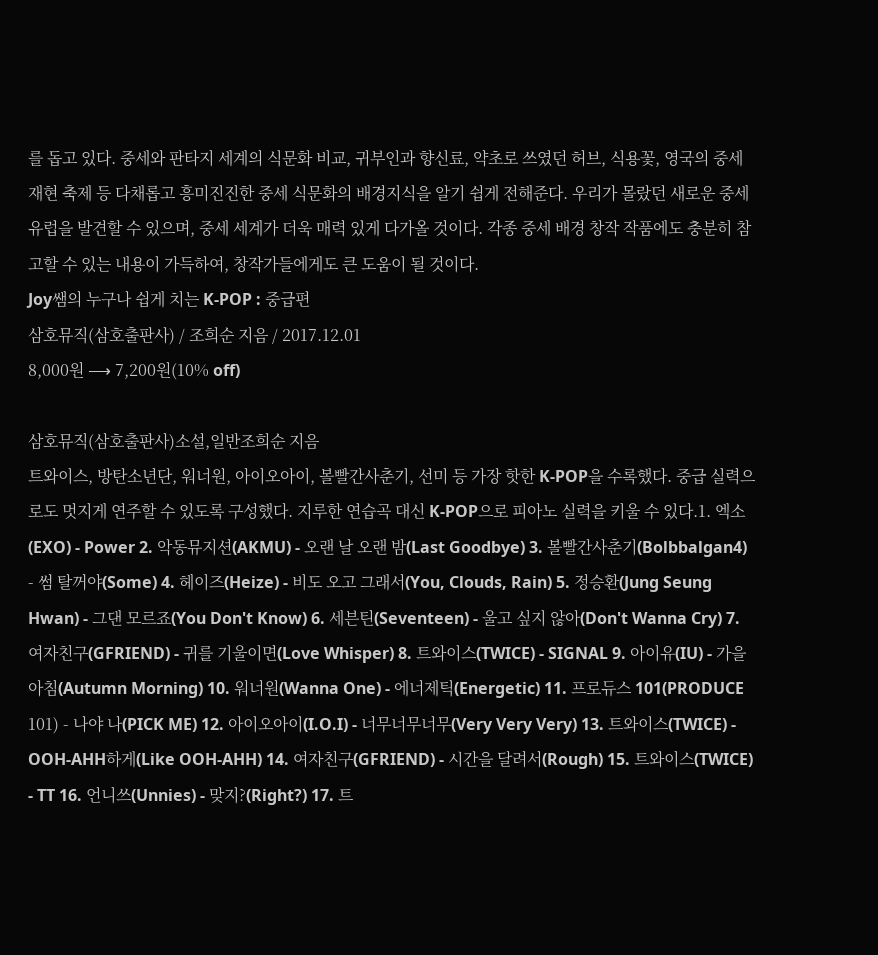를 돕고 있다. 중세와 판타지 세계의 식문화 비교, 귀부인과 향신료, 약초로 쓰였던 허브, 식용꽃, 영국의 중세 재현 축제 등 다채롭고 흥미진진한 중세 식문화의 배경지식을 알기 쉽게 전해준다. 우리가 몰랐던 새로운 중세 유럽을 발견할 수 있으며, 중세 세계가 더욱 매력 있게 다가올 것이다. 각종 중세 배경 창작 작품에도 충분히 참고할 수 있는 내용이 가득하여, 창작가들에게도 큰 도움이 될 것이다.
Joy쌤의 누구나 쉽게 치는 K-POP : 중급편
삼호뮤직(삼호출판사) / 조희순 지음 / 2017.12.01
8,000원 ⟶ 7,200원(10% off)

삼호뮤직(삼호출판사)소설,일반조희순 지음
트와이스, 방탄소년단, 워너원, 아이오아이, 볼빨간사춘기, 선미 등 가장 핫한 K-POP을 수록했다. 중급 실력으로도 멋지게 연주할 수 있도록 구성했다. 지루한 연습곡 대신 K-POP으로 피아노 실력을 키울 수 있다.1. 엑소(EXO) - Power 2. 악동뮤지션(AKMU) - 오랜 날 오랜 밤(Last Goodbye) 3. 볼빨간사춘기(Bolbbalgan4) - 썸 탈꺼야(Some) 4. 헤이즈(Heize) - 비도 오고 그래서(You, Clouds, Rain) 5. 정승환(Jung Seung Hwan) - 그댄 모르죠(You Don't Know) 6. 세븐틴(Seventeen) - 울고 싶지 않아(Don't Wanna Cry) 7. 여자친구(GFRIEND) - 귀를 기울이면(Love Whisper) 8. 트와이스(TWICE) - SIGNAL 9. 아이유(IU) - 가을 아침(Autumn Morning) 10. 워너원(Wanna One) - 에너제틱(Energetic) 11. 프로듀스 101(PRODUCE 101) - 나야 나(PICK ME) 12. 아이오아이(I.O.I) - 너무너무너무(Very Very Very) 13. 트와이스(TWICE) - OOH-AHH하게(Like OOH-AHH) 14. 여자친구(GFRIEND) - 시간을 달려서(Rough) 15. 트와이스(TWICE) - TT 16. 언니쓰(Unnies) - 맞지?(Right?) 17. 트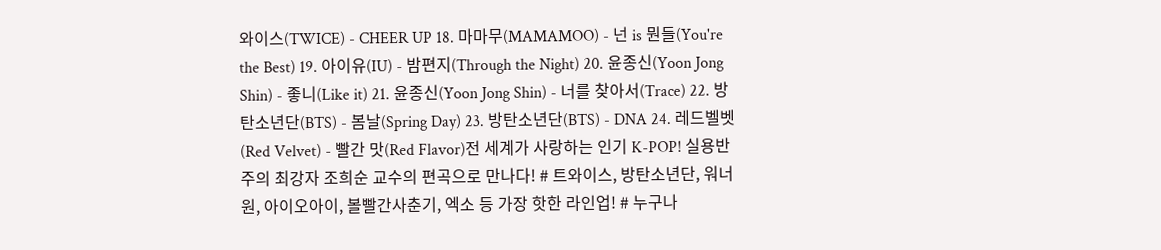와이스(TWICE) - CHEER UP 18. 마마무(MAMAMOO) - 넌 is 뭔들(You're the Best) 19. 아이유(IU) - 밤편지(Through the Night) 20. 윤종신(Yoon Jong Shin) - 좋니(Like it) 21. 윤종신(Yoon Jong Shin) - 너를 찾아서(Trace) 22. 방탄소년단(BTS) - 봄날(Spring Day) 23. 방탄소년단(BTS) - DNA 24. 레드벨벳(Red Velvet) - 빨간 맛(Red Flavor)전 세계가 사랑하는 인기 K-POP! 실용반주의 최강자 조희순 교수의 편곡으로 만나다! # 트와이스, 방탄소년단, 워너원, 아이오아이, 볼빨간사춘기, 엑소 등 가장 핫한 라인업! # 누구나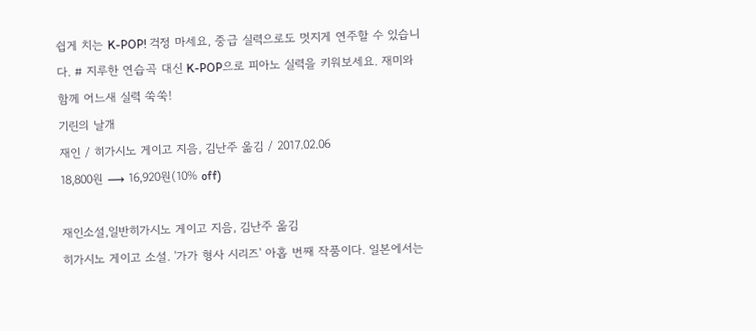쉽게 치는 K-POP! 걱정 마세요, 중급 실력으로도 멋지게 연주할 수 있습니다. # 지루한 연습곡 대신 K-POP으로 피아노 실력을 키워보세요. 재미와 함께 어느새 실력 쑥쑥!
기린의 날개
재인 / 히가시노 게이고 지음, 김난주 옮김 / 2017.02.06
18,800원 ⟶ 16,920원(10% off)

재인소설,일반히가시노 게이고 지음, 김난주 옮김
히가시노 게이고 소설. '가가 형사 시리즈' 아홉 번째 작품이다. 일본에서는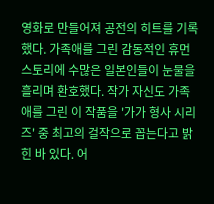영화로 만들어져 공전의 히트를 기록했다. 가족애를 그린 감동적인 휴먼스토리에 수많은 일본인들이 눈물을 흘리며 환호했다. 작가 자신도 가족애를 그린 이 작품을 '가가 형사 시리즈' 중 최고의 걸작으로 꼽는다고 밝힌 바 있다. 어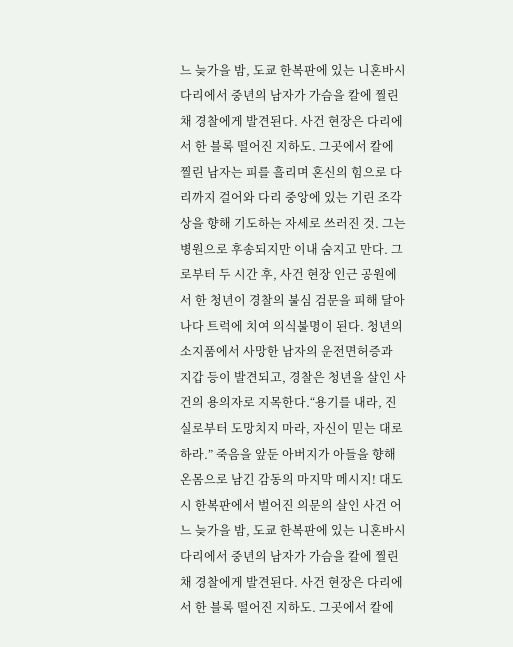느 늦가을 밤, 도쿄 한복판에 있는 니혼바시 다리에서 중년의 남자가 가슴을 칼에 찔린 채 경찰에게 발견된다. 사건 현장은 다리에서 한 블록 떨어진 지하도. 그곳에서 칼에 찔린 남자는 피를 흘리며 혼신의 힘으로 다리까지 걸어와 다리 중앙에 있는 기린 조각상을 향해 기도하는 자세로 쓰러진 것. 그는 병원으로 후송되지만 이내 숨지고 만다. 그로부터 두 시간 후, 사건 현장 인근 공원에서 한 청년이 경찰의 불심 검문을 피해 달아나다 트럭에 치여 의식불명이 된다. 청년의 소지품에서 사망한 남자의 운전면허증과 지갑 등이 발견되고, 경찰은 청년을 살인 사건의 용의자로 지목한다.“용기를 내라, 진실로부터 도망치지 마라, 자신이 믿는 대로 하라.” 죽음을 앞둔 아버지가 아들을 향해 온몸으로 남긴 감동의 마지막 메시지! 대도시 한복판에서 벌어진 의문의 살인 사건 어느 늦가을 밤, 도쿄 한복판에 있는 니혼바시 다리에서 중년의 남자가 가슴을 칼에 찔린 채 경찰에게 발견된다. 사건 현장은 다리에서 한 블록 떨어진 지하도. 그곳에서 칼에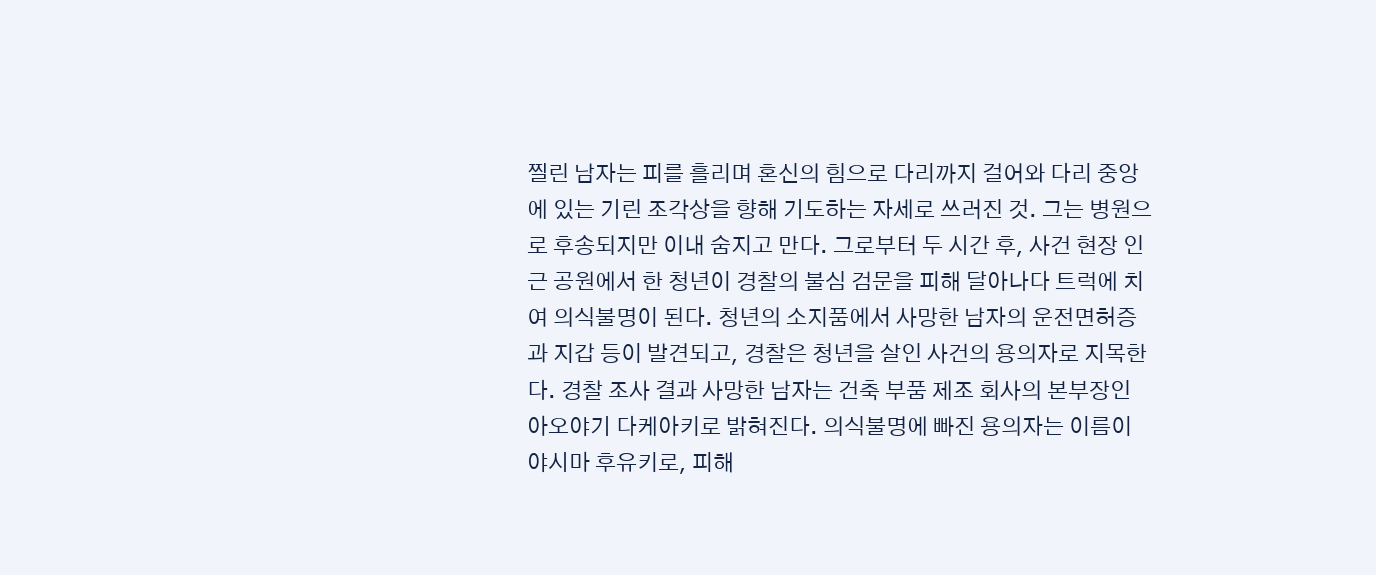찔린 남자는 피를 흘리며 혼신의 힘으로 다리까지 걸어와 다리 중앙에 있는 기린 조각상을 향해 기도하는 자세로 쓰러진 것. 그는 병원으로 후송되지만 이내 숨지고 만다. 그로부터 두 시간 후, 사건 현장 인근 공원에서 한 청년이 경찰의 불심 검문을 피해 달아나다 트럭에 치여 의식불명이 된다. 청년의 소지품에서 사망한 남자의 운전면허증과 지갑 등이 발견되고, 경찰은 청년을 살인 사건의 용의자로 지목한다. 경찰 조사 결과 사망한 남자는 건축 부품 제조 회사의 본부장인 아오야기 다케아키로 밝혀진다. 의식불명에 빠진 용의자는 이름이 야시마 후유키로, 피해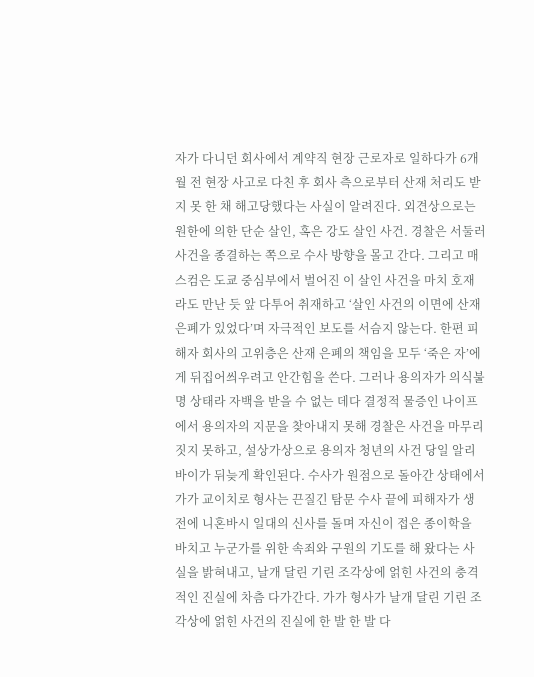자가 다니던 회사에서 계약직 현장 근로자로 일하다가 6개월 전 현장 사고로 다친 후 회사 측으로부터 산재 처리도 받지 못 한 채 해고당했다는 사실이 알려진다. 외견상으로는 원한에 의한 단순 살인, 혹은 강도 살인 사건. 경찰은 서둘러 사건을 종결하는 쪽으로 수사 방향을 몰고 간다. 그리고 매스컴은 도쿄 중심부에서 벌어진 이 살인 사건을 마치 호재라도 만난 듯 앞 다투어 취재하고 ‘살인 사건의 이면에 산재 은폐가 있었다’며 자극적인 보도를 서슴지 않는다. 한편 피해자 회사의 고위층은 산재 은폐의 책임을 모두 ‘죽은 자’에게 뒤집어씌우려고 안간힘을 쓴다. 그러나 용의자가 의식불명 상태라 자백을 받을 수 없는 데다 결정적 물증인 나이프에서 용의자의 지문을 찾아내지 못해 경찰은 사건을 마무리 짓지 못하고, 설상가상으로 용의자 청년의 사건 당일 알리바이가 뒤늦게 확인된다. 수사가 원점으로 돌아간 상태에서 가가 교이치로 형사는 끈질긴 탐문 수사 끝에 피해자가 생전에 니혼바시 일대의 신사를 돌며 자신이 접은 종이학을 바치고 누군가를 위한 속죄와 구원의 기도를 해 왔다는 사실을 밝혀내고, 날개 달린 기린 조각상에 얽힌 사건의 충격적인 진실에 차츰 다가간다. 가가 형사가 날개 달린 기린 조각상에 얽힌 사건의 진실에 한 발 한 발 다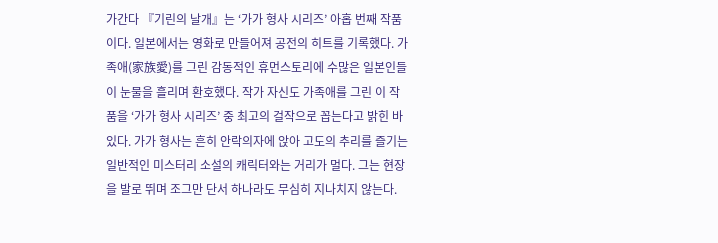가간다 『기린의 날개』는 ‘가가 형사 시리즈’ 아홉 번째 작품이다. 일본에서는 영화로 만들어져 공전의 히트를 기록했다. 가족애(家族愛)를 그린 감동적인 휴먼스토리에 수많은 일본인들이 눈물을 흘리며 환호했다. 작가 자신도 가족애를 그린 이 작품을 ‘가가 형사 시리즈’ 중 최고의 걸작으로 꼽는다고 밝힌 바 있다. 가가 형사는 흔히 안락의자에 앉아 고도의 추리를 즐기는 일반적인 미스터리 소설의 캐릭터와는 거리가 멀다. 그는 현장을 발로 뛰며 조그만 단서 하나라도 무심히 지나치지 않는다.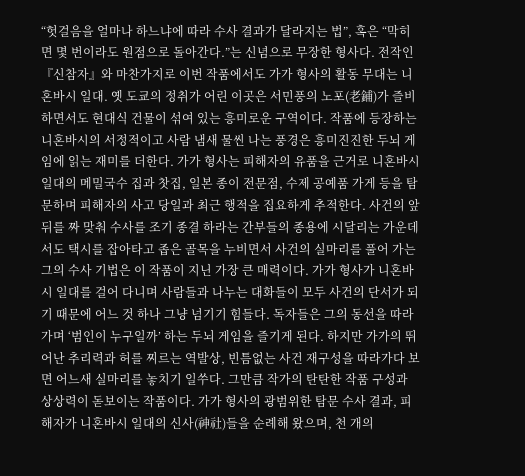“헛걸음을 얼마나 하느냐에 따라 수사 결과가 달라지는 법”, 혹은 “막히면 몇 번이라도 원점으로 돌아간다.”는 신념으로 무장한 형사다. 전작인 『신참자』와 마찬가지로 이번 작품에서도 가가 형사의 활동 무대는 니혼바시 일대. 옛 도쿄의 정취가 어린 이곳은 서민풍의 노포(老鋪)가 즐비하면서도 현대식 건물이 섞여 있는 흥미로운 구역이다. 작품에 등장하는 니혼바시의 서정적이고 사람 냄새 물씬 나는 풍경은 흥미진진한 두뇌 게임에 읽는 재미를 더한다. 가가 형사는 피해자의 유품을 근거로 니혼바시 일대의 메밀국수 집과 찻집, 일본 종이 전문점, 수제 공예품 가게 등을 탐문하며 피해자의 사고 당일과 최근 행적을 집요하게 추적한다. 사건의 앞뒤를 짜 맞춰 수사를 조기 종결 하라는 간부들의 종용에 시달리는 가운데서도 택시를 잡아타고 좁은 골목을 누비면서 사건의 실마리를 풀어 가는 그의 수사 기법은 이 작품이 지닌 가장 큰 매력이다. 가가 형사가 니혼바시 일대를 걸어 다니며 사람들과 나누는 대화들이 모두 사건의 단서가 되기 때문에 어느 것 하나 그냥 넘기기 힘들다. 독자들은 그의 동선을 따라가며 ‘범인이 누구일까’ 하는 두뇌 게임을 즐기게 된다. 하지만 가가의 뛰어난 추리력과 허를 찌르는 역발상, 빈틈없는 사건 재구성을 따라가다 보면 어느새 실마리를 놓치기 일쑤다. 그만큼 작가의 탄탄한 작품 구성과 상상력이 돋보이는 작품이다. 가가 형사의 광범위한 탐문 수사 결과, 피해자가 니혼바시 일대의 신사(神社)들을 순례해 왔으며, 천 개의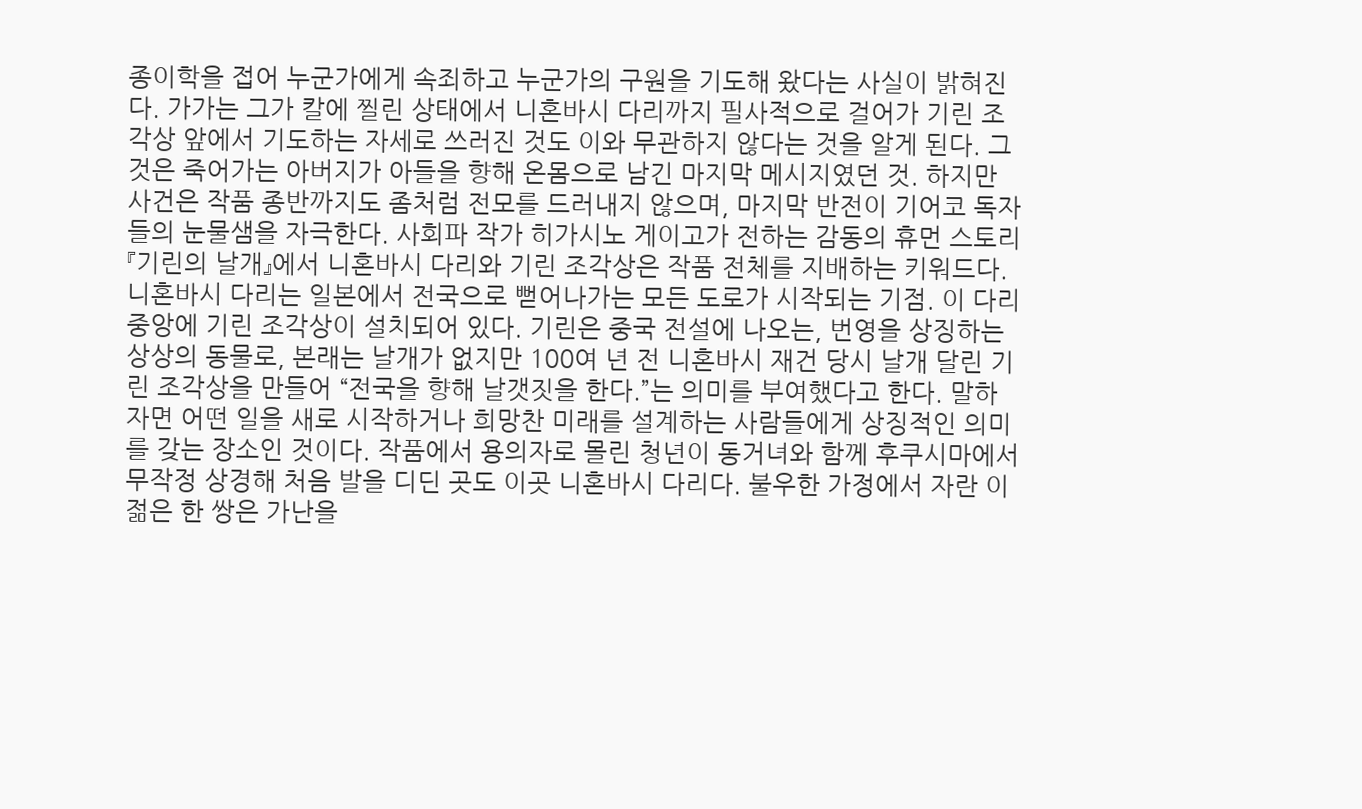종이학을 접어 누군가에게 속죄하고 누군가의 구원을 기도해 왔다는 사실이 밝혀진다. 가가는 그가 칼에 찔린 상태에서 니혼바시 다리까지 필사적으로 걸어가 기린 조각상 앞에서 기도하는 자세로 쓰러진 것도 이와 무관하지 않다는 것을 알게 된다. 그것은 죽어가는 아버지가 아들을 향해 온몸으로 남긴 마지막 메시지였던 것. 하지만 사건은 작품 종반까지도 좀처럼 전모를 드러내지 않으며, 마지막 반전이 기어코 독자들의 눈물샘을 자극한다. 사회파 작가 히가시노 게이고가 전하는 감동의 휴먼 스토리 『기린의 날개』에서 니혼바시 다리와 기린 조각상은 작품 전체를 지배하는 키워드다. 니혼바시 다리는 일본에서 전국으로 뻗어나가는 모든 도로가 시작되는 기점. 이 다리 중앙에 기린 조각상이 설치되어 있다. 기린은 중국 전설에 나오는, 번영을 상징하는 상상의 동물로, 본래는 날개가 없지만 100여 년 전 니혼바시 재건 당시 날개 달린 기린 조각상을 만들어 “전국을 향해 날갯짓을 한다.”는 의미를 부여했다고 한다. 말하자면 어떤 일을 새로 시작하거나 희망찬 미래를 설계하는 사람들에게 상징적인 의미를 갖는 장소인 것이다. 작품에서 용의자로 몰린 청년이 동거녀와 함께 후쿠시마에서 무작정 상경해 처음 발을 디딘 곳도 이곳 니혼바시 다리다. 불우한 가정에서 자란 이 젊은 한 쌍은 가난을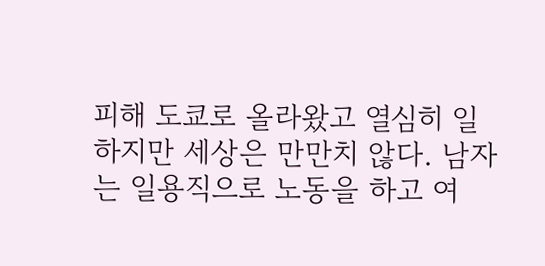피해 도쿄로 올라왔고 열심히 일하지만 세상은 만만치 않다. 남자는 일용직으로 노동을 하고 여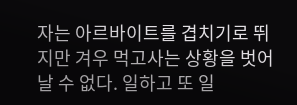자는 아르바이트를 겹치기로 뛰지만 겨우 먹고사는 상황을 벗어날 수 없다. 일하고 또 일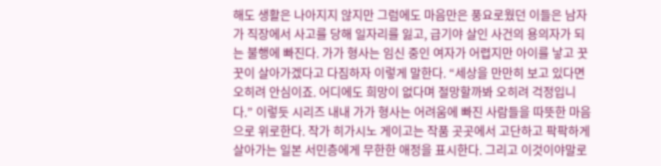해도 생활은 나아지지 않지만 그럼에도 마음만은 풍요로웠던 이들은 남자가 직장에서 사고를 당해 일자리를 잃고, 급기야 살인 사건의 용의자가 되는 불행에 빠진다. 가가 형사는 임신 중인 여자가 어렵지만 아이를 낳고 꿋꿋이 살아가겠다고 다짐하자 이렇게 말한다. “세상을 만만히 보고 있다면 오히려 안심이죠. 어디에도 희망이 없다며 절망할까봐 오히려 걱정입니다.” 이렇듯 시리즈 내내 가가 형사는 어려움에 빠진 사람들을 따뜻한 마음으로 위로한다. 작가 히가시노 게이고는 작품 곳곳에서 고단하고 팍팍하게 살아가는 일본 서민층에게 무한한 애정을 표시한다. 그리고 이것이야말로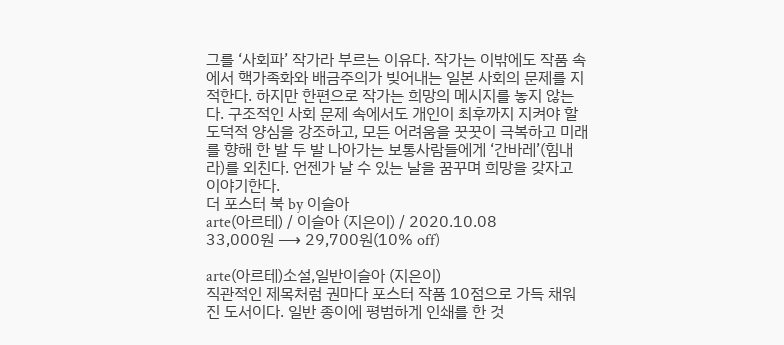그를 ‘사회파’ 작가라 부르는 이유다. 작가는 이밖에도 작품 속에서 핵가족화와 배금주의가 빚어내는 일본 사회의 문제를 지적한다. 하지만 한편으로 작가는 희망의 메시지를 놓지 않는다. 구조적인 사회 문제 속에서도 개인이 최후까지 지켜야 할 도덕적 양심을 강조하고, 모든 어려움을 꿋꿋이 극복하고 미래를 향해 한 발 두 발 나아가는 보통사람들에게 ‘간바레’(힘내라)를 외친다. 언젠가 날 수 있는 날을 꿈꾸며 희망을 갖자고 이야기한다.
더 포스터 북 by 이슬아
arte(아르테) / 이슬아 (지은이) / 2020.10.08
33,000원 ⟶ 29,700원(10% off)

arte(아르테)소설,일반이슬아 (지은이)
직관적인 제목처럼 권마다 포스터 작품 10점으로 가득 채워진 도서이다. 일반 종이에 평범하게 인쇄를 한 것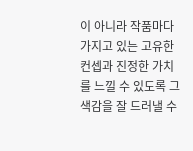이 아니라 작품마다 가지고 있는 고유한 컨셉과 진정한 가치를 느낄 수 있도록 그 색감을 잘 드러낼 수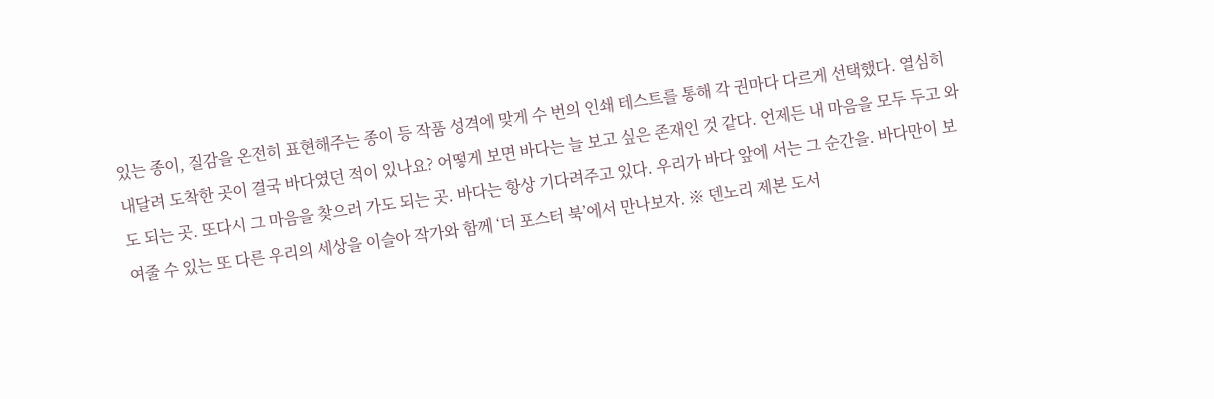있는 종이, 질감을 온전히 표현해주는 종이 등 작품 성격에 맞게 수 번의 인쇄 테스트를 통해 각 권마다 다르게 선택했다. 열심히 내달려 도착한 곳이 결국 바다였던 적이 있나요? 어떻게 보면 바다는 늘 보고 싶은 존재인 것 같다. 언제든 내 마음을 모두 두고 와도 되는 곳. 또다시 그 마음을 찾으러 가도 되는 곳. 바다는 항상 기다려주고 있다. 우리가 바다 앞에 서는 그 순간을. 바다만이 보여줄 수 있는 또 다른 우리의 세상을 이슬아 작가와 함께 ‘더 포스터 북’에서 만나보자. ※ 덴노리 제본 도서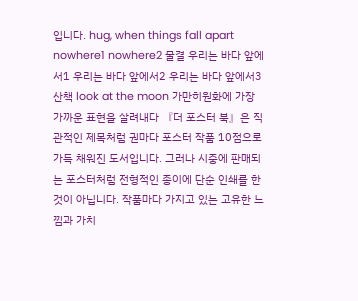입니다. hug, when things fall apart nowhere1 nowhere2 물결 우리는 바다 앞에서1 우리는 바다 앞에서2 우리는 바다 앞에서3 산책 look at the moon 가만히원화에 가장 가까운 표현을 살려내다 『더 포스터 북』은 직관적인 제목처럼 권마다 포스터 작품 10점으로 가득 채워진 도서입니다. 그러나 시중에 판매되는 포스터처럼 전형적인 종이에 단순 인쇄를 한 것이 아닙니다. 작품마다 가지고 있는 고유한 느낌과 가치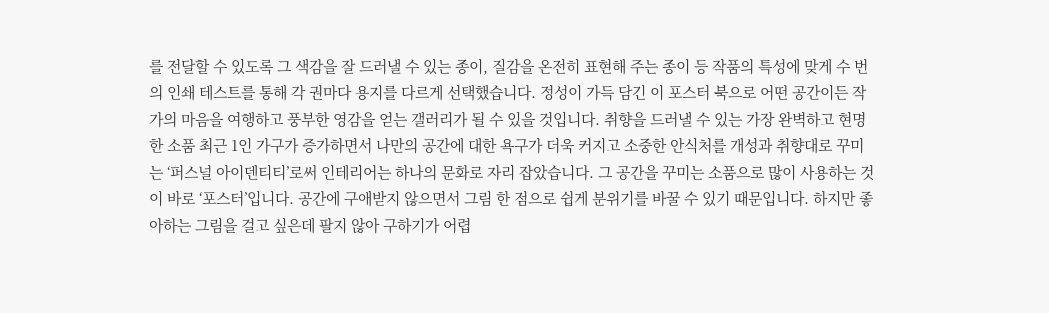를 전달할 수 있도록 그 색감을 잘 드러낼 수 있는 종이, 질감을 온전히 표현해 주는 종이 등 작품의 특성에 맞게 수 번의 인쇄 테스트를 통해 각 권마다 용지를 다르게 선택했습니다. 정성이 가득 담긴 이 포스터 북으로 어떤 공간이든 작가의 마음을 여행하고 풍부한 영감을 얻는 갤러리가 될 수 있을 것입니다. 취향을 드러낼 수 있는 가장 완벽하고 현명한 소품 최근 1인 가구가 증가하면서 나만의 공간에 대한 욕구가 더욱 커지고 소중한 안식처를 개성과 취향대로 꾸미는 ‘퍼스널 아이덴티티’로써 인테리어는 하나의 문화로 자리 잡았습니다. 그 공간을 꾸미는 소품으로 많이 사용하는 것이 바로 ‘포스터’입니다. 공간에 구애받지 않으면서 그림 한 점으로 쉽게 분위기를 바꿀 수 있기 때문입니다. 하지만 좋아하는 그림을 걸고 싶은데 팔지 않아 구하기가 어렵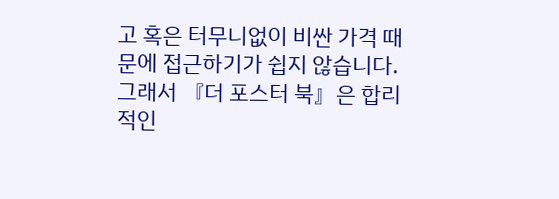고 혹은 터무니없이 비싼 가격 때문에 접근하기가 쉽지 않습니다. 그래서 『더 포스터 북』은 합리적인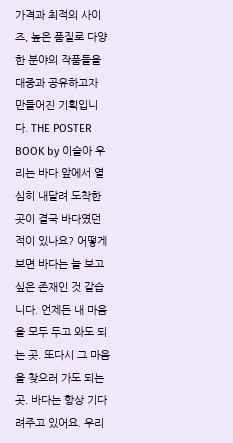가격과 최적의 사이즈, 높은 품질로 다양한 분야의 작품들을 대중과 공유하고자 만들어진 기획입니다. THE POSTER BOOK by 이슬아 우리는 바다 앞에서 열심히 내달려 도착한 곳이 결국 바다였던 적이 있나요? 어떻게 보면 바다는 늘 보고 싶은 존재인 것 같습니다. 언제든 내 마음을 모두 두고 와도 되는 곳. 또다시 그 마음을 찾으러 가도 되는 곳. 바다는 항상 기다려주고 있어요. 우리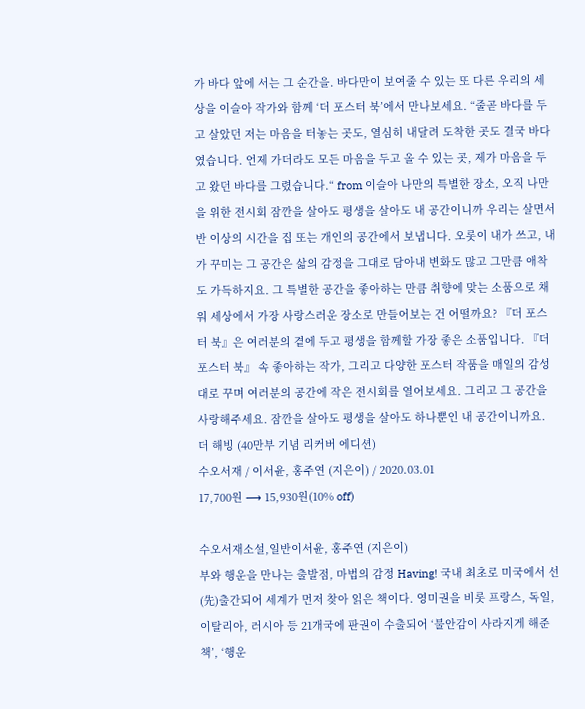가 바다 앞에 서는 그 순간을. 바다만이 보여줄 수 있는 또 다른 우리의 세상을 이슬아 작가와 함께 ‘더 포스터 북’에서 만나보세요. “줄곧 바다를 두고 살았던 저는 마음을 터놓는 곳도, 열심히 내달려 도착한 곳도 결국 바다였습니다. 언제 가더라도 모든 마음을 두고 올 수 있는 곳, 제가 마음을 두고 왔던 바다를 그렸습니다.“ from 이슬아 나만의 특별한 장소, 오직 나만을 위한 전시회 잠깐을 살아도 평생을 살아도 내 공간이니까 우리는 살면서 반 이상의 시간을 집 또는 개인의 공간에서 보냅니다. 오롯이 내가 쓰고, 내가 꾸미는 그 공간은 삶의 감정을 그대로 담아내 변화도 많고 그만큼 애착도 가득하지요. 그 특별한 공간을 좋아하는 만큼 취향에 맞는 소품으로 채워 세상에서 가장 사랑스러운 장소로 만들어보는 건 어떨까요? 『더 포스터 북』은 여러분의 곁에 두고 평생을 함께할 가장 좋은 소품입니다. 『더 포스터 북』 속 좋아하는 작가, 그리고 다양한 포스터 작품을 매일의 감성대로 꾸며 여러분의 공간에 작은 전시회를 열어보세요. 그리고 그 공간을 사랑해주세요. 잠깐을 살아도 평생을 살아도 하나뿐인 내 공간이니까요.
더 해빙 (40만부 기념 리커버 에디션)
수오서재 / 이서윤, 홍주연 (지은이) / 2020.03.01
17,700원 ⟶ 15,930원(10% off)

수오서재소설,일반이서윤, 홍주연 (지은이)
부와 행운을 만나는 출발점, 마법의 감정 Having! 국내 최초로 미국에서 선(先)출간되어 세계가 먼저 찾아 읽은 책이다. 영미권을 비롯 프랑스, 독일, 이탈리아, 러시아 등 21개국에 판권이 수출되어 ‘불안감이 사라지게 해준 책’, ‘행운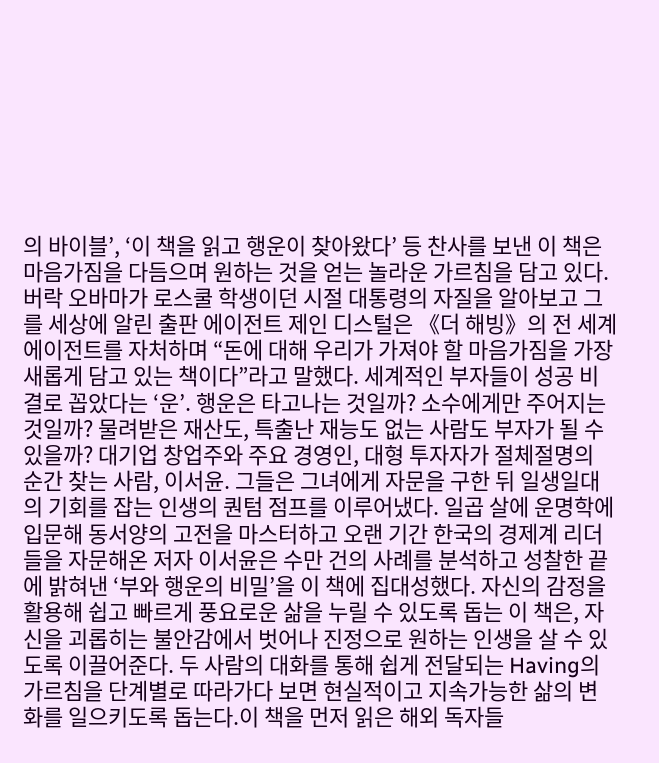의 바이블’, ‘이 책을 읽고 행운이 찾아왔다’ 등 찬사를 보낸 이 책은 마음가짐을 다듬으며 원하는 것을 얻는 놀라운 가르침을 담고 있다. 버락 오바마가 로스쿨 학생이던 시절 대통령의 자질을 알아보고 그를 세상에 알린 출판 에이전트 제인 디스털은 《더 해빙》의 전 세계 에이전트를 자처하며 “돈에 대해 우리가 가져야 할 마음가짐을 가장 새롭게 담고 있는 책이다”라고 말했다. 세계적인 부자들이 성공 비결로 꼽았다는 ‘운’. 행운은 타고나는 것일까? 소수에게만 주어지는 것일까? 물려받은 재산도, 특출난 재능도 없는 사람도 부자가 될 수 있을까? 대기업 창업주와 주요 경영인, 대형 투자자가 절체절명의 순간 찾는 사람, 이서윤. 그들은 그녀에게 자문을 구한 뒤 일생일대의 기회를 잡는 인생의 퀀텀 점프를 이루어냈다. 일곱 살에 운명학에 입문해 동서양의 고전을 마스터하고 오랜 기간 한국의 경제계 리더들을 자문해온 저자 이서윤은 수만 건의 사례를 분석하고 성찰한 끝에 밝혀낸 ‘부와 행운의 비밀’을 이 책에 집대성했다. 자신의 감정을 활용해 쉽고 빠르게 풍요로운 삶을 누릴 수 있도록 돕는 이 책은, 자신을 괴롭히는 불안감에서 벗어나 진정으로 원하는 인생을 살 수 있도록 이끌어준다. 두 사람의 대화를 통해 쉽게 전달되는 Having의 가르침을 단계별로 따라가다 보면 현실적이고 지속가능한 삶의 변화를 일으키도록 돕는다.이 책을 먼저 읽은 해외 독자들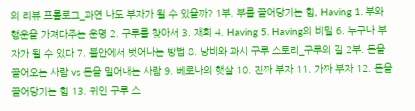의 리뷰 프롤로그_과연 나도 부자가 될 수 있을까? 1부. 부를 끌어당기는 힘, Having 1. 부와 행운을 가져다주는 운명 2. 구루를 찾아서 3. 재회 4. Having 5. Having의 비밀 6. 누구나 부자가 될 수 있다 7. 불안에서 벗어나는 방법 8. 낭비와 과시 구루 스토리_구루의 길 2부. 돈을 끌어오는 사람 vs 돈을 밀어내는 사람 9. 베로나의 햇살 10. 진짜 부자 11. 가짜 부자 12. 돈을 끌어당기는 힘 13. 귀인 구루 스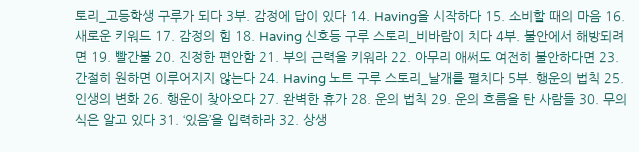토리_고등학생 구루가 되다 3부. 감정에 답이 있다 14. Having을 시작하다 15. 소비할 때의 마음 16. 새로운 키워드 17. 감정의 힘 18. Having 신호등 구루 스토리_비바람이 치다 4부. 불안에서 해방되려면 19. 빨간불 20. 진정한 편안함 21. 부의 근력을 키워라 22. 아무리 애써도 여전히 불안하다면 23. 간절히 원하면 이루어지지 않는다 24. Having 노트 구루 스토리_날개를 펼치다 5부. 행운의 법칙 25. 인생의 변화 26. 행운이 찾아오다 27. 완벽한 휴가 28. 운의 법칙 29. 운의 흐름을 탄 사람들 30. 무의식은 알고 있다 31. ‘있음’을 입력하라 32. 상생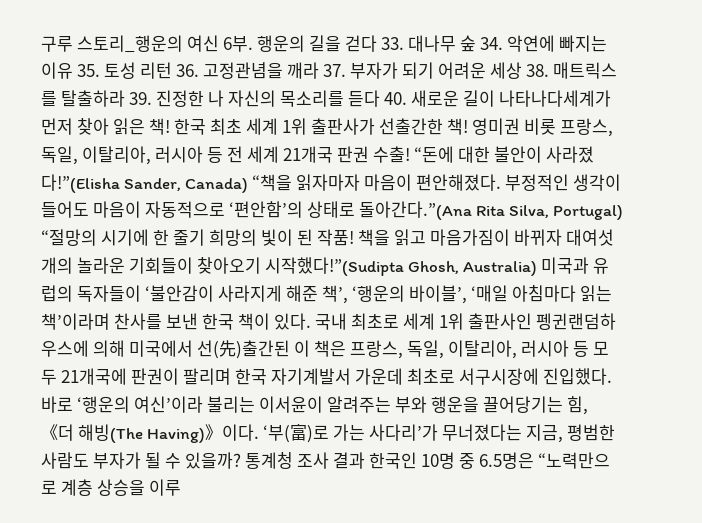구루 스토리_행운의 여신 6부. 행운의 길을 걷다 33. 대나무 숲 34. 악연에 빠지는 이유 35. 토성 리턴 36. 고정관념을 깨라 37. 부자가 되기 어려운 세상 38. 매트릭스를 탈출하라 39. 진정한 나 자신의 목소리를 듣다 40. 새로운 길이 나타나다세계가 먼저 찾아 읽은 책! 한국 최초 세계 1위 출판사가 선출간한 책! 영미권 비롯 프랑스, 독일, 이탈리아, 러시아 등 전 세계 21개국 판권 수출! “돈에 대한 불안이 사라졌다!”(Elisha Sander, Canada) “책을 읽자마자 마음이 편안해졌다. 부정적인 생각이 들어도 마음이 자동적으로 ‘편안함’의 상태로 돌아간다.”(Ana Rita Silva, Portugal) “절망의 시기에 한 줄기 희망의 빛이 된 작품! 책을 읽고 마음가짐이 바뀌자 대여섯 개의 놀라운 기회들이 찾아오기 시작했다!”(Sudipta Ghosh, Australia) 미국과 유럽의 독자들이 ‘불안감이 사라지게 해준 책’, ‘행운의 바이블’, ‘매일 아침마다 읽는 책’이라며 찬사를 보낸 한국 책이 있다. 국내 최초로 세계 1위 출판사인 펭귄랜덤하우스에 의해 미국에서 선(先)출간된 이 책은 프랑스, 독일, 이탈리아, 러시아 등 모두 21개국에 판권이 팔리며 한국 자기계발서 가운데 최초로 서구시장에 진입했다. 바로 ‘행운의 여신’이라 불리는 이서윤이 알려주는 부와 행운을 끌어당기는 힘, 《더 해빙(The Having)》이다. ‘부(富)로 가는 사다리’가 무너졌다는 지금, 평범한 사람도 부자가 될 수 있을까? 통계청 조사 결과 한국인 10명 중 6.5명은 “노력만으로 계층 상승을 이루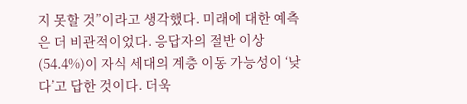지 못할 것”이라고 생각했다. 미래에 대한 예측은 더 비관적이었다. 응답자의 절반 이상(54.4%)이 자식 세대의 계층 이동 가능성이 ‘낮다’고 답한 것이다. 더욱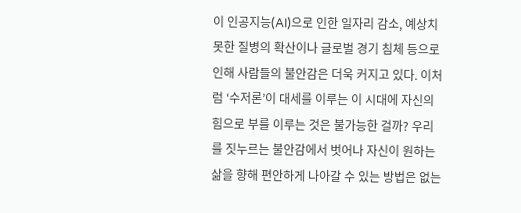이 인공지능(AI)으로 인한 일자리 감소, 예상치 못한 질병의 확산이나 글로벌 경기 침체 등으로 인해 사람들의 불안감은 더욱 커지고 있다. 이처럼 ‘수저론’이 대세를 이루는 이 시대에 자신의 힘으로 부를 이루는 것은 불가능한 걸까? 우리를 짓누르는 불안감에서 벗어나 자신이 원하는 삶을 향해 편안하게 나아갈 수 있는 방법은 없는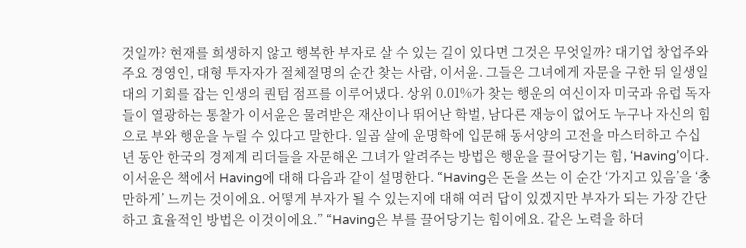것일까? 현재를 희생하지 않고 행복한 부자로 살 수 있는 길이 있다면 그것은 무엇일까? 대기업 창업주와 주요 경영인, 대형 투자자가 절체절명의 순간 찾는 사람, 이서윤. 그들은 그녀에게 자문을 구한 뒤 일생일대의 기회를 잡는 인생의 퀀텀 점프를 이루어냈다. 상위 0.01%가 찾는 행운의 여신이자 미국과 유럽 독자들이 열광하는 통찰가 이서윤은 물려받은 재산이나 뛰어난 학벌, 남다른 재능이 없어도 누구나 자신의 힘으로 부와 행운을 누릴 수 있다고 말한다. 일곱 살에 운명학에 입문해 동서양의 고전을 마스터하고 수십 년 동안 한국의 경제계 리더들을 자문해온 그녀가 알려주는 방법은 행운을 끌어당기는 힘, ‘Having’이다. 이서윤은 책에서 Having에 대해 다음과 같이 설명한다. “Having은 돈을 쓰는 이 순간 ‘가지고 있음’을 ‘충만하게’ 느끼는 것이에요. 어떻게 부자가 될 수 있는지에 대해 여러 답이 있겠지만 부자가 되는 가장 간단하고 효율적인 방법은 이것이에요.” “Having은 부를 끌어당기는 힘이에요. 같은 노력을 하더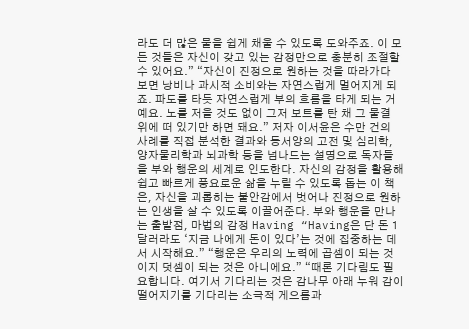라도 더 많은 물을 쉽게 채울 수 있도록 도와주죠. 이 모든 것들은 자신이 갖고 있는 감정만으로 충분히 조절할 수 있어요.” “자신이 진정으로 원하는 것을 따라가다 보면 낭비나 과시적 소비와는 자연스럽게 멀어지게 되죠. 파도를 타듯 자연스럽게 부의 흐름을 타게 되는 거예요. 노를 저을 것도 없이 그저 보트를 탄 채 그 물결 위에 떠 있기만 하면 돼요.” 저자 이서윤은 수만 건의 사례를 직접 분석한 결과와 동서양의 고전 및 심리학, 양자물리학과 뇌과학 등을 넘나드는 설명으로 독자들을 부와 행운의 세계로 인도한다. 자신의 감정을 활용해 쉽고 빠르게 풍요로운 삶을 누릴 수 있도록 돕는 이 책은, 자신을 괴롭히는 불안감에서 벗어나 진정으로 원하는 인생을 살 수 있도록 이끌어준다. 부와 행운을 만나는 출발점, 마법의 감정 Having “Having은 단 돈 1달러라도 ‘지금 나에게 돈이 있다’는 것에 집중하는 데서 시작해요.” “행운은 우리의 노력에 곱셈이 되는 것이지 덧셈이 되는 것은 아니에요.” “때론 기다림도 필요합니다. 여기서 기다리는 것은 감나무 아래 누워 감이 떨어지기를 기다리는 소극적 게으름과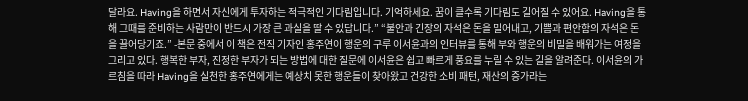달라요. Having을 하면서 자신에게 투자하는 적극적인 기다림입니다. 기억하세요. 꿈이 클수록 기다림도 길어질 수 있어요. Having을 통해 그때를 준비하는 사람만이 반드시 가장 큰 과실을 딸 수 있답니다.” “불안과 긴장의 자석은 돈을 밀어내고, 기쁨과 편안함의 자석은 돈을 끌어당기죠.” -본문 중에서 이 책은 전직 기자인 홍주연이 행운의 구루 이서윤과의 인터뷰를 통해 부와 행운의 비밀을 배워가는 여정을 그리고 있다. 행복한 부자, 진정한 부자가 되는 방법에 대한 질문에 이서윤은 쉽고 빠르게 풍요를 누릴 수 있는 길을 알려준다. 이서윤의 가르침을 따라 Having을 실천한 홍주연에게는 예상치 못한 행운들이 찾아왔고 건강한 소비 패턴, 재산의 증가라는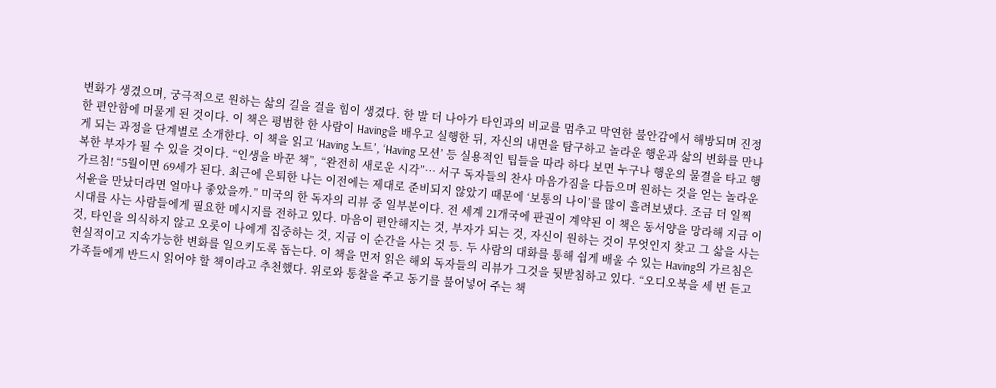변화가 생겼으며, 궁극적으로 원하는 삶의 길을 걸을 힘이 생겼다. 한 발 더 나아가 타인과의 비교를 멈추고 막연한 불안감에서 해방되며 진정한 편안함에 머물게 된 것이다. 이 책은 평범한 한 사람이 Having을 배우고 실행한 뒤, 자신의 내면을 탐구하고 놀라운 행운과 삶의 변화를 만나게 되는 과정을 단계별로 소개한다. 이 책을 읽고 ‘Having 노트’, ‘Having 모션’ 등 실용적인 팁들을 따라 하다 보면 누구나 행운의 물결을 타고 행복한 부자가 될 수 있을 것이다. “인생을 바꾼 책”, “완전히 새로운 시각”… 서구 독자들의 찬사 마음가짐을 다듬으며 원하는 것을 얻는 놀라운 가르침! “5월이면 69세가 된다. 최근에 은퇴한 나는 이전에는 제대로 준비되지 않았기 때문에 ‘보통의 나이’를 많이 흘려보냈다. 조금 더 일찍 서윤을 만났더라면 얼마나 좋았을까.” 미국의 한 독자의 리뷰 중 일부분이다. 전 세계 21개국에 판권이 계약된 이 책은 동서양을 망라해 지금 이 시대를 사는 사람들에게 필요한 메시지를 전하고 있다. 마음이 편안해지는 것, 부자가 되는 것, 자신이 원하는 것이 무엇인지 찾고 그 삶을 사는 것, 타인을 의식하지 않고 오롯이 나에게 집중하는 것, 지금 이 순간을 사는 것 등. 두 사람의 대화를 통해 쉽게 배울 수 있는 Having의 가르침은 현실적이고 지속가능한 변화를 일으키도록 돕는다. 이 책을 먼저 읽은 해외 독자들의 리뷰가 그것을 뒷받침하고 있다. “오디오북을 세 번 듣고 가족들에게 반드시 읽어야 할 책이라고 추천했다. 위로와 통찰을 주고 동기를 불어넣어 주는 책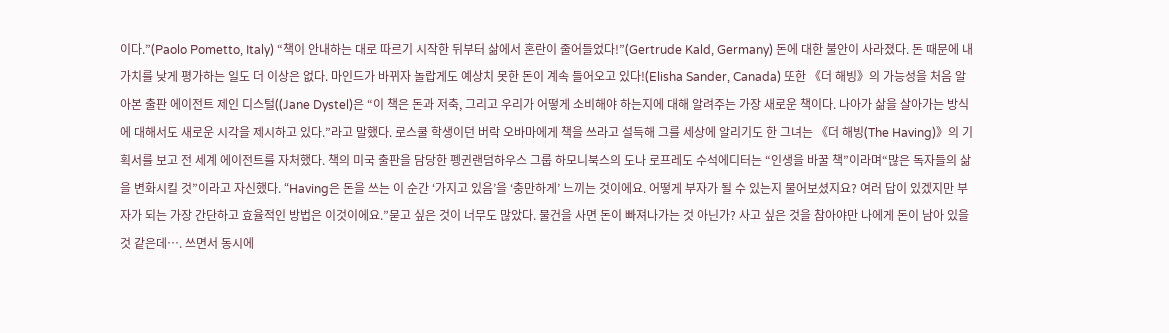이다.”(Paolo Pometto, Italy) “책이 안내하는 대로 따르기 시작한 뒤부터 삶에서 혼란이 줄어들었다!”(Gertrude Kald, Germany) 돈에 대한 불안이 사라졌다. 돈 때문에 내 가치를 낮게 평가하는 일도 더 이상은 없다. 마인드가 바뀌자 놀랍게도 예상치 못한 돈이 계속 들어오고 있다!(Elisha Sander, Canada) 또한 《더 해빙》의 가능성을 처음 알아본 출판 에이전트 제인 디스털((Jane Dystel)은 “이 책은 돈과 저축, 그리고 우리가 어떻게 소비해야 하는지에 대해 알려주는 가장 새로운 책이다. 나아가 삶을 살아가는 방식에 대해서도 새로운 시각을 제시하고 있다.”라고 말했다. 로스쿨 학생이던 버락 오바마에게 책을 쓰라고 설득해 그를 세상에 알리기도 한 그녀는 《더 해빙(The Having)》의 기획서를 보고 전 세계 에이전트를 자처했다. 책의 미국 출판을 담당한 펭귄랜덤하우스 그룹 하모니북스의 도나 로프레도 수석에디터는 “인생을 바꿀 책”이라며“많은 독자들의 삶을 변화시킬 것”이라고 자신했다. “Having은 돈을 쓰는 이 순간 ‘가지고 있음’을 ‘충만하게’ 느끼는 것이에요. 어떻게 부자가 될 수 있는지 물어보셨지요? 여러 답이 있겠지만 부자가 되는 가장 간단하고 효율적인 방법은 이것이에요.”묻고 싶은 것이 너무도 많았다. 물건을 사면 돈이 빠져나가는 것 아닌가? 사고 싶은 것을 참아야만 나에게 돈이 남아 있을 것 같은데…. 쓰면서 동시에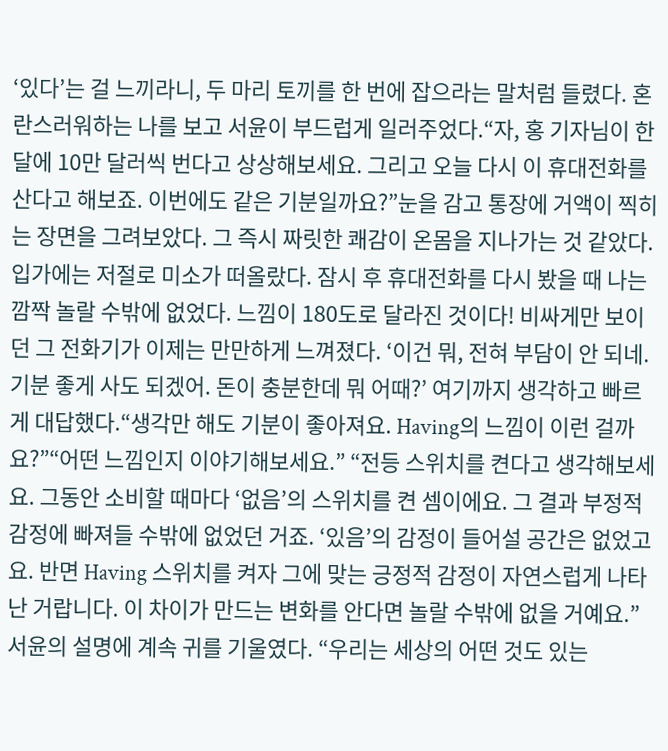‘있다’는 걸 느끼라니, 두 마리 토끼를 한 번에 잡으라는 말처럼 들렸다. 혼란스러워하는 나를 보고 서윤이 부드럽게 일러주었다.“자, 홍 기자님이 한 달에 10만 달러씩 번다고 상상해보세요. 그리고 오늘 다시 이 휴대전화를 산다고 해보죠. 이번에도 같은 기분일까요?”눈을 감고 통장에 거액이 찍히는 장면을 그려보았다. 그 즉시 짜릿한 쾌감이 온몸을 지나가는 것 같았다. 입가에는 저절로 미소가 떠올랐다. 잠시 후 휴대전화를 다시 봤을 때 나는 깜짝 놀랄 수밖에 없었다. 느낌이 180도로 달라진 것이다! 비싸게만 보이던 그 전화기가 이제는 만만하게 느껴졌다. ‘이건 뭐, 전혀 부담이 안 되네. 기분 좋게 사도 되겠어. 돈이 충분한데 뭐 어때?’ 여기까지 생각하고 빠르게 대답했다.“생각만 해도 기분이 좋아져요. Having의 느낌이 이런 걸까요?”“어떤 느낌인지 이야기해보세요.” “전등 스위치를 켠다고 생각해보세요. 그동안 소비할 때마다 ‘없음’의 스위치를 켠 셈이에요. 그 결과 부정적 감정에 빠져들 수밖에 없었던 거죠. ‘있음’의 감정이 들어설 공간은 없었고요. 반면 Having 스위치를 켜자 그에 맞는 긍정적 감정이 자연스럽게 나타난 거랍니다. 이 차이가 만드는 변화를 안다면 놀랄 수밖에 없을 거예요.” 서윤의 설명에 계속 귀를 기울였다. “우리는 세상의 어떤 것도 있는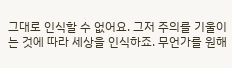그대로 인식할 수 없어요. 그저 주의를 기울이는 것에 따라 세상을 인식하죠. 무언가를 원해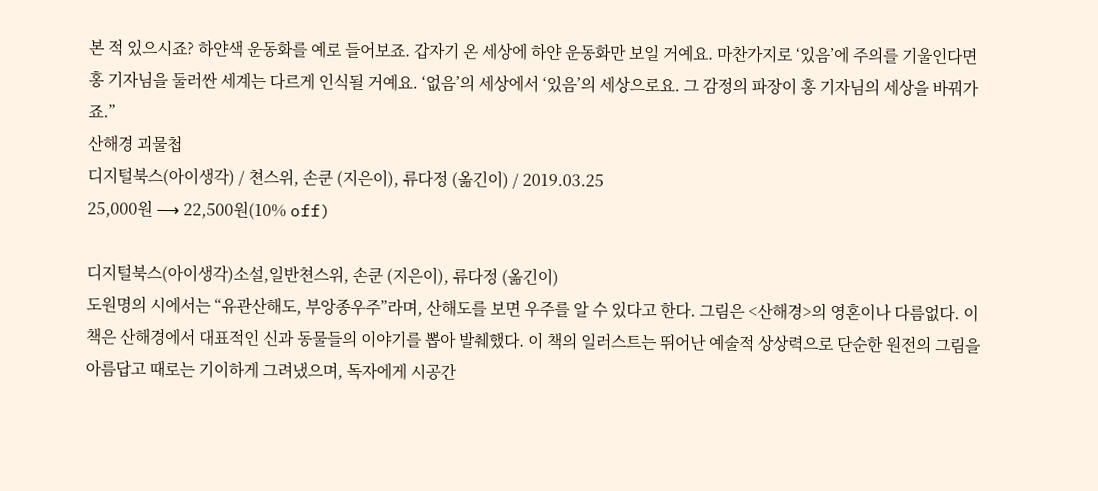본 적 있으시죠? 하얀색 운동화를 예로 들어보죠. 갑자기 온 세상에 하얀 운동화만 보일 거예요. 마찬가지로 ‘있음’에 주의를 기울인다면 홍 기자님을 둘러싼 세계는 다르게 인식될 거예요. ‘없음’의 세상에서 ‘있음’의 세상으로요. 그 감정의 파장이 홍 기자님의 세상을 바꿔가죠.”
산해경 괴물첩
디지털북스(아이생각) / 쳔스위, 손쿤 (지은이), 류다정 (옮긴이) / 2019.03.25
25,000원 ⟶ 22,500원(10% off)

디지털북스(아이생각)소설,일반쳔스위, 손쿤 (지은이), 류다정 (옮긴이)
도원명의 시에서는 “유관산해도, 부앙종우주”라며, 산해도를 보면 우주를 알 수 있다고 한다. 그림은 <산해경>의 영혼이나 다름없다. 이 책은 산해경에서 대표적인 신과 동물들의 이야기를 뽑아 발췌했다. 이 책의 일러스트는 뛰어난 예술적 상상력으로 단순한 원전의 그림을 아름답고 때로는 기이하게 그려냈으며, 독자에게 시공간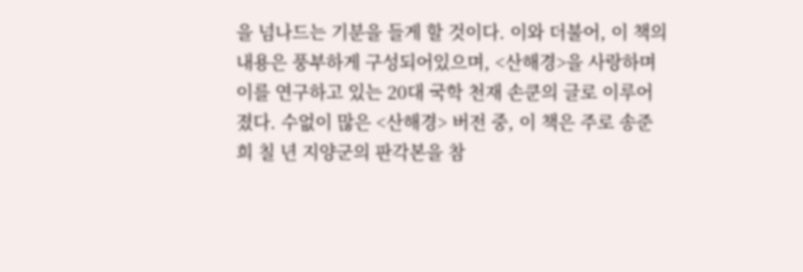을 넘나드는 기분을 들게 할 것이다. 이와 더불어, 이 책의 내용은 풍부하게 구성되어있으며, <산해경>을 사랑하며 이를 연구하고 있는 20대 국학 천재 손쿤의 글로 이루어졌다. 수없이 많은 <산해경> 버전 중, 이 책은 주로 송준희 칠 년 지양군의 판각본을 참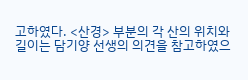고하였다. <산경> 부분의 각 산의 위치와 길이는 담기양 선생의 의견을 참고하였으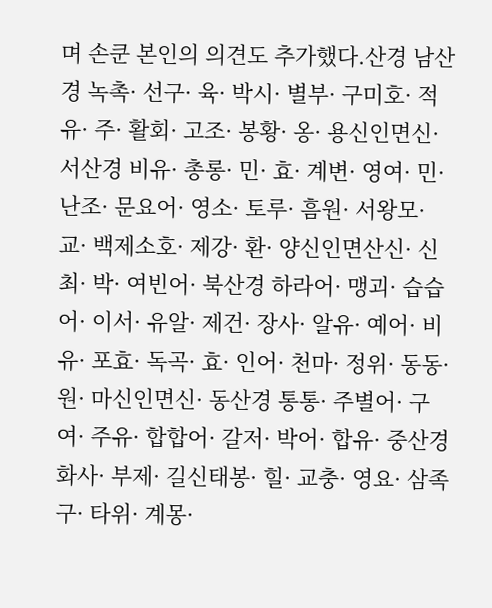며 손쿤 본인의 의견도 추가했다.산경 남산경 녹촉· 선구· 육· 박시· 별부· 구미호· 적유· 주· 활회· 고조· 봉황· 옹· 용신인면신· 서산경 비유· 총롱· 민· 효· 계변· 영여· 민· 난조· 문요어· 영소· 토루· 흠원· 서왕모· 교· 백제소호· 제강· 환· 양신인면산신· 신최· 박· 여빈어· 북산경 하라어· 맹괴· 습습어· 이서· 유알· 제건· 장사· 알유· 예어· 비유· 포효· 독곡· 효· 인어· 천마· 정위· 동동· 원· 마신인면신· 동산경 통통· 주별어· 구여· 주유· 합합어· 갈저· 박어· 합유· 중산경 화사· 부제· 길신태봉· 힐· 교충· 영요· 삼족구· 타위· 계몽·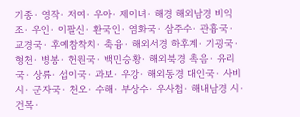기종· 영작· 저여· 우아· 제이녀· 해경 해외남경 비익조· 우인· 이팔신· 환국인· 염화국· 삼주수· 관흉국· 교경국· 후예참착치· 축융· 해외서경 하후계· 기굉국· 형천· 병봉· 헌원국· 백민승황· 해외북경 촉음· 유리국· 상류· 섭이국· 과보· 우강· 해외동경 대인국· 사비시· 군자국· 천오· 수해· 부상수· 우사첩· 해내남경 시· 건목·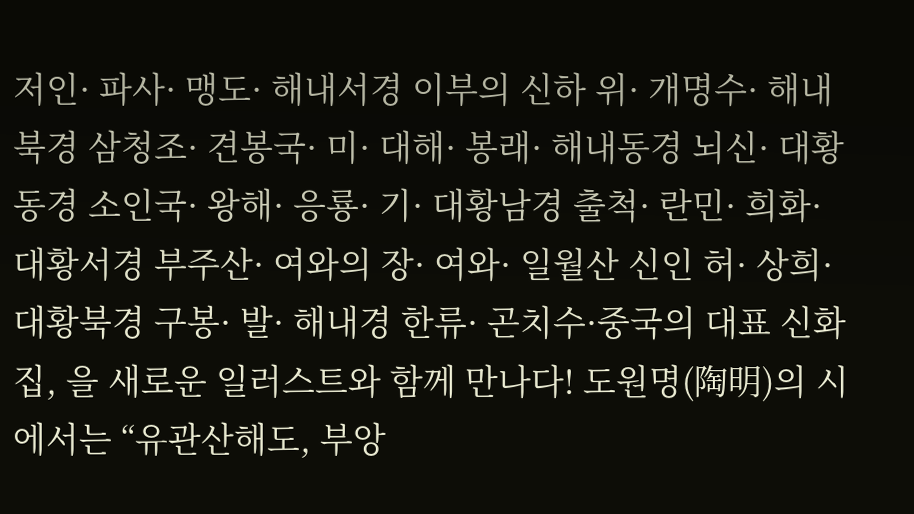저인· 파사· 맹도· 해내서경 이부의 신하 위· 개명수· 해내북경 삼청조· 견봉국· 미· 대해· 봉래· 해내동경 뇌신· 대황동경 소인국· 왕해· 응룡· 기· 대황남경 출척· 란민· 희화· 대황서경 부주산· 여와의 장· 여와· 일월산 신인 허· 상희· 대황북경 구봉· 발· 해내경 한류· 곤치수·중국의 대표 신화집, 을 새로운 일러스트와 함께 만나다! 도원명(陶明)의 시에서는 “유관산해도, 부앙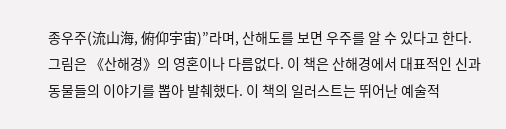종우주(流山海, 俯仰宇宙)”라며, 산해도를 보면 우주를 알 수 있다고 한다. 그림은 《산해경》의 영혼이나 다름없다. 이 책은 산해경에서 대표적인 신과 동물들의 이야기를 뽑아 발췌했다. 이 책의 일러스트는 뛰어난 예술적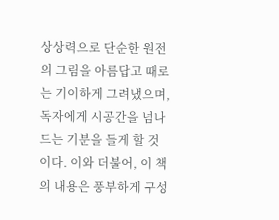상상력으로 단순한 원전의 그림을 아름답고 때로는 기이하게 그려냈으며, 독자에게 시공간을 넘나드는 기분을 들게 할 것이다. 이와 더불어, 이 책의 내용은 풍부하게 구성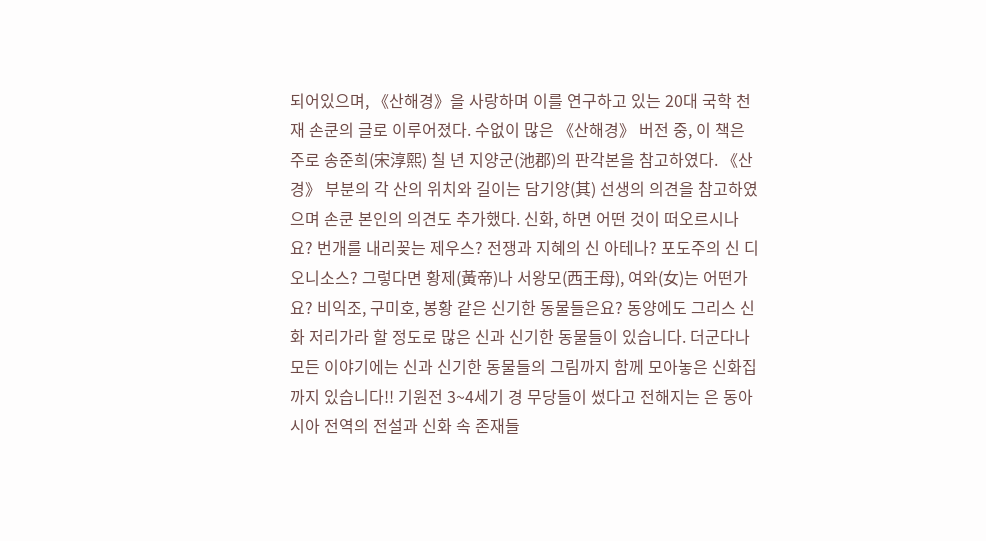되어있으며, 《산해경》을 사랑하며 이를 연구하고 있는 20대 국학 천재 손쿤의 글로 이루어졌다. 수없이 많은 《산해경》 버전 중, 이 책은 주로 송준희(宋淳熙) 칠 년 지양군(池郡)의 판각본을 참고하였다. 《산경》 부분의 각 산의 위치와 길이는 담기양(其) 선생의 의견을 참고하였으며 손쿤 본인의 의견도 추가했다. 신화, 하면 어떤 것이 떠오르시나요? 번개를 내리꽂는 제우스? 전쟁과 지혜의 신 아테나? 포도주의 신 디오니소스? 그렇다면 황제(黃帝)나 서왕모(西王母), 여와(女)는 어떤가요? 비익조, 구미호, 봉황 같은 신기한 동물들은요? 동양에도 그리스 신화 저리가라 할 정도로 많은 신과 신기한 동물들이 있습니다. 더군다나 모든 이야기에는 신과 신기한 동물들의 그림까지 함께 모아놓은 신화집까지 있습니다!! 기원전 3~4세기 경 무당들이 썼다고 전해지는 은 동아시아 전역의 전설과 신화 속 존재들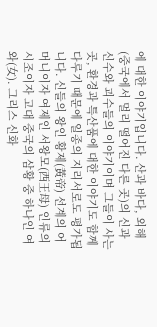에 대한 이야기입니다. 산과 바다, 외해(중국에서 멀리 떨어진 다른 곳)의 신과 신수와 괴수들의 이야기이며 그들이 사는 곳, 환경과 특산품에 대한 이야기도 함께 다루기 때문에 일종의 지리서로도 평가됩니다. 신들의 왕인 황제(黃帝) 선계의 어머니이자 여제인 서왕모(西王母) 인류의 시조이자 고대 중국의 삼황 중 하나인 여와(女). 그리스 신화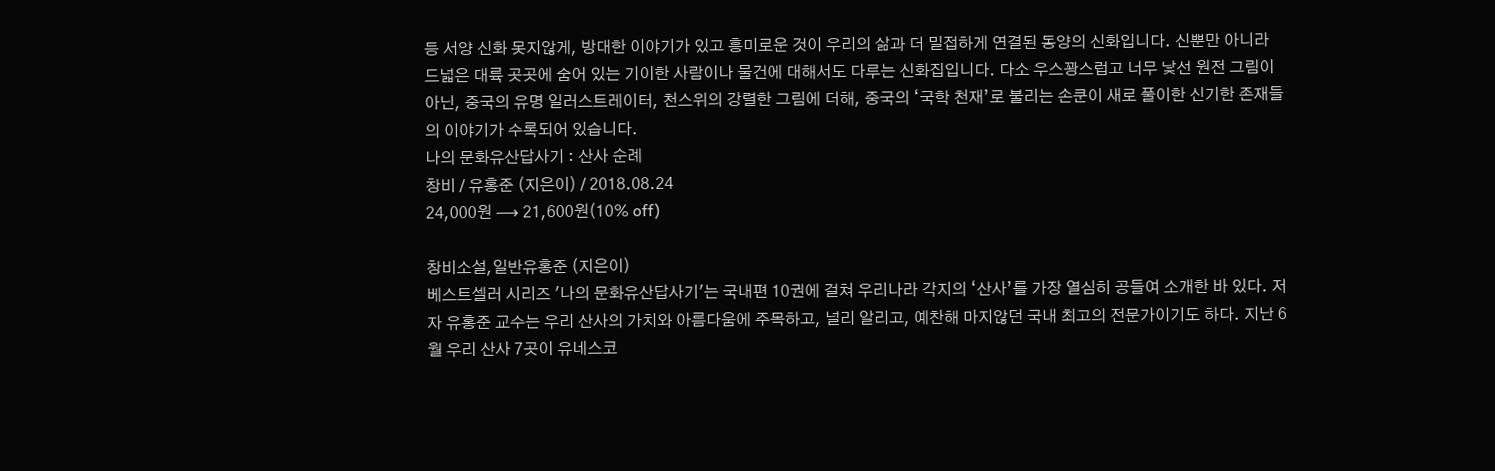등 서양 신화 못지않게, 방대한 이야기가 있고 흥미로운 것이 우리의 삶과 더 밀접하게 연결된 동양의 신화입니다. 신뿐만 아니라 드넓은 대륙 곳곳에 숨어 있는 기이한 사람이나 물건에 대해서도 다루는 신화집입니다. 다소 우스꽝스럽고 너무 낯선 원전 그림이 아닌, 중국의 유명 일러스트레이터, 천스위의 강렬한 그림에 더해, 중국의 ‘국학 천재’로 불리는 손쿤이 새로 풀이한 신기한 존재들의 이야기가 수록되어 있습니다.
나의 문화유산답사기 : 산사 순례
창비 / 유홍준 (지은이) / 2018.08.24
24,000원 ⟶ 21,600원(10% off)

창비소설,일반유홍준 (지은이)
베스트셀러 시리즈 '나의 문화유산답사기'는 국내편 10권에 걸쳐 우리나라 각지의 ‘산사’를 가장 열심히 공들여 소개한 바 있다. 저자 유홍준 교수는 우리 산사의 가치와 아름다움에 주목하고, 널리 알리고, 예찬해 마지않던 국내 최고의 전문가이기도 하다. 지난 6월 우리 산사 7곳이 유네스코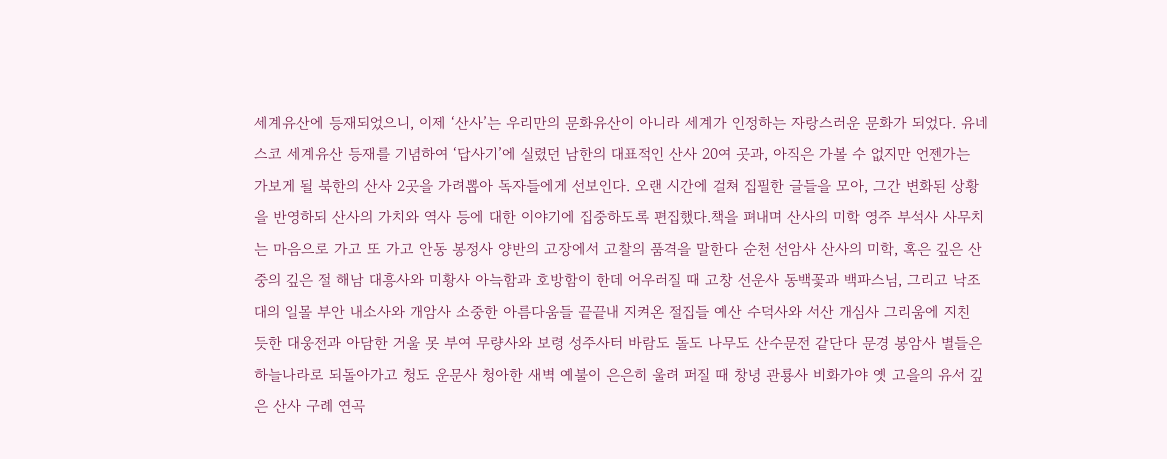세계유산에 등재되었으니, 이제 ‘산사’는 우리만의 문화유산이 아니라 세계가 인정하는 자랑스러운 문화가 되었다. 유네스코 세계유산 등재를 기념하여 ‘답사기’에 실렸던 남한의 대표적인 산사 20여 곳과, 아직은 가볼 수 없지만 언젠가는 가보게 될 북한의 산사 2곳을 가려뽑아 독자들에게 선보인다. 오랜 시간에 걸쳐 집필한 글들을 모아, 그간 변화된 상황을 반영하되 산사의 가치와 역사 등에 대한 이야기에 집중하도록 편집했다.책을 펴내며 산사의 미학 영주 부석사 사무치는 마음으로 가고 또 가고 안동 봉정사 양반의 고장에서 고찰의 품격을 말한다 순천 선암사 산사의 미학, 혹은 깊은 산중의 깊은 절 해남 대흥사와 미황사 아늑함과 호방함이 한데 어우러질 때 고창 선운사 동백꽃과 백파스님, 그리고 낙조대의 일몰 부안 내소사와 개암사 소중한 아름다움들 끝끝내 지켜온 절집들 예산 수덕사와 서산 개심사 그리움에 지친 듯한 대웅전과 아담한 거울 못 부여 무량사와 보령 성주사터 바람도 돌도 나무도 산수문전 같단다 문경 봉암사 별들은 하늘나라로 되돌아가고 청도 운문사 청아한 새벽 예불이 은은히 울려 퍼질 때 창녕 관룡사 비화가야 옛 고을의 유서 깊은 산사 구례 연곡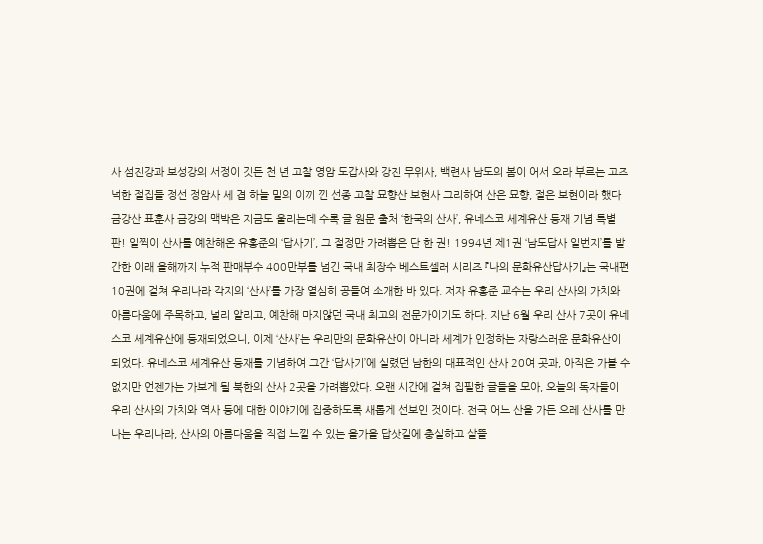사 섬진강과 보성강의 서정이 깃든 천 년 고찰 영암 도갑사와 강진 무위사, 백련사 남도의 봄이 어서 오라 부르는 고즈넉한 절집들 정선 정암사 세 겹 하늘 밑의 이끼 낀 선종 고찰 묘향산 보현사 그리하여 산은 묘향, 절은 보현이라 했다 금강산 표훈사 금강의 맥박은 지금도 울리는데 수록 글 원문 출처 ‘한국의 산사’, 유네스코 세계유산 등재 기념 특별판! 일찍이 산사를 예찬해온 유홍준의 ‘답사기’, 그 절정만 가려뽑은 단 한 권! 1994년 제1권 ‘남도답사 일번지’를 발간한 이래 올해까지 누적 판매부수 400만부를 넘긴 국내 최장수 베스트셀러 시리즈 『나의 문화유산답사기』는 국내편 10권에 걸쳐 우리나라 각지의 ‘산사’를 가장 열심히 공들여 소개한 바 있다. 저자 유홍준 교수는 우리 산사의 가치와 아름다움에 주목하고, 널리 알리고, 예찬해 마지않던 국내 최고의 전문가이기도 하다. 지난 6월 우리 산사 7곳이 유네스코 세계유산에 등재되었으니, 이제 ‘산사’는 우리만의 문화유산이 아니라 세계가 인정하는 자랑스러운 문화유산이 되었다. 유네스코 세계유산 등재를 기념하여 그간 ‘답사기’에 실렸던 남한의 대표적인 산사 20여 곳과, 아직은 가볼 수 없지만 언젠가는 가보게 될 북한의 산사 2곳을 가려뽑았다. 오랜 시간에 걸쳐 집필한 글들을 모아, 오늘의 독자들이 우리 산사의 가치와 역사 등에 대한 이야기에 집중하도록 새롭게 선보인 것이다. 전국 어느 산을 가든 으레 산사를 만나는 우리나라, 산사의 아름다움을 직접 느낄 수 있는 올가을 답삿길에 충실하고 살뜰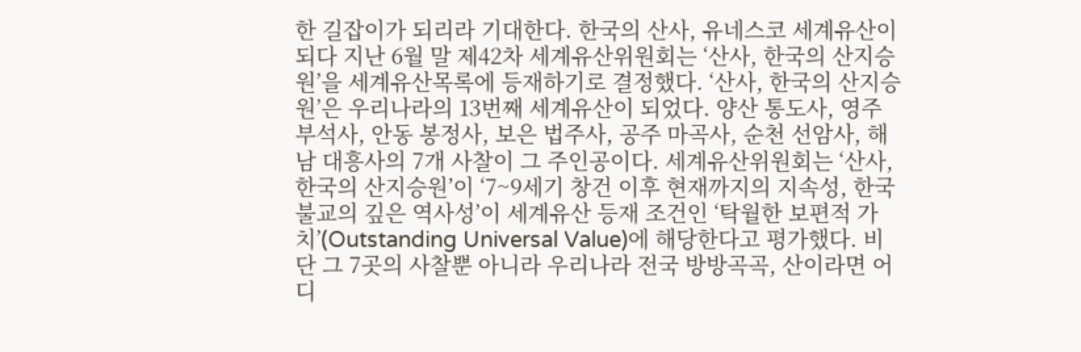한 길잡이가 되리라 기대한다. 한국의 산사, 유네스코 세계유산이 되다 지난 6월 말 제42차 세계유산위원회는 ‘산사, 한국의 산지승원’을 세계유산목록에 등재하기로 결정했다. ‘산사, 한국의 산지승원’은 우리나라의 13번째 세계유산이 되었다. 양산 통도사, 영주 부석사, 안동 봉정사, 보은 법주사, 공주 마곡사, 순천 선암사, 해남 대흥사의 7개 사찰이 그 주인공이다. 세계유산위원회는 ‘산사, 한국의 산지승원’이 ‘7~9세기 창건 이후 현재까지의 지속성, 한국 불교의 깊은 역사성’이 세계유산 등재 조건인 ‘탁월한 보편적 가치’(Outstanding Universal Value)에 해당한다고 평가했다. 비단 그 7곳의 사찰뿐 아니라 우리나라 전국 방방곡곡, 산이라면 어디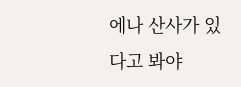에나 산사가 있다고 봐야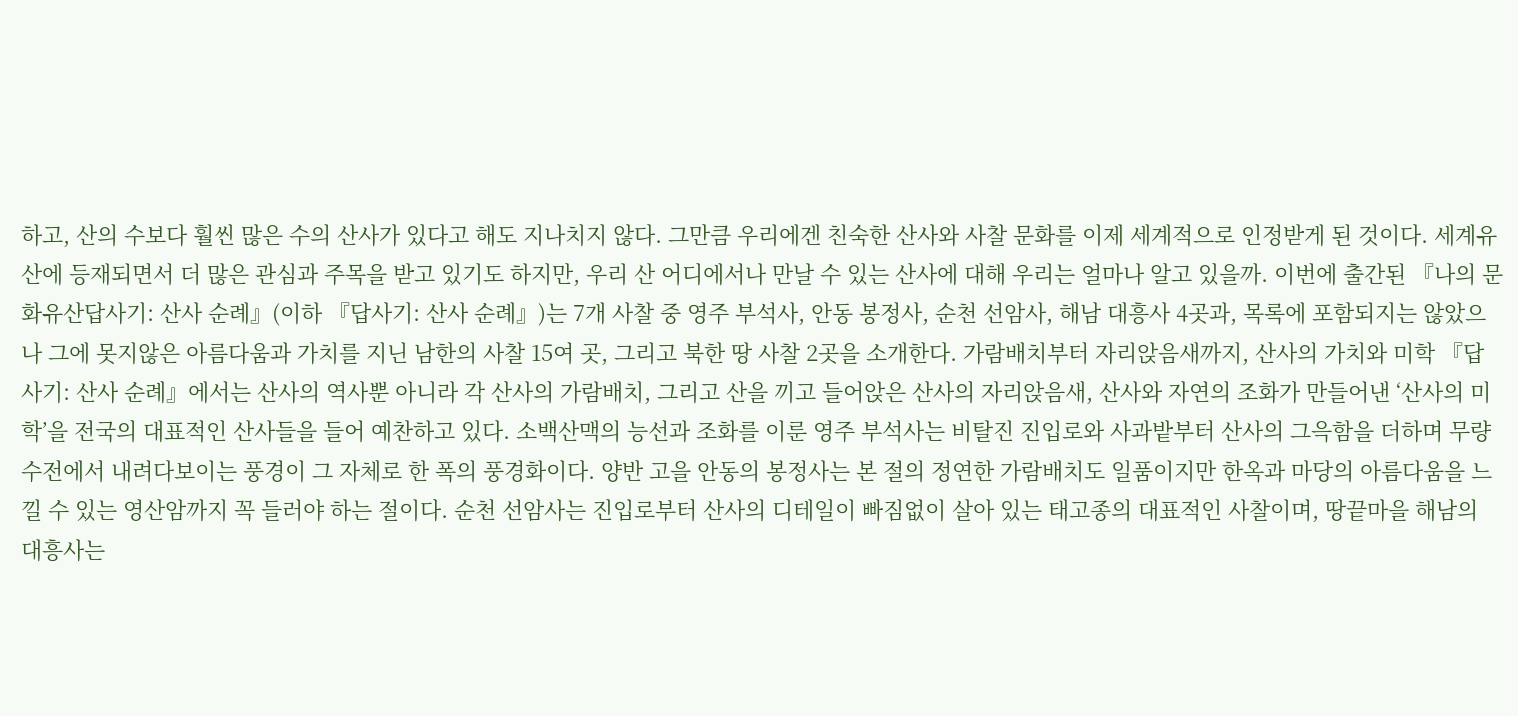하고, 산의 수보다 훨씬 많은 수의 산사가 있다고 해도 지나치지 않다. 그만큼 우리에겐 친숙한 산사와 사찰 문화를 이제 세계적으로 인정받게 된 것이다. 세계유산에 등재되면서 더 많은 관심과 주목을 받고 있기도 하지만, 우리 산 어디에서나 만날 수 있는 산사에 대해 우리는 얼마나 알고 있을까. 이번에 출간된 『나의 문화유산답사기: 산사 순례』(이하 『답사기: 산사 순례』)는 7개 사찰 중 영주 부석사, 안동 봉정사, 순천 선암사, 해남 대흥사 4곳과, 목록에 포함되지는 않았으나 그에 못지않은 아름다움과 가치를 지닌 남한의 사찰 15여 곳, 그리고 북한 땅 사찰 2곳을 소개한다. 가람배치부터 자리앉음새까지, 산사의 가치와 미학 『답사기: 산사 순례』에서는 산사의 역사뿐 아니라 각 산사의 가람배치, 그리고 산을 끼고 들어앉은 산사의 자리앉음새, 산사와 자연의 조화가 만들어낸 ‘산사의 미학’을 전국의 대표적인 산사들을 들어 예찬하고 있다. 소백산맥의 능선과 조화를 이룬 영주 부석사는 비탈진 진입로와 사과밭부터 산사의 그윽함을 더하며 무량수전에서 내려다보이는 풍경이 그 자체로 한 폭의 풍경화이다. 양반 고을 안동의 봉정사는 본 절의 정연한 가람배치도 일품이지만 한옥과 마당의 아름다움을 느낄 수 있는 영산암까지 꼭 들러야 하는 절이다. 순천 선암사는 진입로부터 산사의 디테일이 빠짐없이 살아 있는 태고종의 대표적인 사찰이며, 땅끝마을 해남의 대흥사는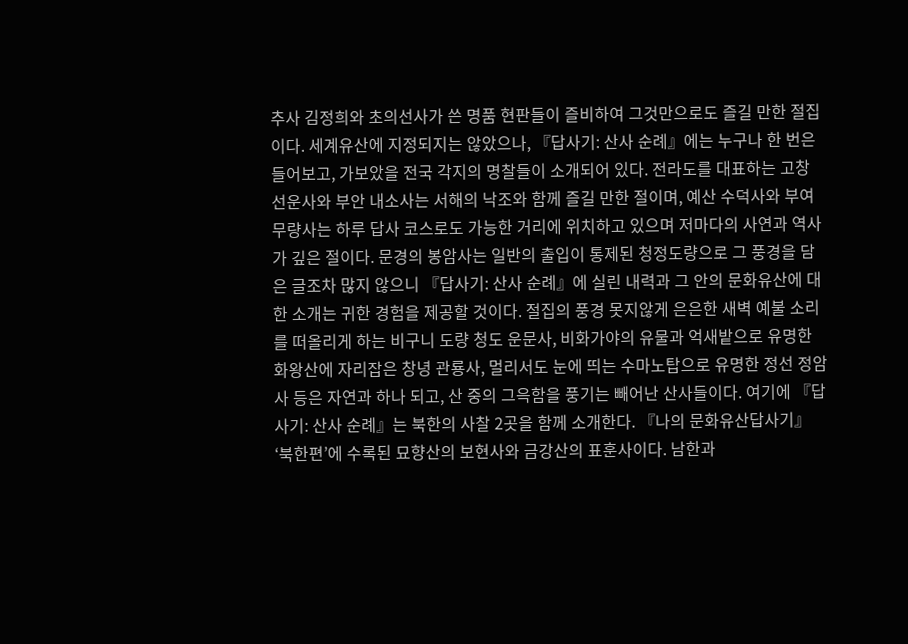추사 김정희와 초의선사가 쓴 명품 현판들이 즐비하여 그것만으로도 즐길 만한 절집이다. 세계유산에 지정되지는 않았으나, 『답사기: 산사 순례』에는 누구나 한 번은 들어보고, 가보았을 전국 각지의 명찰들이 소개되어 있다. 전라도를 대표하는 고창 선운사와 부안 내소사는 서해의 낙조와 함께 즐길 만한 절이며, 예산 수덕사와 부여 무량사는 하루 답사 코스로도 가능한 거리에 위치하고 있으며 저마다의 사연과 역사가 깊은 절이다. 문경의 봉암사는 일반의 출입이 통제된 청정도량으로 그 풍경을 담은 글조차 많지 않으니 『답사기: 산사 순례』에 실린 내력과 그 안의 문화유산에 대한 소개는 귀한 경험을 제공할 것이다. 절집의 풍경 못지않게 은은한 새벽 예불 소리를 떠올리게 하는 비구니 도량 청도 운문사, 비화가야의 유물과 억새밭으로 유명한 화왕산에 자리잡은 창녕 관룡사, 멀리서도 눈에 띄는 수마노탑으로 유명한 정선 정암사 등은 자연과 하나 되고, 산 중의 그윽함을 풍기는 빼어난 산사들이다. 여기에 『답사기: 산사 순례』는 북한의 사찰 2곳을 함께 소개한다. 『나의 문화유산답사기』 ‘북한편’에 수록된 묘향산의 보현사와 금강산의 표훈사이다. 남한과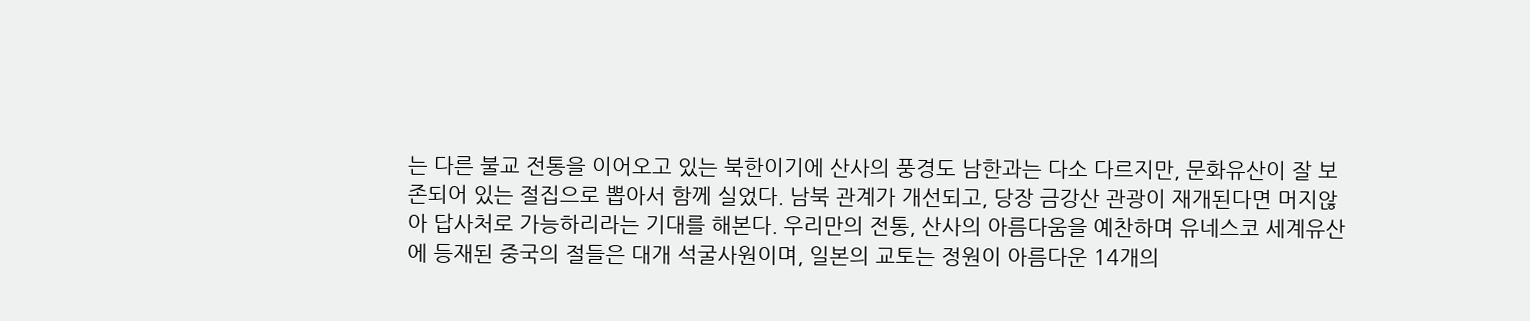는 다른 불교 전통을 이어오고 있는 북한이기에 산사의 풍경도 남한과는 다소 다르지만, 문화유산이 잘 보존되어 있는 절집으로 뽑아서 함께 실었다. 남북 관계가 개선되고, 당장 금강산 관광이 재개된다면 머지않아 답사처로 가능하리라는 기대를 해본다. 우리만의 전통, 산사의 아름다움을 예찬하며 유네스코 세계유산에 등재된 중국의 절들은 대개 석굴사원이며, 일본의 교토는 정원이 아름다운 14개의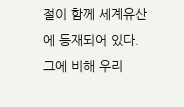절이 함께 세계유산에 등재되어 있다. 그에 비해 우리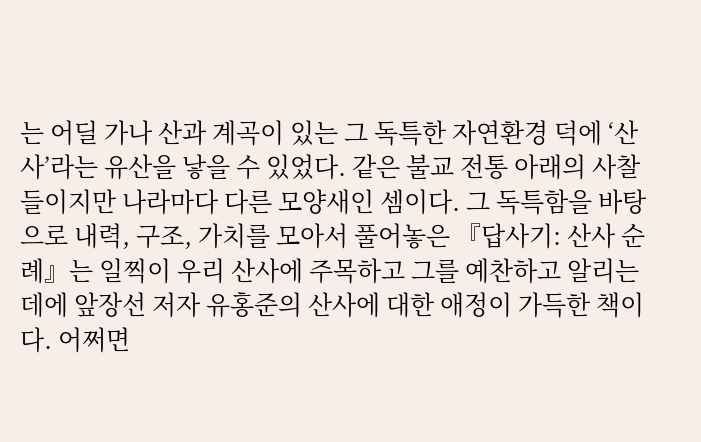는 어딜 가나 산과 계곡이 있는 그 독특한 자연환경 덕에 ‘산사’라는 유산을 낳을 수 있었다. 같은 불교 전통 아래의 사찰들이지만 나라마다 다른 모양새인 셈이다. 그 독특함을 바탕으로 내력, 구조, 가치를 모아서 풀어놓은 『답사기: 산사 순례』는 일찍이 우리 산사에 주목하고 그를 예찬하고 알리는 데에 앞장선 저자 유홍준의 산사에 대한 애정이 가득한 책이다. 어쩌면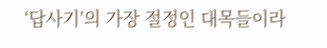‘답사기’의 가장 절정인 대목들이라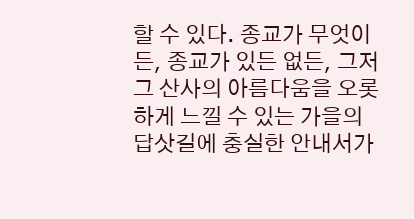할 수 있다. 종교가 무엇이든, 종교가 있든 없든, 그저 그 산사의 아름다움을 오롯하게 느낄 수 있는 가을의 답삿길에 충실한 안내서가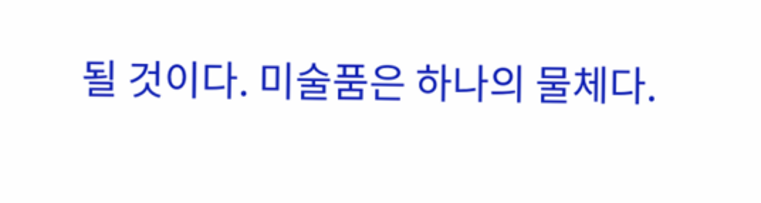될 것이다. 미술품은 하나의 물체다.